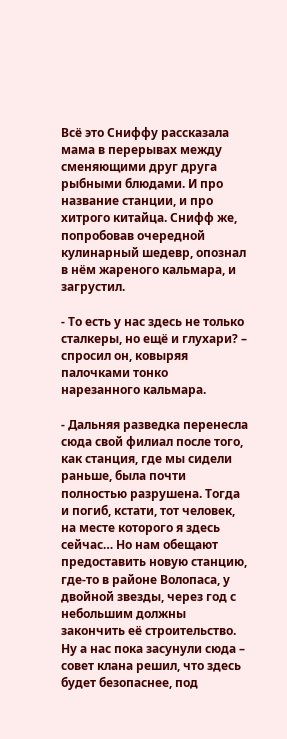Всё это Сниффу рассказала мама в перерывах между сменяющими друг друга рыбными блюдами. И про название станции, и про хитрого китайца. Снифф же, попробовав очередной кулинарный шедевр, опознал в нём жареного кальмара, и загрустил.

- То есть у нас здесь не только сталкеры, но ещё и глухари? – спросил он, ковыряя палочками тонко нарезанного кальмара.

- Дальняя разведка перенесла сюда свой филиал после того, как станция, где мы сидели раньше, была почти полностью разрушена. Тогда и погиб, кстати, тот человек, на месте которого я здесь сейчас… Но нам обещают предоставить новую станцию, где-то в районе Волопаса, у двойной звезды, через год с небольшим должны закончить её строительство. Ну а нас пока засунули сюда – совет клана решил, что здесь будет безопаснее, под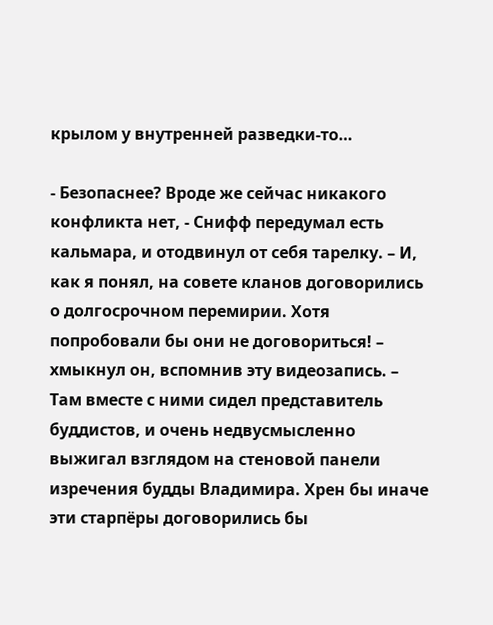крылом у внутренней разведки-то…

- Безопаснее? Вроде же сейчас никакого конфликта нет, - Снифф передумал есть кальмара, и отодвинул от себя тарелку. – И, как я понял, на совете кланов договорились о долгосрочном перемирии. Хотя попробовали бы они не договориться! – хмыкнул он, вспомнив эту видеозапись. – Там вместе с ними сидел представитель буддистов, и очень недвусмысленно выжигал взглядом на стеновой панели изречения будды Владимира. Хрен бы иначе эти старпёры договорились бы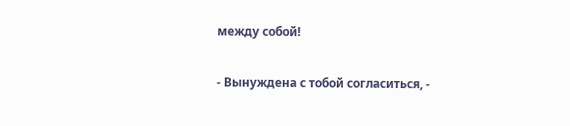между собой!

- Вынуждена с тобой согласиться, -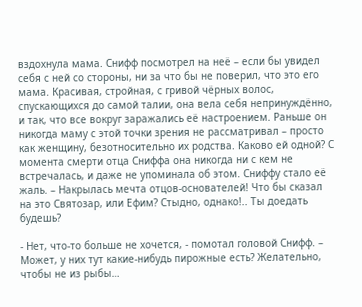вздохнула мама. Снифф посмотрел на неё – если бы увидел себя с ней со стороны, ни за что бы не поверил, что это его мама. Красивая, стройная, с гривой чёрных волос, спускающихся до самой талии, она вела себя непринуждённо, и так, что все вокруг заражались её настроением. Раньше он никогда маму с этой точки зрения не рассматривал – просто как женщину, безотносительно их родства. Каково ей одной? С момента смерти отца Сниффа она никогда ни с кем не встречалась, и даже не упоминала об этом. Сниффу стало её жаль. – Накрылась мечта отцов-основателей! Что бы сказал на это Святозар, или Ефим? Стыдно, однако!.. Ты доедать будешь?

- Нет, что-то больше не хочется, - помотал головой Снифф. – Может, у них тут какие-нибудь пирожные есть? Желательно, чтобы не из рыбы…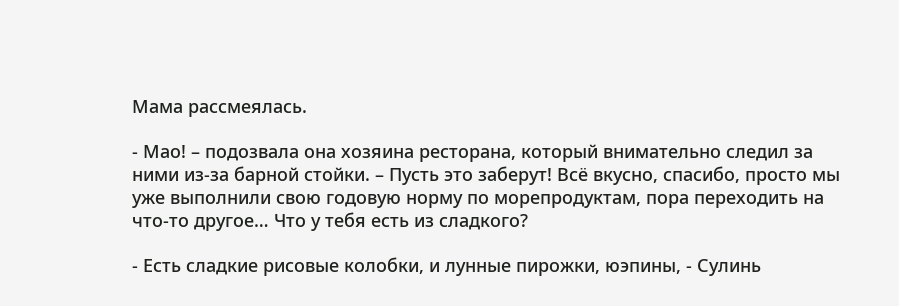Мама рассмеялась.

- Мао! – подозвала она хозяина ресторана, который внимательно следил за ними из-за барной стойки. – Пусть это заберут! Всё вкусно, спасибо, просто мы уже выполнили свою годовую норму по морепродуктам, пора переходить на что-то другое… Что у тебя есть из сладкого?

- Есть сладкие рисовые колобки, и лунные пирожки, юэпины, - Сулинь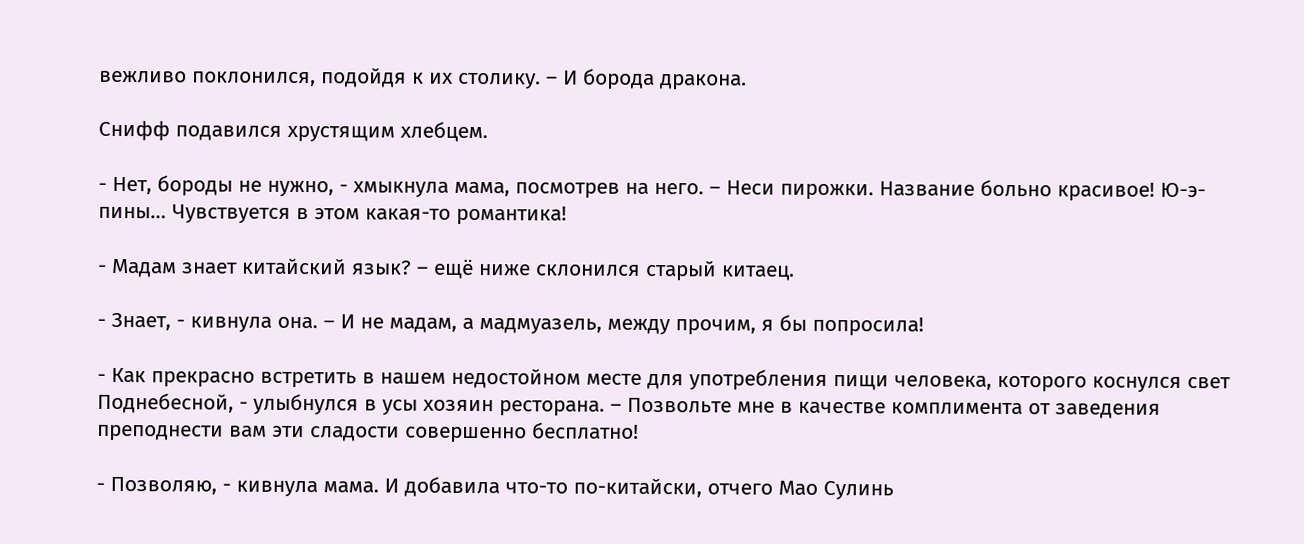вежливо поклонился, подойдя к их столику. – И борода дракона.

Снифф подавился хрустящим хлебцем.

- Нет, бороды не нужно, - хмыкнула мама, посмотрев на него. – Неси пирожки. Название больно красивое! Ю-э-пины… Чувствуется в этом какая-то романтика!

- Мадам знает китайский язык? – ещё ниже склонился старый китаец.

- Знает, - кивнула она. – И не мадам, а мадмуазель, между прочим, я бы попросила!

- Как прекрасно встретить в нашем недостойном месте для употребления пищи человека, которого коснулся свет Поднебесной, - улыбнулся в усы хозяин ресторана. – Позвольте мне в качестве комплимента от заведения преподнести вам эти сладости совершенно бесплатно!

- Позволяю, - кивнула мама. И добавила что-то по-китайски, отчего Мао Сулинь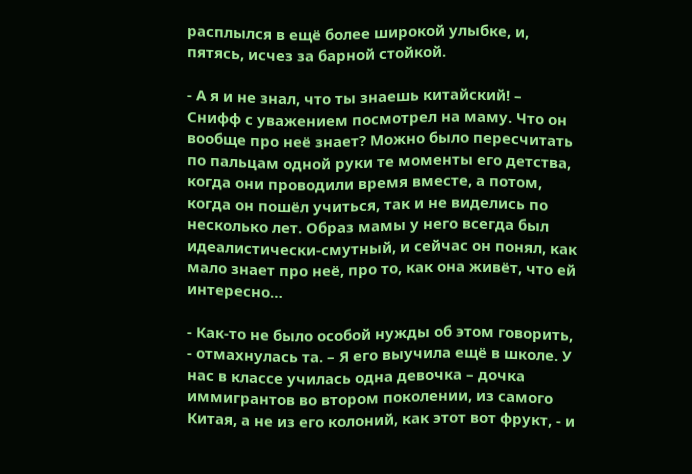расплылся в ещё более широкой улыбке, и, пятясь, исчез за барной стойкой.

- А я и не знал, что ты знаешь китайский! – Снифф с уважением посмотрел на маму. Что он вообще про неё знает? Можно было пересчитать по пальцам одной руки те моменты его детства, когда они проводили время вместе, а потом, когда он пошёл учиться, так и не виделись по несколько лет. Образ мамы у него всегда был идеалистически-смутный, и сейчас он понял, как мало знает про неё, про то, как она живёт, что ей интересно…

- Как-то не было особой нужды об этом говорить, - отмахнулась та. – Я его выучила ещё в школе. У нас в классе училась одна девочка – дочка иммигрантов во втором поколении, из самого Китая, а не из его колоний, как этот вот фрукт, - и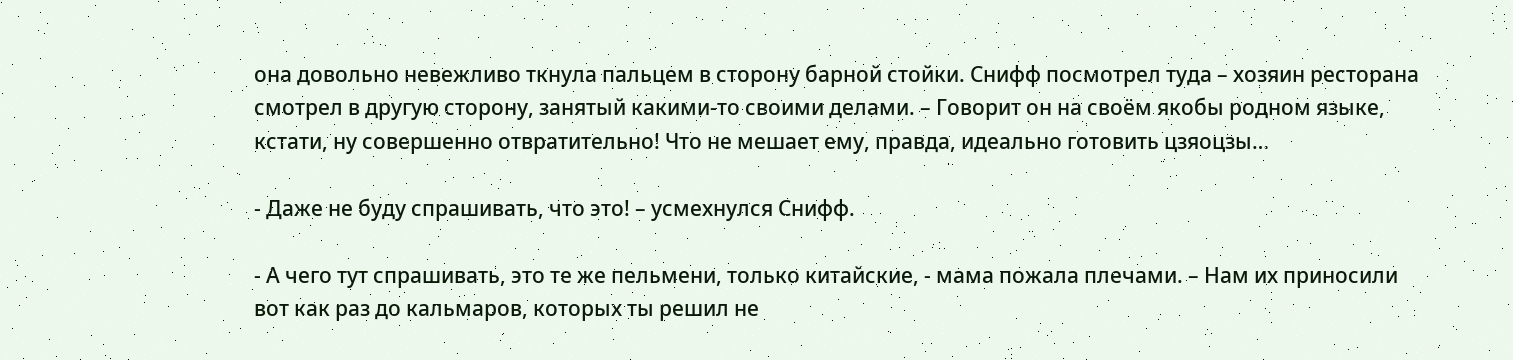она довольно невежливо ткнула пальцем в сторону барной стойки. Снифф посмотрел туда – хозяин ресторана смотрел в другую сторону, занятый какими-то своими делами. – Говорит он на своём якобы родном языке, кстати, ну совершенно отвратительно! Что не мешает ему, правда, идеально готовить цзяоцзы…

- Даже не буду спрашивать, что это! – усмехнулся Снифф.

- А чего тут спрашивать, это те же пельмени, только китайские, - мама пожала плечами. – Нам их приносили вот как раз до кальмаров, которых ты решил не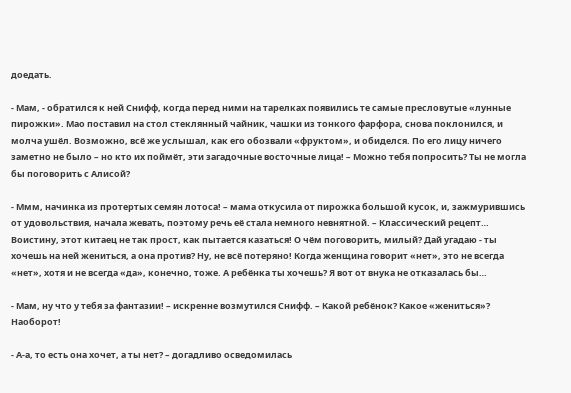доедать.

- Мам, - обратился к ней Снифф, когда перед ними на тарелках появились те самые пресловутые «лунные пирожки». Мао поставил на стол стеклянный чайник, чашки из тонкого фарфора, снова поклонился, и молча ушёл. Возможно, всё же услышал, как его обозвали «фруктом», и обиделся. По его лицу ничего заметно не было – но кто их поймёт, эти загадочные восточные лица! – Можно тебя попросить? Ты не могла бы поговорить с Алисой?

- Ммм, начинка из протертых семян лотоса! – мама откусила от пирожка большой кусок, и, зажмурившись от удовольствия, начала жевать, поэтому речь её стала немного невнятной. – Классический рецепт… Воистину, этот китаец не так прост, как пытается казаться! О чём поговорить, милый? Дай угадаю - ты хочешь на ней жениться, а она против? Ну, не всё потеряно! Когда женщина говорит «нет», это не всегда «нет», хотя и не всегда «да», конечно, тоже. А ребёнка ты хочешь? Я вот от внука не отказалась бы…

- Мам, ну что у тебя за фантазии! – искренне возмутился Снифф. – Какой ребёнок? Какое «жениться»? Наоборот!

- А-а, то есть она хочет, а ты нет? – догадливо осведомилась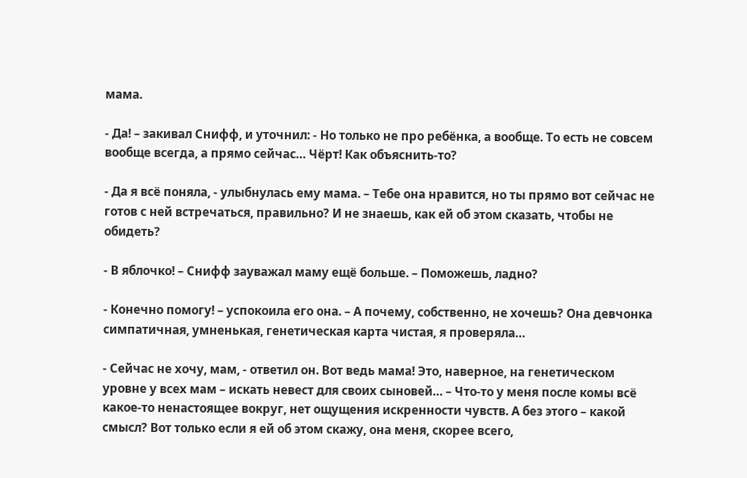мама.

- Да! – закивал Снифф, и уточнил: - Но только не про ребёнка, а вообще. То есть не совсем вообще всегда, а прямо сейчас… Чёрт! Как объяснить-то?

- Да я всё поняла, - улыбнулась ему мама. – Тебе она нравится, но ты прямо вот сейчас не готов с ней встречаться, правильно? И не знаешь, как ей об этом сказать, чтобы не обидеть?

- В яблочко! – Снифф зауважал маму ещё больше. – Поможешь, ладно?

- Конечно помогу! – успокоила его она. – А почему, собственно, не хочешь? Она девчонка симпатичная, умненькая, генетическая карта чистая, я проверяла…

- Сейчас не хочу, мам, - ответил он. Вот ведь мама! Это, наверное, на генетическом уровне у всех мам – искать невест для своих сыновей… – Что-то у меня после комы всё какое-то ненастоящее вокруг, нет ощущения искренности чувств. А без этого – какой смысл? Вот только если я ей об этом скажу, она меня, скорее всего,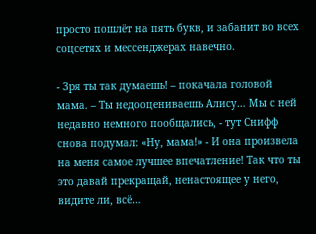просто пошлёт на пять букв, и забанит во всех соцсетях и мессенджерах навечно.

- Зря ты так думаешь! – покачала головой мама. – Ты недооцениваешь Алису… Мы с ней недавно немного пообщались, - тут Снифф снова подумал: «Ну, мама!» - И она произвела на меня самое лучшее впечатление! Так что ты это давай прекращай, ненастоящее у него, видите ли, всё…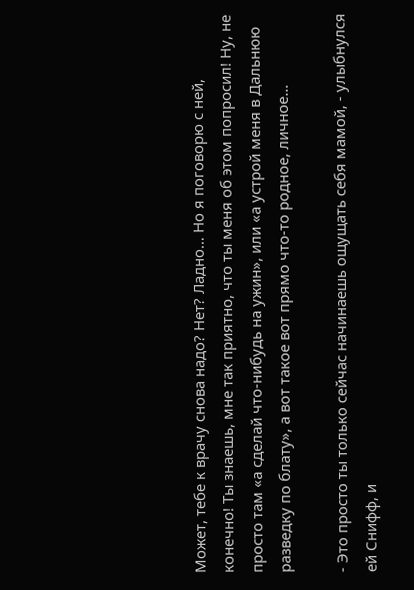Может, тебе к врачу снова надо? Нет? Ладно… Но я поговорю с ней, конечно! Ты знаешь, мне так приятно, что ты меня об этом попросил! Ну, не просто там «а сделай что-нибудь на ужин», или «а устрой меня в Дальнюю разведку по блату», а вот такое вот прямо что-то родное, личное…

- Это просто ты только сейчас начинаешь ощущать себя мамой, - улыбнулся ей Снифф, и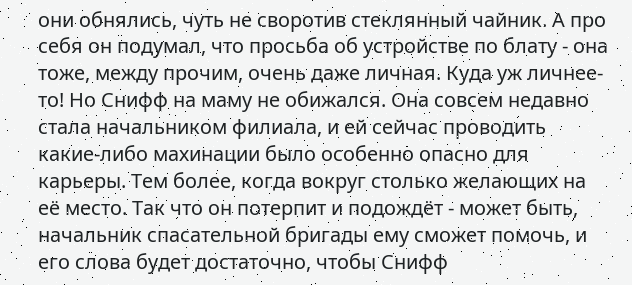они обнялись, чуть не своротив стеклянный чайник. А про себя он подумал, что просьба об устройстве по блату - она тоже, между прочим, очень даже личная. Куда уж личнее-то! Но Снифф на маму не обижался. Она совсем недавно стала начальником филиала, и ей сейчас проводить какие-либо махинации было особенно опасно для карьеры. Тем более, когда вокруг столько желающих на её место. Так что он потерпит и подождёт - может быть, начальник спасательной бригады ему сможет помочь, и его слова будет достаточно, чтобы Снифф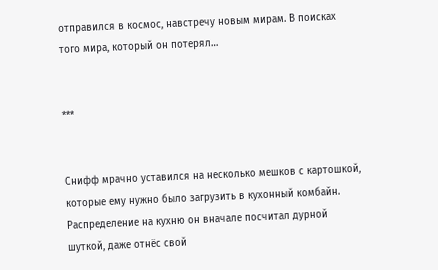отправился в космос, навстречу новым мирам. В поисках того мира, который он потерял…


***


Снифф мрачно уставился на несколько мешков с картошкой, которые ему нужно было загрузить в кухонный комбайн. Распределение на кухню он вначале посчитал дурной шуткой, даже отнёс свой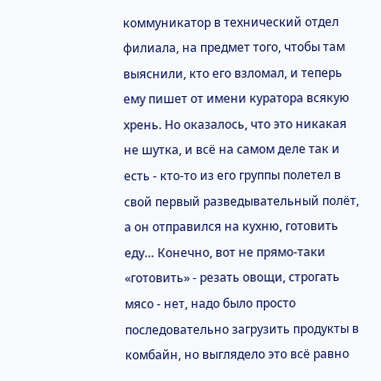коммуникатор в технический отдел филиала, на предмет того, чтобы там выяснили, кто его взломал, и теперь ему пишет от имени куратора всякую хрень. Но оказалось, что это никакая не шутка, и всё на самом деле так и есть - кто-то из его группы полетел в свой первый разведывательный полёт, а он отправился на кухню, готовить еду… Конечно, вот не прямо-таки «готовить» - резать овощи, строгать мясо - нет, надо было просто последовательно загрузить продукты в комбайн, но выглядело это всё равно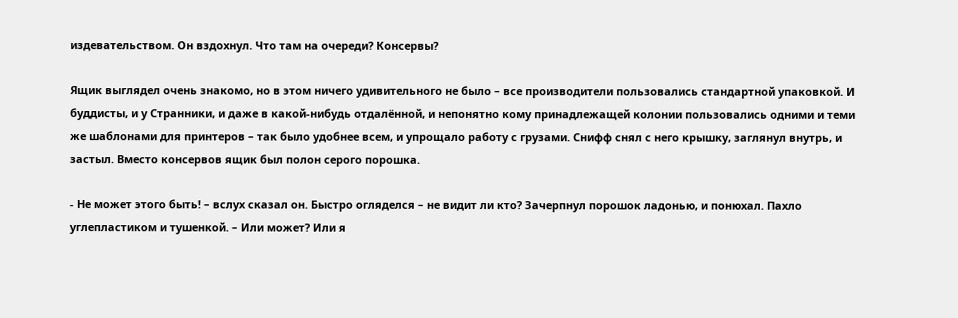издевательством. Он вздохнул. Что там на очереди? Консервы?

Ящик выглядел очень знакомо, но в этом ничего удивительного не было – все производители пользовались стандартной упаковкой. И буддисты, и у Странники, и даже в какой-нибудь отдалённой, и непонятно кому принадлежащей колонии пользовались одними и теми же шаблонами для принтеров – так было удобнее всем, и упрощало работу с грузами. Снифф снял с него крышку, заглянул внутрь, и застыл. Вместо консервов ящик был полон серого порошка.

- Не может этого быть! – вслух сказал он. Быстро огляделся – не видит ли кто? Зачерпнул порошок ладонью, и понюхал. Пахло углепластиком и тушенкой. – Или может? Или я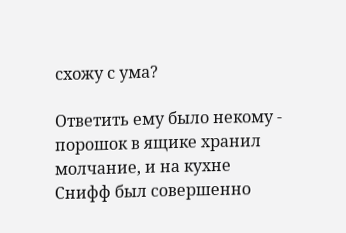схожу с ума?

Ответить ему было некому - порошок в ящике хранил молчание, и на кухне Снифф был совершенно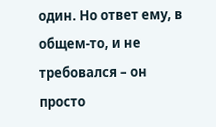один. Но ответ ему, в общем-то, и не требовался – он просто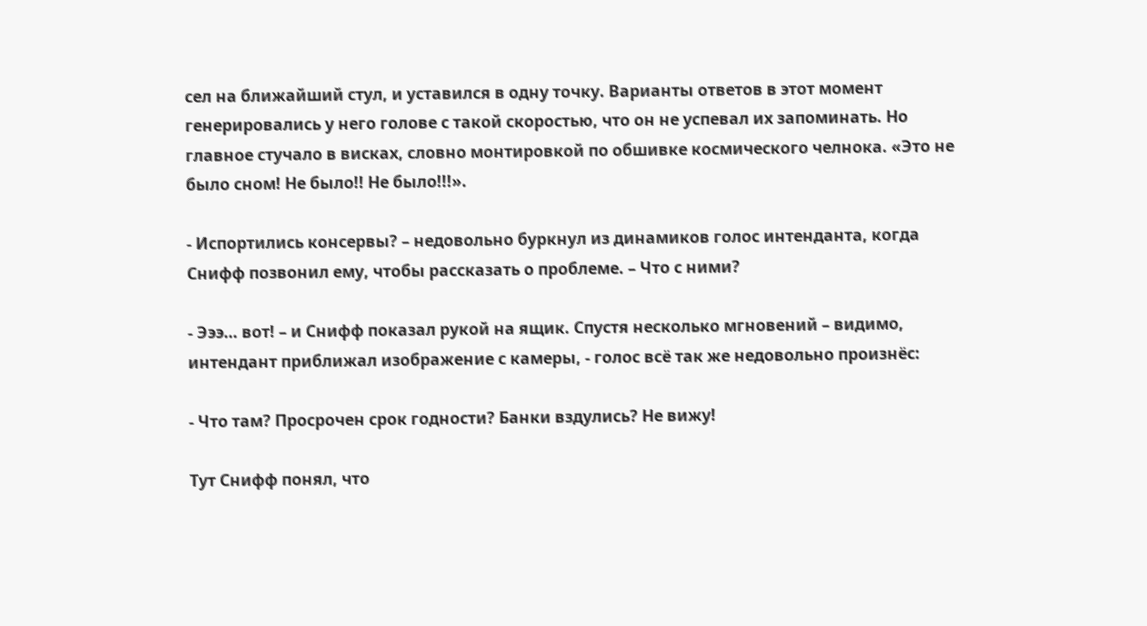сел на ближайший стул, и уставился в одну точку. Варианты ответов в этот момент генерировались у него голове с такой скоростью, что он не успевал их запоминать. Но главное стучало в висках, словно монтировкой по обшивке космического челнока. «Это не было сном! Не было!! Не было!!!».

- Испортились консервы? – недовольно буркнул из динамиков голос интенданта, когда Снифф позвонил ему, чтобы рассказать о проблеме. – Что с ними?

- Эээ… вот! – и Снифф показал рукой на ящик. Спустя несколько мгновений – видимо, интендант приближал изображение с камеры, - голос всё так же недовольно произнёс:

- Что там? Просрочен срок годности? Банки вздулись? Не вижу!

Тут Снифф понял, что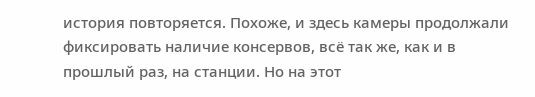история повторяется. Похоже, и здесь камеры продолжали фиксировать наличие консервов, всё так же, как и в прошлый раз, на станции. Но на этот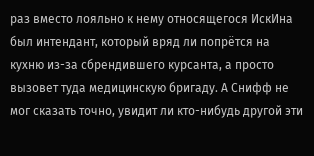раз вместо лояльно к нему относящегося ИскИна был интендант, который вряд ли попрётся на кухню из-за сбрендившего курсанта, а просто вызовет туда медицинскую бригаду. А Снифф не мог сказать точно, увидит ли кто-нибудь другой эти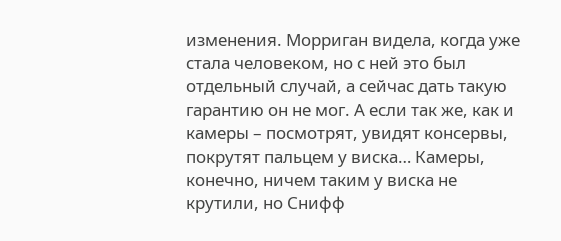изменения. Морриган видела, когда уже стала человеком, но с ней это был отдельный случай, а сейчас дать такую гарантию он не мог. А если так же, как и камеры – посмотрят, увидят консервы, покрутят пальцем у виска… Камеры, конечно, ничем таким у виска не крутили, но Снифф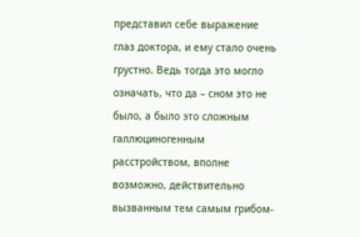представил себе выражение глаз доктора, и ему стало очень грустно. Ведь тогда это могло означать, что да – сном это не было, а было это сложным галлюциногенным расстройством, вполне возможно, действительно вызванным тем самым грибом-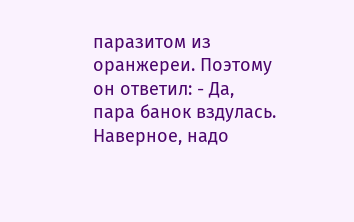паразитом из оранжереи. Поэтому он ответил: - Да, пара банок вздулась. Наверное, надо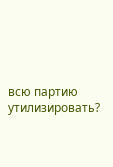всю партию утилизировать?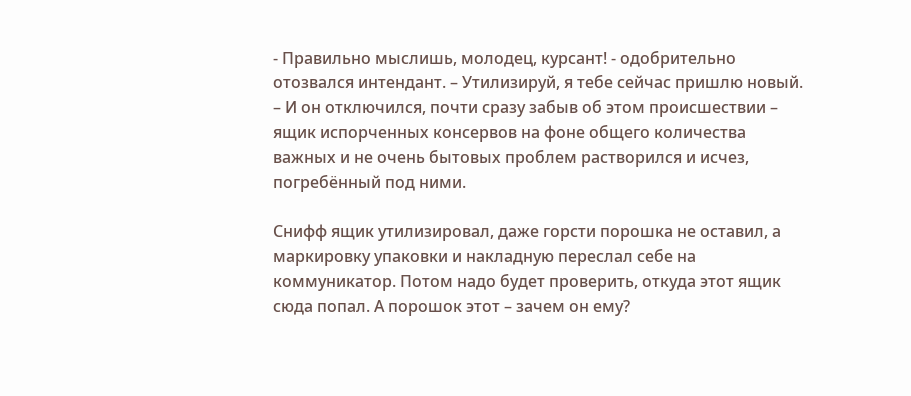- Правильно мыслишь, молодец, курсант! - одобрительно отозвался интендант. – Утилизируй, я тебе сейчас пришлю новый. – И он отключился, почти сразу забыв об этом происшествии – ящик испорченных консервов на фоне общего количества важных и не очень бытовых проблем растворился и исчез, погребённый под ними.

Снифф ящик утилизировал, даже горсти порошка не оставил, а маркировку упаковки и накладную переслал себе на коммуникатор. Потом надо будет проверить, откуда этот ящик сюда попал. А порошок этот – зачем он ему?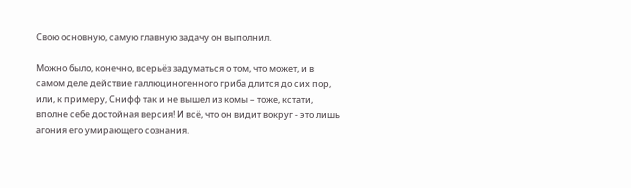Свою основную, самую главную задачу он выполнил.

Можно было, конечно, всерьёз задуматься о том, что может, и в самом деле действие галлюциногенного гриба длится до сих пор, или, к примеру, Снифф так и не вышел из комы – тоже, кстати, вполне себе достойная версия! И всё, что он видит вокруг - это лишь агония его умирающего сознания.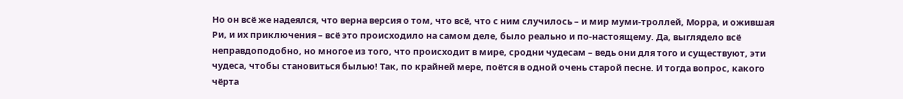Но он всё же надеялся, что верна версия о том, что всё, что с ним случилось – и мир муми-троллей, Морра, и ожившая Ри, и их приключения – всё это происходило на самом деле, было реально и по-настоящему. Да, выглядело всё неправдоподобно, но многое из того, что происходит в мире, сродни чудесам – ведь они для того и существуют, эти чудеса, чтобы становиться былью! Так, по крайней мере, поётся в одной очень старой песне. И тогда вопрос, какого чёрта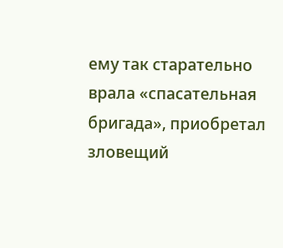ему так старательно врала «спасательная бригада», приобретал зловещий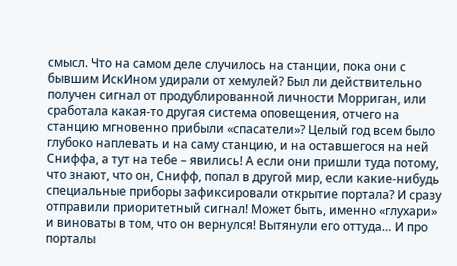смысл. Что на самом деле случилось на станции, пока они с бывшим ИскИном удирали от хемулей? Был ли действительно получен сигнал от продублированной личности Морриган, или сработала какая-то другая система оповещения, отчего на станцию мгновенно прибыли «спасатели»? Целый год всем было глубоко наплевать и на саму станцию, и на оставшегося на ней Сниффа, а тут на тебе – явились! А если они пришли туда потому, что знают, что он, Снифф, попал в другой мир, если какие-нибудь специальные приборы зафиксировали открытие портала? И сразу отправили приоритетный сигнал! Может быть, именно «глухари» и виноваты в том, что он вернулся! Вытянули его оттуда… И про порталы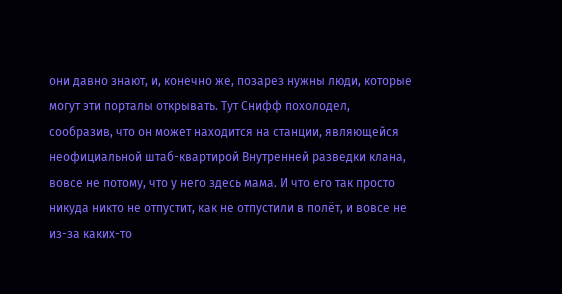они давно знают, и, конечно же, позарез нужны люди, которые могут эти порталы открывать. Тут Снифф похолодел, сообразив, что он может находится на станции, являющейся неофициальной штаб-квартирой Внутренней разведки клана, вовсе не потому, что у него здесь мама. И что его так просто никуда никто не отпустит, как не отпустили в полёт, и вовсе не из-за каких-то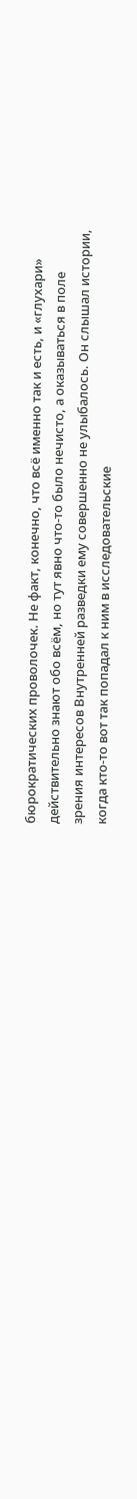бюрократических проволочек. Не факт, конечно, что всё именно так и есть, и «глухари» действительно знают обо всём, но тут явно что-то было нечисто, а оказываться в поле зрения интересов Внутренней разведки ему совершенно не улыбалось. Он слышал истории, когда кто-то вот так попадал к ним в исследовательские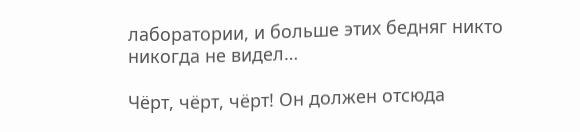лаборатории, и больше этих бедняг никто никогда не видел…

Чёрт, чёрт, чёрт! Он должен отсюда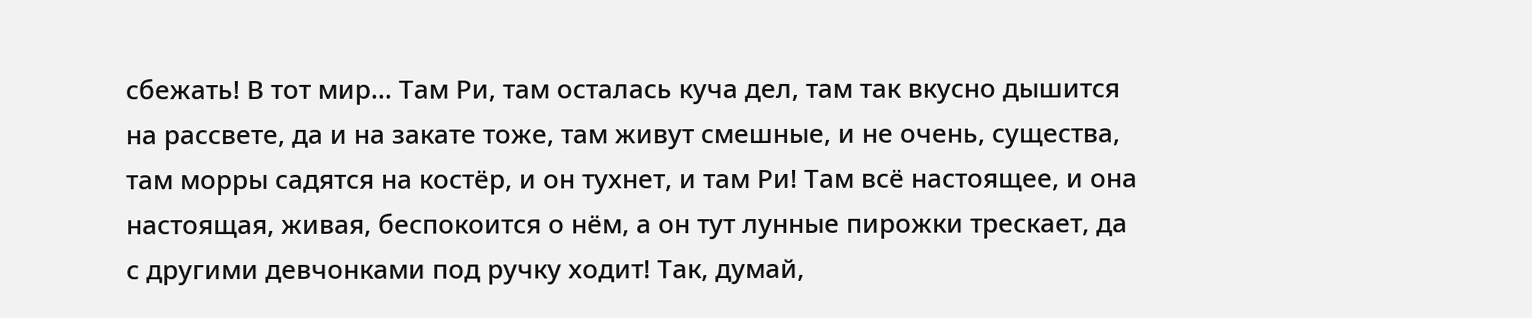сбежать! В тот мир… Там Ри, там осталась куча дел, там так вкусно дышится на рассвете, да и на закате тоже, там живут смешные, и не очень, существа, там морры садятся на костёр, и он тухнет, и там Ри! Там всё настоящее, и она настоящая, живая, беспокоится о нём, а он тут лунные пирожки трескает, да с другими девчонками под ручку ходит! Так, думай,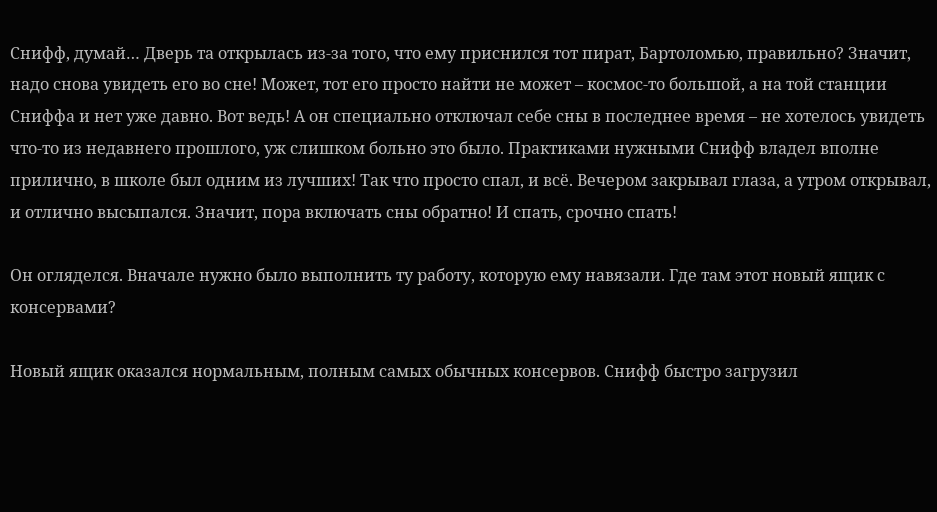Снифф, думай… Дверь та открылась из-за того, что ему приснился тот пират, Бартоломью, правильно? Значит, надо снова увидеть его во сне! Может, тот его просто найти не может – космос-то большой, а на той станции Сниффа и нет уже давно. Вот ведь! А он специально отключал себе сны в последнее время – не хотелось увидеть что-то из недавнего прошлого, уж слишком больно это было. Практиками нужными Снифф владел вполне прилично, в школе был одним из лучших! Так что просто спал, и всё. Вечером закрывал глаза, а утром открывал, и отлично высыпался. Значит, пора включать сны обратно! И спать, срочно спать!

Он огляделся. Вначале нужно было выполнить ту работу, которую ему навязали. Где там этот новый ящик с консервами?

Новый ящик оказался нормальным, полным самых обычных консервов. Снифф быстро загрузил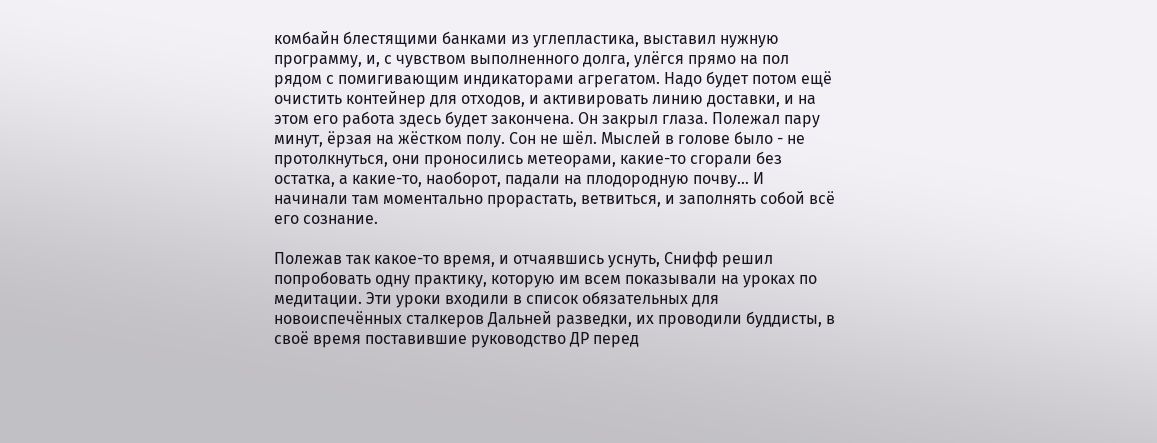комбайн блестящими банками из углепластика, выставил нужную программу, и, с чувством выполненного долга, улёгся прямо на пол рядом с помигивающим индикаторами агрегатом. Надо будет потом ещё очистить контейнер для отходов, и активировать линию доставки, и на этом его работа здесь будет закончена. Он закрыл глаза. Полежал пару минут, ёрзая на жёстком полу. Сон не шёл. Мыслей в голове было - не протолкнуться, они проносились метеорами, какие-то сгорали без остатка, а какие-то, наоборот, падали на плодородную почву… И начинали там моментально прорастать, ветвиться, и заполнять собой всё его сознание.

Полежав так какое-то время, и отчаявшись уснуть, Снифф решил попробовать одну практику, которую им всем показывали на уроках по медитации. Эти уроки входили в список обязательных для новоиспечённых сталкеров Дальней разведки, их проводили буддисты, в своё время поставившие руководство ДР перед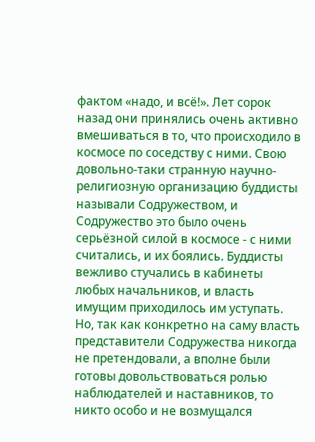фактом «надо, и всё!». Лет сорок назад они принялись очень активно вмешиваться в то, что происходило в космосе по соседству с ними. Свою довольно-таки странную научно-религиозную организацию буддисты называли Содружеством, и Содружество это было очень серьёзной силой в космосе - с ними считались, и их боялись. Буддисты вежливо стучались в кабинеты любых начальников, и власть имущим приходилось им уступать. Но, так как конкретно на саму власть представители Содружества никогда не претендовали, а вполне были готовы довольствоваться ролью наблюдателей и наставников, то никто особо и не возмущался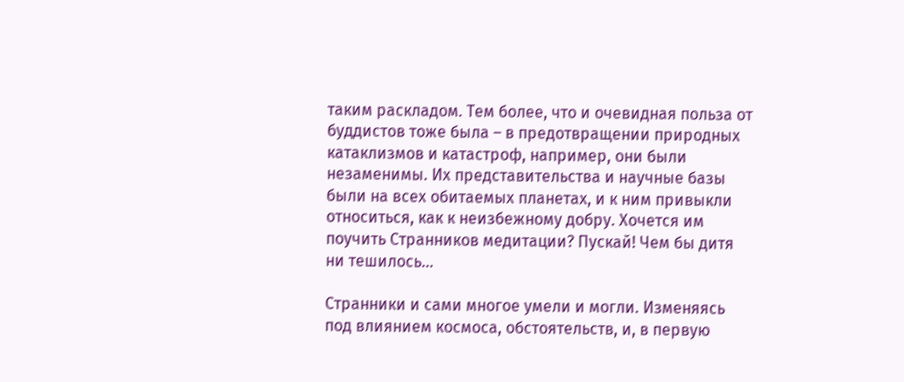таким раскладом. Тем более, что и очевидная польза от буддистов тоже была – в предотвращении природных катаклизмов и катастроф, например, они были незаменимы. Их представительства и научные базы были на всех обитаемых планетах, и к ним привыкли относиться, как к неизбежному добру. Хочется им поучить Странников медитации? Пускай! Чем бы дитя ни тешилось…

Странники и сами многое умели и могли. Изменяясь под влиянием космоса, обстоятельств, и, в первую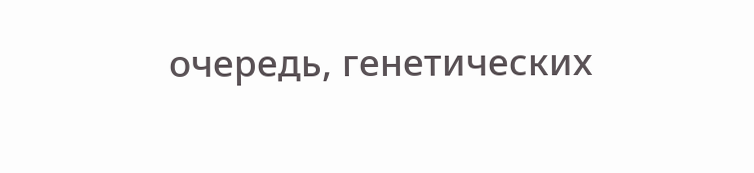очередь, генетических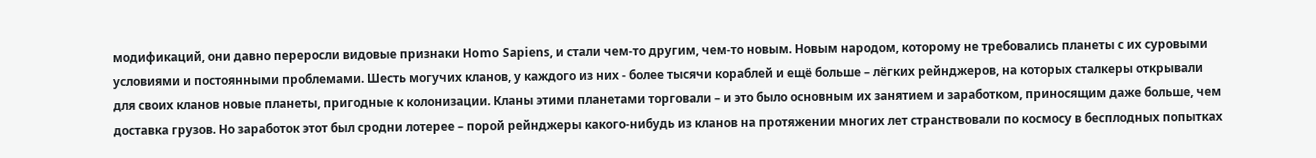модификаций, они давно переросли видовые признаки Homo Sapiens, и стали чем-то другим, чем-то новым. Новым народом, которому не требовались планеты с их суровыми условиями и постоянными проблемами. Шесть могучих кланов, у каждого из них - более тысячи кораблей и ещё больше – лёгких рейнджеров, на которых сталкеры открывали для своих кланов новые планеты, пригодные к колонизации. Кланы этими планетами торговали – и это было основным их занятием и заработком, приносящим даже больше, чем доставка грузов. Но заработок этот был сродни лотерее – порой рейнджеры какого-нибудь из кланов на протяжении многих лет странствовали по космосу в бесплодных попытках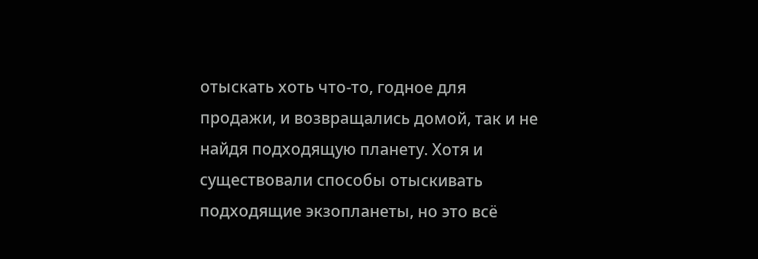отыскать хоть что-то, годное для продажи, и возвращались домой, так и не найдя подходящую планету. Хотя и существовали способы отыскивать подходящие экзопланеты, но это всё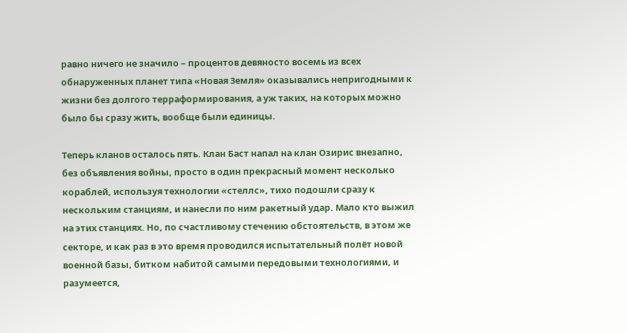равно ничего не значило – процентов девяносто восемь из всех обнаруженных планет типа «Новая Земля» оказывались непригодными к жизни без долгого терраформирования, а уж таких, на которых можно было бы сразу жить, вообще были единицы.

Теперь кланов осталось пять. Клан Баст напал на клан Озирис внезапно, без объявления войны, просто в один прекрасный момент несколько кораблей, используя технологии «стеллс», тихо подошли сразу к нескольким станциям, и нанесли по ним ракетный удар. Мало кто выжил на этих станциях. Но, по счастливому стечению обстоятельств, в этом же секторе, и как раз в это время проводился испытательный полёт новой военной базы, битком набитой самыми передовыми технологиями, и разумеется,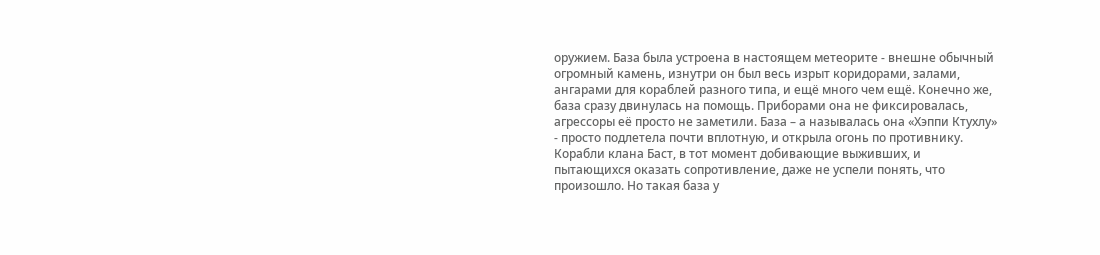оружием. База была устроена в настоящем метеорите - внешне обычный огромный камень, изнутри он был весь изрыт коридорами, залами, ангарами для кораблей разного типа, и ещё много чем ещё. Конечно же, база сразу двинулась на помощь. Приборами она не фиксировалась, агрессоры её просто не заметили. База – а называлась она «Хэппи Ктухлу» - просто подлетела почти вплотную, и открыла огонь по противнику. Корабли клана Баст, в тот момент добивающие выживших, и пытающихся оказать сопротивление, даже не успели понять, что произошло. Но такая база у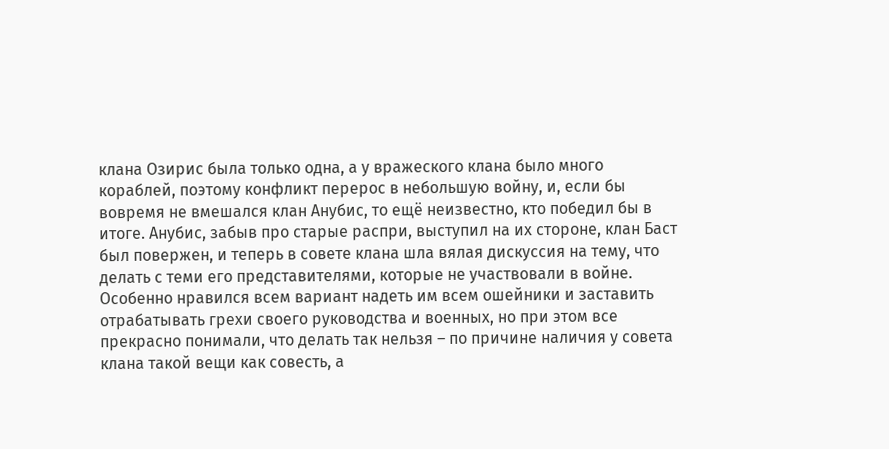клана Озирис была только одна, а у вражеского клана было много кораблей, поэтому конфликт перерос в небольшую войну, и, если бы вовремя не вмешался клан Анубис, то ещё неизвестно, кто победил бы в итоге. Анубис, забыв про старые распри, выступил на их стороне, клан Баст был повержен, и теперь в совете клана шла вялая дискуссия на тему, что делать с теми его представителями, которые не участвовали в войне. Особенно нравился всем вариант надеть им всем ошейники и заставить отрабатывать грехи своего руководства и военных, но при этом все прекрасно понимали, что делать так нельзя – по причине наличия у совета клана такой вещи как совесть, а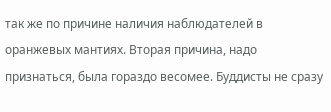так же по причине наличия наблюдателей в оранжевых мантиях. Вторая причина, надо признаться, была гораздо весомее. Буддисты не сразу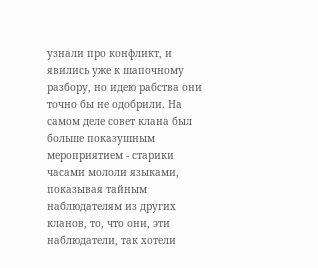узнали про конфликт, и явились уже к шапочному разбору, но идею рабства они точно бы не одобрили. На самом деле совет клана был больше показушным мероприятием - старики часами мололи языками, показывая тайным наблюдателям из других кланов, то, что они, эти наблюдатели, так хотели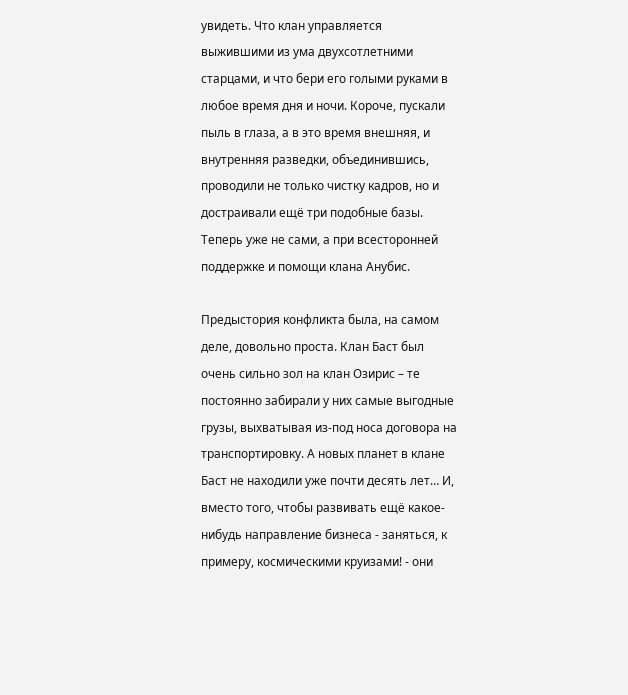увидеть. Что клан управляется выжившими из ума двухсотлетними старцами, и что бери его голыми руками в любое время дня и ночи. Короче, пускали пыль в глаза, а в это время внешняя, и внутренняя разведки, объединившись, проводили не только чистку кадров, но и достраивали ещё три подобные базы. Теперь уже не сами, а при всесторонней поддержке и помощи клана Анубис.

Предыстория конфликта была, на самом деле, довольно проста. Клан Баст был очень сильно зол на клан Озирис – те постоянно забирали у них самые выгодные грузы, выхватывая из-под носа договора на транспортировку. А новых планет в клане Баст не находили уже почти десять лет… И, вместо того, чтобы развивать ещё какое-нибудь направление бизнеса - заняться, к примеру, космическими круизами! - они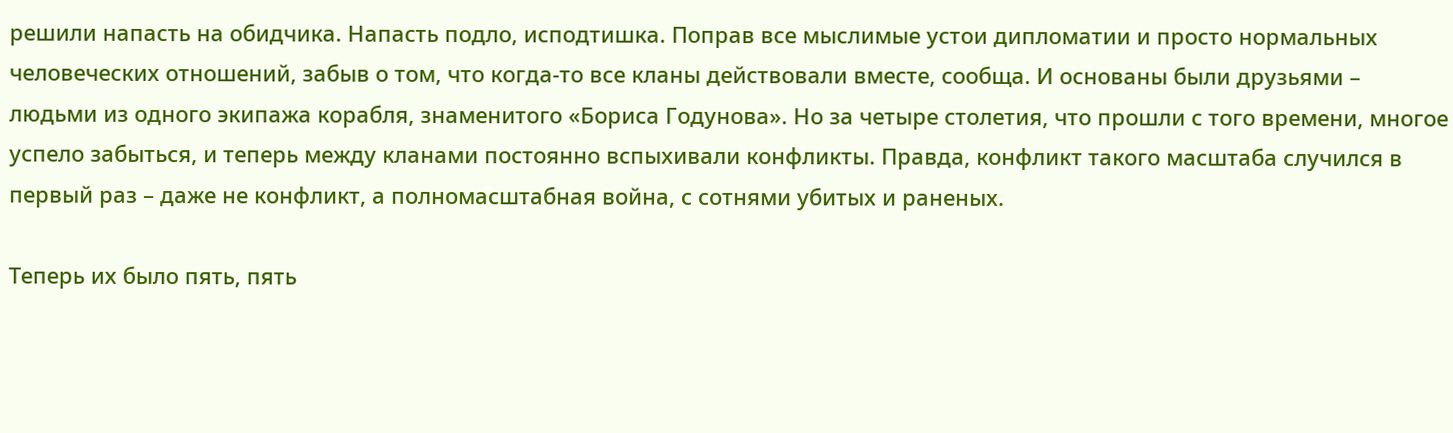решили напасть на обидчика. Напасть подло, исподтишка. Поправ все мыслимые устои дипломатии и просто нормальных человеческих отношений, забыв о том, что когда-то все кланы действовали вместе, сообща. И основаны были друзьями – людьми из одного экипажа корабля, знаменитого «Бориса Годунова». Но за четыре столетия, что прошли с того времени, многое успело забыться, и теперь между кланами постоянно вспыхивали конфликты. Правда, конфликт такого масштаба случился в первый раз – даже не конфликт, а полномасштабная война, с сотнями убитых и раненых.

Теперь их было пять, пять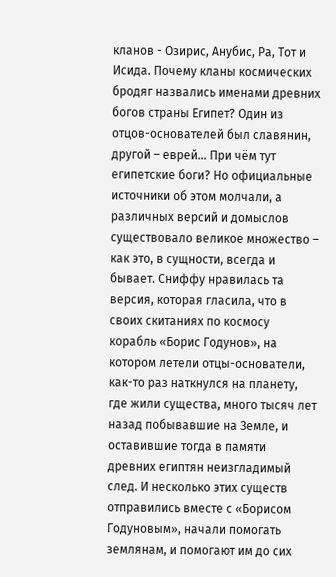кланов - Озирис, Анубис, Ра, Тот и Исида. Почему кланы космических бродяг назвались именами древних богов страны Египет? Один из отцов-основателей был славянин, другой – еврей… При чём тут египетские боги? Но официальные источники об этом молчали, а различных версий и домыслов существовало великое множество – как это, в сущности, всегда и бывает. Сниффу нравилась та версия, которая гласила, что в своих скитаниях по космосу корабль «Борис Годунов», на котором летели отцы-основатели, как-то раз наткнулся на планету, где жили существа, много тысяч лет назад побывавшие на Земле, и оставившие тогда в памяти древних египтян неизгладимый след. И несколько этих существ отправились вместе с «Борисом Годуновым», начали помогать землянам, и помогают им до сих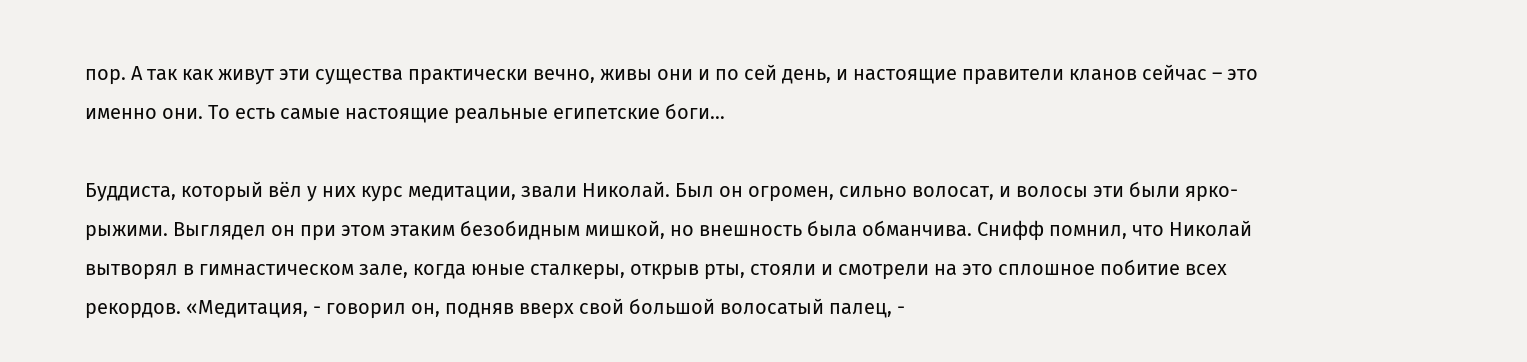пор. А так как живут эти существа практически вечно, живы они и по сей день, и настоящие правители кланов сейчас – это именно они. То есть самые настоящие реальные египетские боги…

Буддиста, который вёл у них курс медитации, звали Николай. Был он огромен, сильно волосат, и волосы эти были ярко-рыжими. Выглядел он при этом этаким безобидным мишкой, но внешность была обманчива. Снифф помнил, что Николай вытворял в гимнастическом зале, когда юные сталкеры, открыв рты, стояли и смотрели на это сплошное побитие всех рекордов. «Медитация, - говорил он, подняв вверх свой большой волосатый палец, -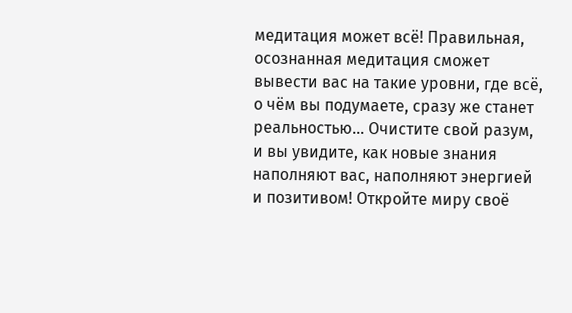медитация может всё! Правильная, осознанная медитация сможет вывести вас на такие уровни, где всё, о чём вы подумаете, сразу же станет реальностью… Очистите свой разум, и вы увидите, как новые знания наполняют вас, наполняют энергией и позитивом! Откройте миру своё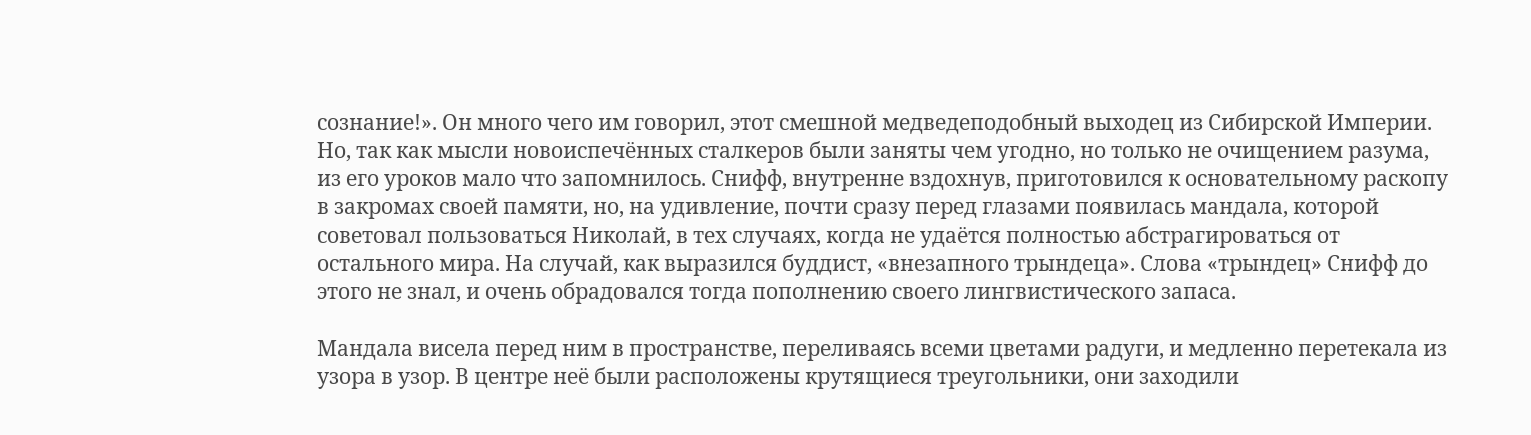сознание!». Он много чего им говорил, этот смешной медведеподобный выходец из Сибирской Империи. Но, так как мысли новоиспечённых сталкеров были заняты чем угодно, но только не очищением разума, из его уроков мало что запомнилось. Снифф, внутренне вздохнув, приготовился к основательному раскопу в закромах своей памяти, но, на удивление, почти сразу перед глазами появилась мандала, которой советовал пользоваться Николай, в тех случаях, когда не удаётся полностью абстрагироваться от остального мира. На случай, как выразился буддист, «внезапного трындеца». Слова «трындец» Снифф до этого не знал, и очень обрадовался тогда пополнению своего лингвистического запаса.

Мандала висела перед ним в пространстве, переливаясь всеми цветами радуги, и медленно перетекала из узора в узор. В центре неё были расположены крутящиеся треугольники, они заходили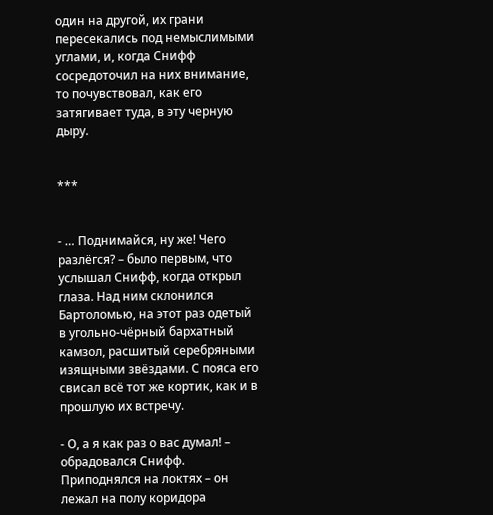один на другой, их грани пересекались под немыслимыми углами, и, когда Снифф сосредоточил на них внимание, то почувствовал, как его затягивает туда, в эту черную дыру.


***


- … Поднимайся, ну же! Чего разлёгся? – было первым, что услышал Снифф, когда открыл глаза. Над ним склонился Бартоломью, на этот раз одетый в угольно-чёрный бархатный камзол, расшитый серебряными изящными звёздами. С пояса его свисал всё тот же кортик, как и в прошлую их встречу.

- О, а я как раз о вас думал! – обрадовался Снифф. Приподнялся на локтях – он лежал на полу коридора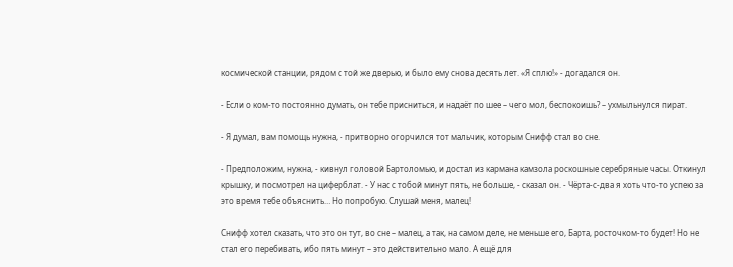космической станции, рядом с той же дверью, и было ему снова десять лет. «Я сплю!» - догадался он.

- Если о ком-то постоянно думать, он тебе присниться, и надаёт по шее – чего мол, беспокоишь? – ухмыльнулся пират.

- Я думал, вам помощь нужна, - притворно огорчился тот мальчик, которым Снифф стал во сне.

- Предположим, нужна, - кивнул головой Бартоломью, и достал из кармана камзола роскошные серебряные часы. Откинул крышку, и посмотрел на циферблат. - У нас с тобой минут пять, не больше, - сказал он. - Чёрта-с-два я хоть что-то успею за это время тебе объяснить… Но попробую. Слушай меня, малец!

Снифф хотел сказать, что это он тут, во сне – малец, а так, на самом деле, не меньше его, Барта, росточком-то будет! Но не стал его перебивать, ибо пять минут – это действительно мало. А ещё для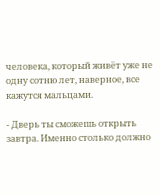человека, который живёт уже не одну сотню лет, наверное, все кажутся мальцами.

- Дверь ты сможешь открыть завтра. Именно столько должно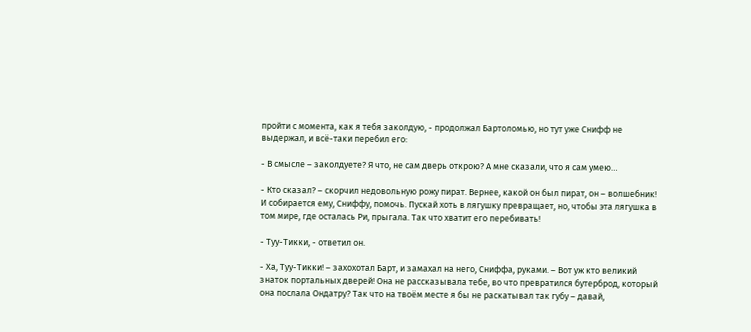пройти с момента, как я тебя заколдую, - продолжал Бартоломью, но тут уже Снифф не выдержал, и всё-таки перебил его:

- В смысле – заколдуете? Я что, не сам дверь открою? А мне сказали, что я сам умею…

- Кто сказал? – скорчил недовольную рожу пират. Вернее, какой он был пират, он – волшебник! И собирается ему, Сниффу, помочь. Пускай хоть в лягушку превращает, но, чтобы эта лягушка в том мире, где осталась Ри, прыгала. Так что хватит его перебивать!

- Туу-Тикки, - ответил он.

- Ха, Туу-Тикки! – захохотал Барт, и замахал на него, Сниффа, руками. – Вот уж кто великий знаток портальных дверей! Она не рассказывала тебе, во что превратился бутерброд, который она послала Ондатру? Так что на твоём месте я бы не раскатывал так губу – давай,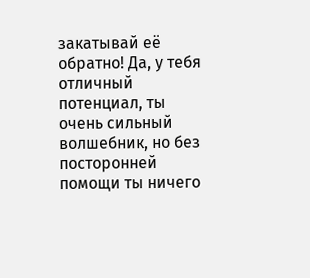закатывай её обратно! Да, у тебя отличный потенциал, ты очень сильный волшебник, но без посторонней помощи ты ничего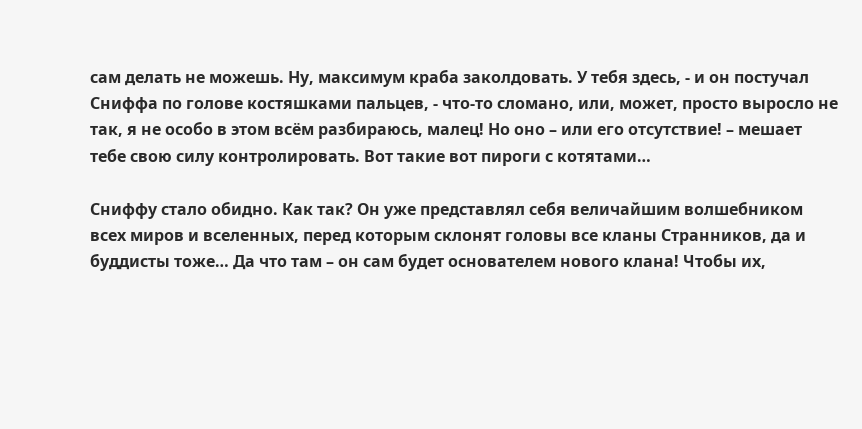сам делать не можешь. Ну, максимум краба заколдовать. У тебя здесь, - и он постучал Сниффа по голове костяшками пальцев, - что-то сломано, или, может, просто выросло не так, я не особо в этом всём разбираюсь, малец! Но оно – или его отсутствие! – мешает тебе свою силу контролировать. Вот такие вот пироги с котятами…

Сниффу стало обидно. Как так? Он уже представлял себя величайшим волшебником всех миров и вселенных, перед которым склонят головы все кланы Странников, да и буддисты тоже… Да что там – он сам будет основателем нового клана! Чтобы их,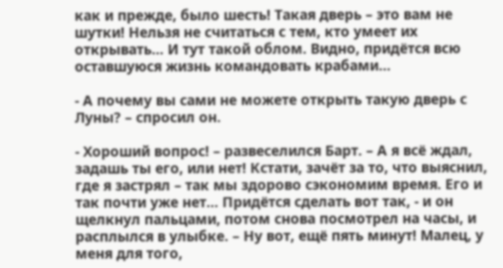как и прежде, было шесть! Такая дверь – это вам не шутки! Нельзя не считаться с тем, кто умеет их открывать… И тут такой облом. Видно, придётся всю оставшуюся жизнь командовать крабами…

- А почему вы сами не можете открыть такую дверь с Луны? – спросил он.

- Хороший вопрос! – развеселился Барт. – А я всё ждал, задашь ты его, или нет! Кстати, зачёт за то, что выяснил, где я застрял – так мы здорово сэкономим время. Его и так почти уже нет… Придётся сделать вот так, - и он щелкнул пальцами, потом снова посмотрел на часы, и расплылся в улыбке. – Ну вот, ещё пять минут! Малец, у меня для того,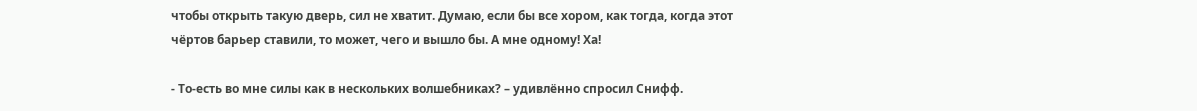чтобы открыть такую дверь, сил не хватит. Думаю, если бы все хором, как тогда, когда этот чёртов барьер ставили, то может, чего и вышло бы. А мне одному! Ха!

- То-есть во мне силы как в нескольких волшебниках? – удивлённо спросил Снифф.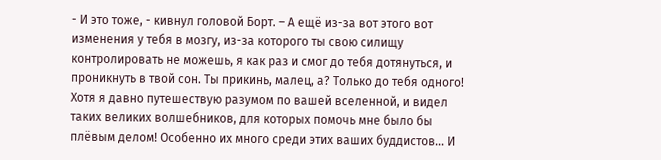- И это тоже, - кивнул головой Борт. – А ещё из-за вот этого вот изменения у тебя в мозгу, из-за которого ты свою силищу контролировать не можешь, я как раз и смог до тебя дотянуться, и проникнуть в твой сон. Ты прикинь, малец, а? Только до тебя одного! Хотя я давно путешествую разумом по вашей вселенной, и видел таких великих волшебников, для которых помочь мне было бы плёвым делом! Особенно их много среди этих ваших буддистов… И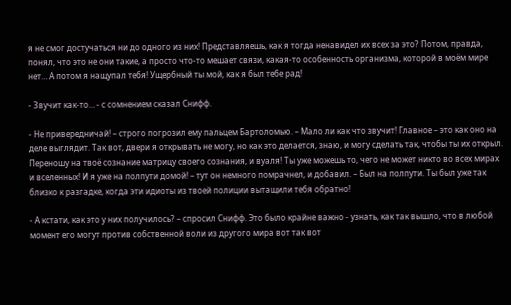я не смог достучаться ни до одного из них! Представляешь, как я тогда ненавидел их всех за это? Потом, правда, понял, что это не они такие, а просто что-то мешает связи, какая-то особенность организма, которой в моём мире нет… А потом я нащупал тебя! Ущербный ты мой, как я был тебе рад!

- Звучит как-то… - с сомнением сказал Снифф.

- Не привередничай! – строго погрозил ему пальцем Бартоломью. – Мало ли как что звучит! Главное – это как оно на деле выглядит. Так вот, двери я открывать не могу, но как это делается, знаю, и могу сделать так, чтобы ты их открыл. Переношу на твоё сознание матрицу своего сознания, и вуаля! Ты уже можешь то, чего не может никто во всех мирах и вселенных! И я уже на полпути домой! – тут он немного помрачнел, и добавил. – Был на полпути. Ты был уже так близко к разгадке, когда эти идиоты из твоей полиции вытащили тебя обратно!

- А кстати, как это у них получилось? – спросил Снифф. Это было крайне важно - узнать, как так вышло, что в любой момент его могут против собственной воли из другого мира вот так вот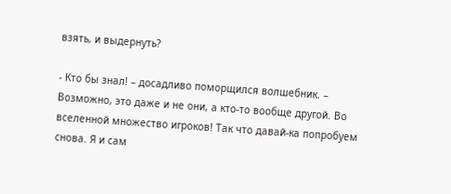взять, и выдернуть?

- Кто бы знал! – досадливо поморщился волшебник. – Возможно, это даже и не они, а кто-то вообще другой. Во вселенной множество игроков! Так что давай-ка попробуем снова. Я и сам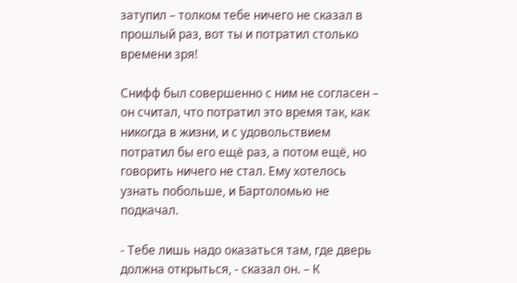затупил – толком тебе ничего не сказал в прошлый раз, вот ты и потратил столько времени зря!

Снифф был совершенно с ним не согласен – он считал, что потратил это время так, как никогда в жизни, и с удовольствием потратил бы его ещё раз, а потом ещё, но говорить ничего не стал. Ему хотелось узнать побольше, и Бартоломью не подкачал.

- Тебе лишь надо оказаться там, где дверь должна открыться, - сказал он. – К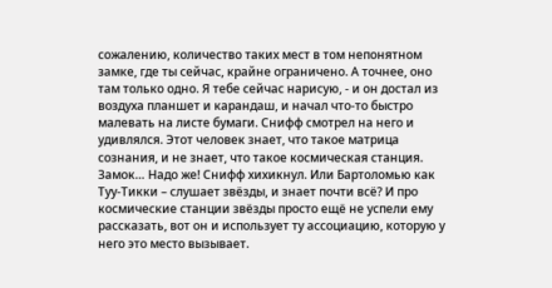сожалению, количество таких мест в том непонятном замке, где ты сейчас, крайне ограничено. А точнее, оно там только одно. Я тебе сейчас нарисую, - и он достал из воздуха планшет и карандаш, и начал что-то быстро малевать на листе бумаги. Снифф смотрел на него и удивлялся. Этот человек знает, что такое матрица сознания, и не знает, что такое космическая станция. Замок… Надо же! Снифф хихикнул. Или Бартоломью как Туу-Тикки – слушает звёзды, и знает почти всё? И про космические станции звёзды просто ещё не успели ему рассказать, вот он и использует ту ассоциацию, которую у него это место вызывает.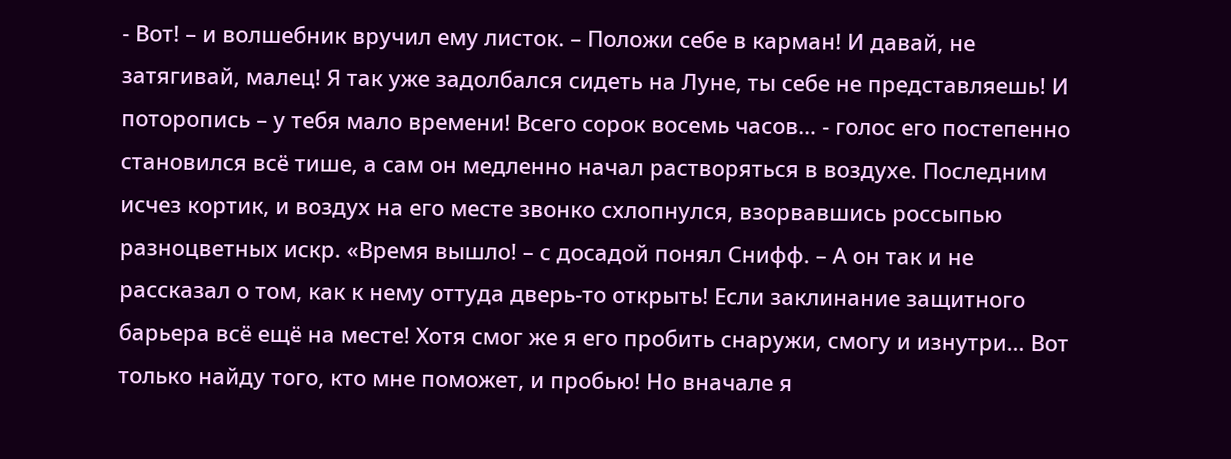- Вот! – и волшебник вручил ему листок. – Положи себе в карман! И давай, не затягивай, малец! Я так уже задолбался сидеть на Луне, ты себе не представляешь! И поторопись – у тебя мало времени! Всего сорок восемь часов… - голос его постепенно становился всё тише, а сам он медленно начал растворяться в воздухе. Последним исчез кортик, и воздух на его месте звонко схлопнулся, взорвавшись россыпью разноцветных искр. «Время вышло! – с досадой понял Снифф. – А он так и не рассказал о том, как к нему оттуда дверь-то открыть! Если заклинание защитного барьера всё ещё на месте! Хотя смог же я его пробить снаружи, смогу и изнутри… Вот только найду того, кто мне поможет, и пробью! Но вначале я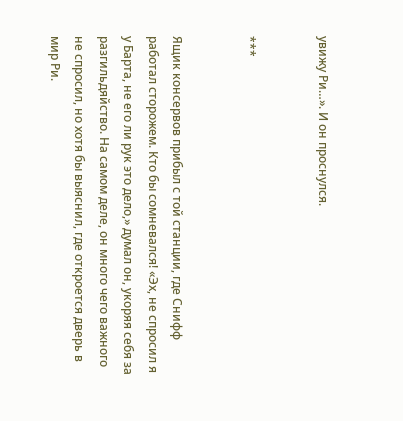увижу Ри…». И он проснулся.


***


Ящик консервов прибыл с той станции, где Снифф работал сторожем. Кто бы сомневался! «Эх, не спросил я у Барта, не его ли рук это дело,» думал он, укоряя себя за разгильдяйство. На самом деле, он много чего важного не спросил, но хотя бы выяснил, где откроется дверь в мир Ри.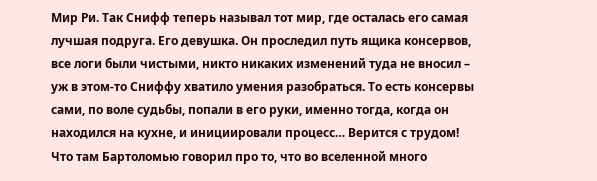Мир Ри. Так Снифф теперь называл тот мир, где осталась его самая лучшая подруга. Его девушка. Он проследил путь ящика консервов, все логи были чистыми, никто никаких изменений туда не вносил – уж в этом-то Сниффу хватило умения разобраться. То есть консервы сами, по воле судьбы, попали в его руки, именно тогда, когда он находился на кухне, и инициировали процесс… Верится с трудом! Что там Бартоломью говорил про то, что во вселенной много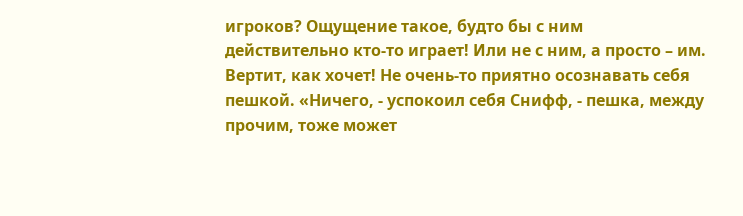игроков? Ощущение такое, будто бы с ним действительно кто-то играет! Или не с ним, а просто – им. Вертит, как хочет! Не очень-то приятно осознавать себя пешкой. «Ничего, - успокоил себя Снифф, - пешка, между прочим, тоже может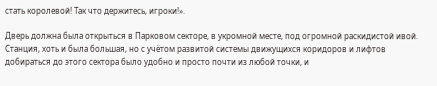стать королевой! Так что держитесь, игроки!».

Дверь должна была открыться в Парковом секторе, в укромной месте, под огромной раскидистой ивой. Станция, хоть и была большая, но с учётом развитой системы движущихся коридоров и лифтов добираться до этого сектора было удобно и просто почти из любой точки, и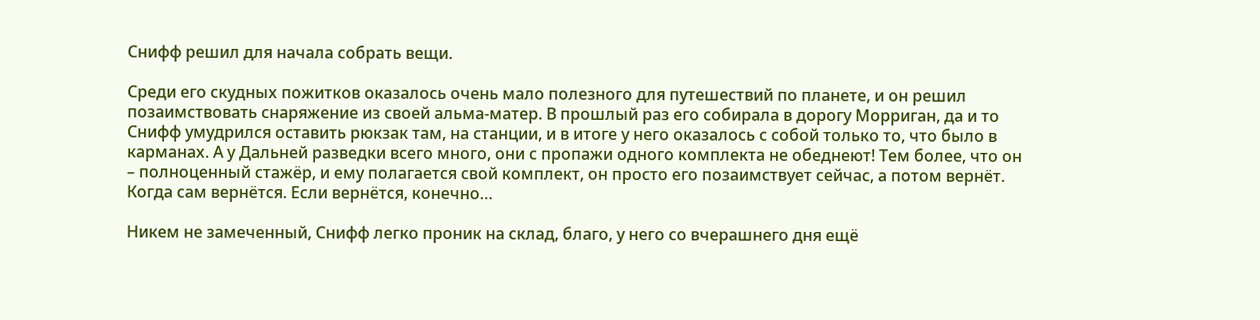Снифф решил для начала собрать вещи.

Среди его скудных пожитков оказалось очень мало полезного для путешествий по планете, и он решил позаимствовать снаряжение из своей альма-матер. В прошлый раз его собирала в дорогу Морриган, да и то Снифф умудрился оставить рюкзак там, на станции, и в итоге у него оказалось с собой только то, что было в карманах. А у Дальней разведки всего много, они с пропажи одного комплекта не обеднеют! Тем более, что он – полноценный стажёр, и ему полагается свой комплект, он просто его позаимствует сейчас, а потом вернёт. Когда сам вернётся. Если вернётся, конечно…

Никем не замеченный, Снифф легко проник на склад, благо, у него со вчерашнего дня ещё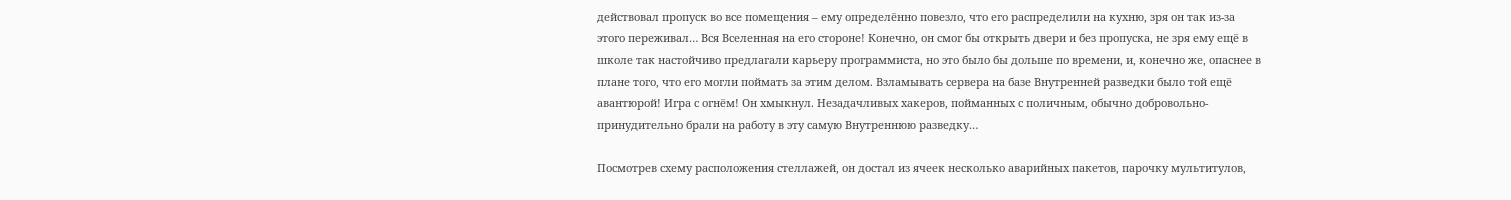действовал пропуск во все помещения – ему определённо повезло, что его распределили на кухню, зря он так из-за этого переживал… Вся Вселенная на его стороне! Конечно, он смог бы открыть двери и без пропуска, не зря ему ещё в школе так настойчиво предлагали карьеру программиста, но это было бы дольше по времени, и, конечно же, опаснее в плане того, что его могли поймать за этим делом. Взламывать сервера на базе Внутренней разведки было той ещё авантюрой! Игра с огнём! Он хмыкнул. Незадачливых хакеров, пойманных с поличным, обычно добровольно-принудительно брали на работу в эту самую Внутреннюю разведку…

Посмотрев схему расположения стеллажей, он достал из ячеек несколько аварийных пакетов, парочку мультитулов,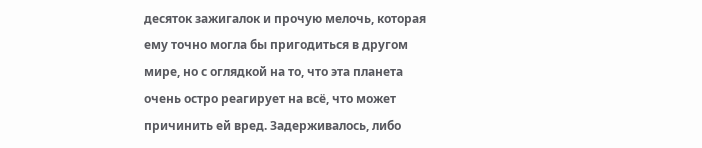десяток зажигалок и прочую мелочь, которая ему точно могла бы пригодиться в другом мире, но с оглядкой на то, что эта планета очень остро реагирует на всё, что может причинить ей вред. Задерживалось, либо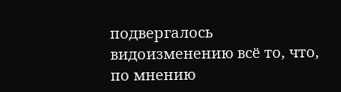подвергалось видоизменению всё то, что, по мнению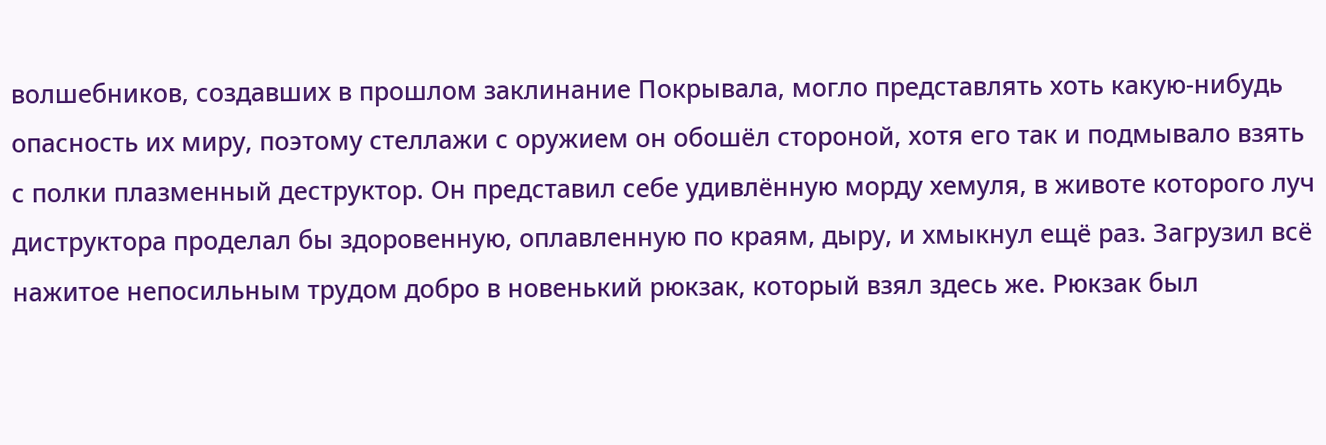волшебников, создавших в прошлом заклинание Покрывала, могло представлять хоть какую-нибудь опасность их миру, поэтому стеллажи с оружием он обошёл стороной, хотя его так и подмывало взять с полки плазменный деструктор. Он представил себе удивлённую морду хемуля, в животе которого луч диструктора проделал бы здоровенную, оплавленную по краям, дыру, и хмыкнул ещё раз. Загрузил всё нажитое непосильным трудом добро в новенький рюкзак, который взял здесь же. Рюкзак был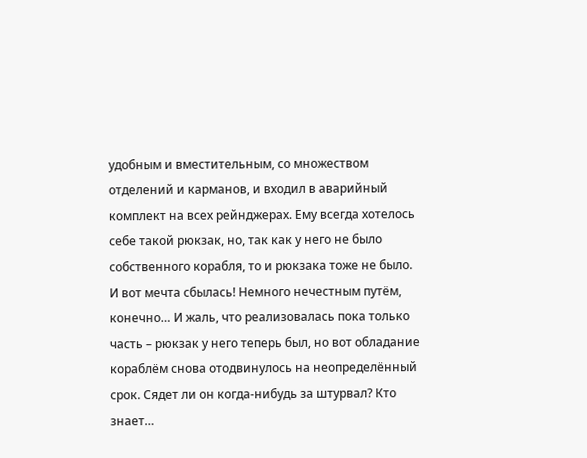удобным и вместительным, со множеством отделений и карманов, и входил в аварийный комплект на всех рейнджерах. Ему всегда хотелось себе такой рюкзак, но, так как у него не было собственного корабля, то и рюкзака тоже не было. И вот мечта сбылась! Немного нечестным путём, конечно… И жаль, что реализовалась пока только часть – рюкзак у него теперь был, но вот обладание кораблём снова отодвинулось на неопределённый срок. Сядет ли он когда-нибудь за штурвал? Кто знает…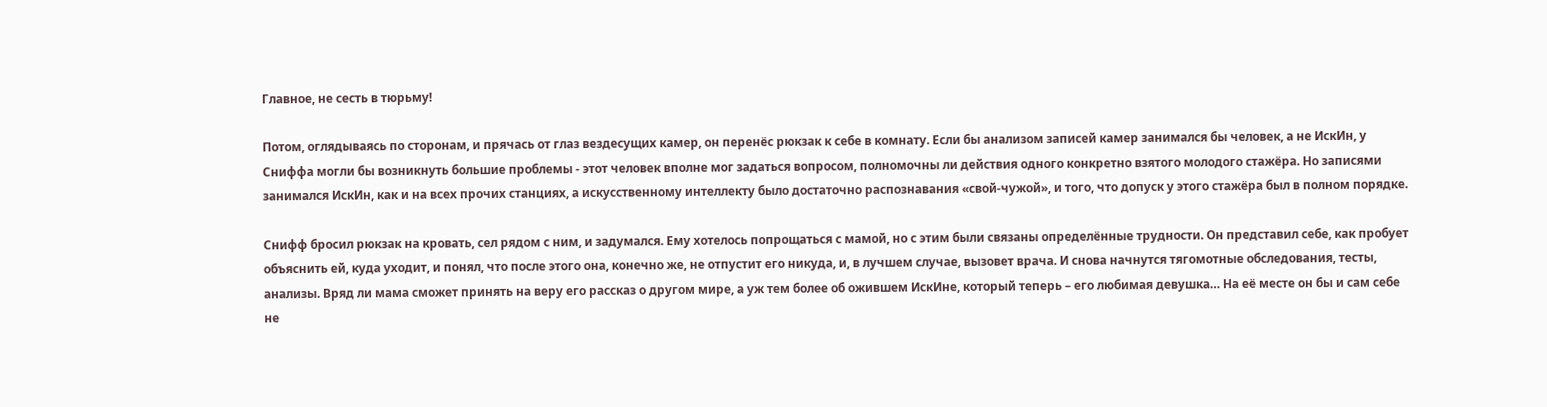Главное, не сесть в тюрьму!

Потом, оглядываясь по сторонам, и прячась от глаз вездесущих камер, он перенёс рюкзак к себе в комнату. Если бы анализом записей камер занимался бы человек, а не ИскИн, у Сниффа могли бы возникнуть большие проблемы - этот человек вполне мог задаться вопросом, полномочны ли действия одного конкретно взятого молодого стажёра. Но записями занимался ИскИн, как и на всех прочих станциях, а искусственному интеллекту было достаточно распознавания «свой-чужой», и того, что допуск у этого стажёра был в полном порядке.

Снифф бросил рюкзак на кровать, сел рядом с ним, и задумался. Ему хотелось попрощаться с мамой, но с этим были связаны определённые трудности. Он представил себе, как пробует объяснить ей, куда уходит, и понял, что после этого она, конечно же, не отпустит его никуда, и, в лучшем случае, вызовет врача. И снова начнутся тягомотные обследования, тесты, анализы. Вряд ли мама сможет принять на веру его рассказ о другом мире, а уж тем более об ожившем ИскИне, который теперь – его любимая девушка… На её месте он бы и сам себе не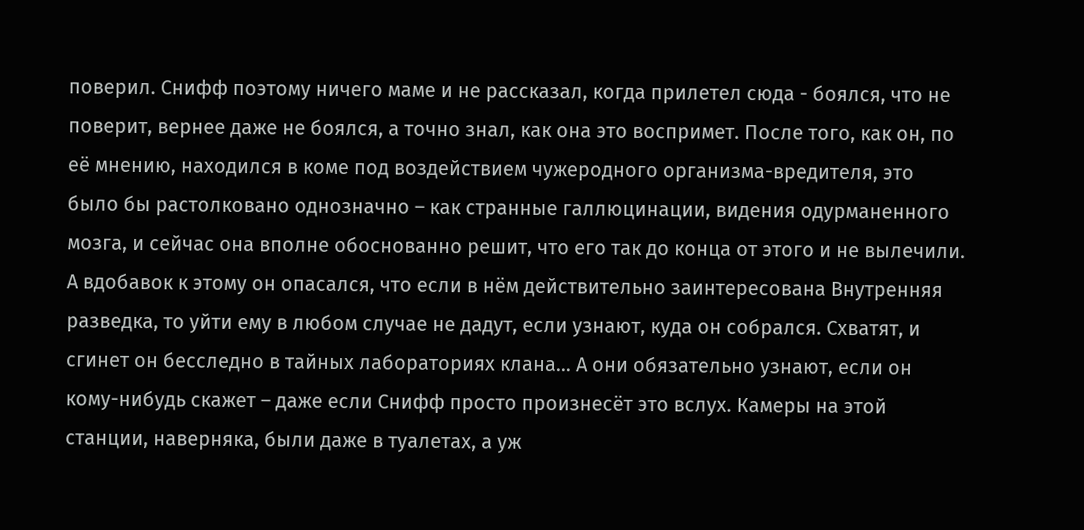поверил. Снифф поэтому ничего маме и не рассказал, когда прилетел сюда - боялся, что не поверит, вернее даже не боялся, а точно знал, как она это воспримет. После того, как он, по её мнению, находился в коме под воздействием чужеродного организма-вредителя, это было бы растолковано однозначно – как странные галлюцинации, видения одурманенного мозга, и сейчас она вполне обоснованно решит, что его так до конца от этого и не вылечили. А вдобавок к этому он опасался, что если в нём действительно заинтересована Внутренняя разведка, то уйти ему в любом случае не дадут, если узнают, куда он собрался. Схватят, и сгинет он бесследно в тайных лабораториях клана… А они обязательно узнают, если он кому-нибудь скажет – даже если Снифф просто произнесёт это вслух. Камеры на этой станции, наверняка, были даже в туалетах, а уж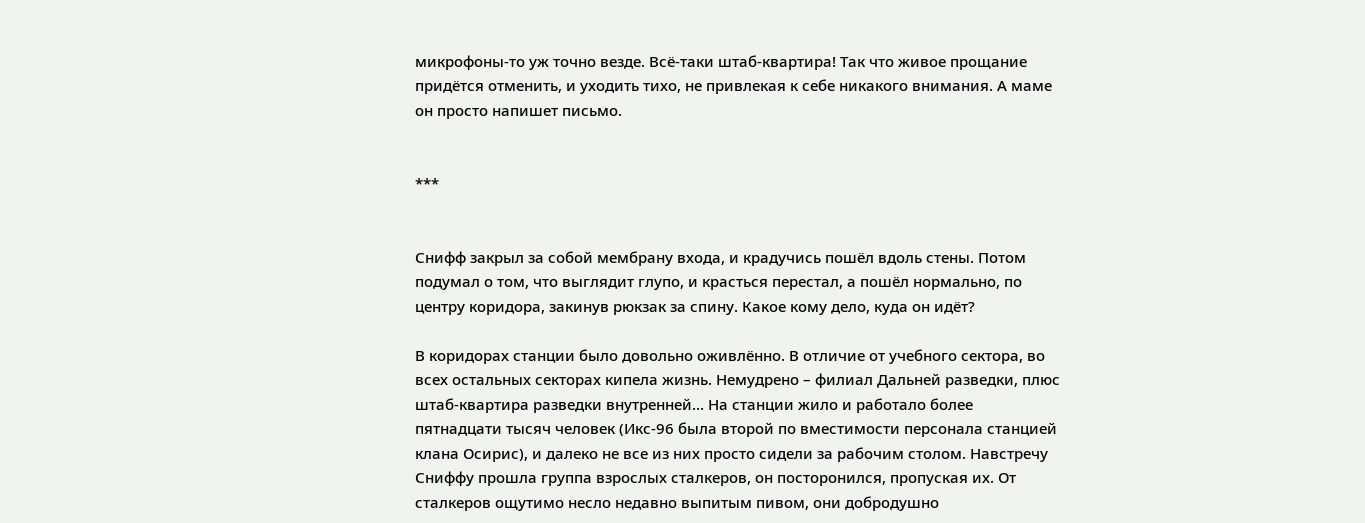микрофоны-то уж точно везде. Всё-таки штаб-квартира! Так что живое прощание придётся отменить, и уходить тихо, не привлекая к себе никакого внимания. А маме он просто напишет письмо.


***


Снифф закрыл за собой мембрану входа, и крадучись пошёл вдоль стены. Потом подумал о том, что выглядит глупо, и красться перестал, а пошёл нормально, по центру коридора, закинув рюкзак за спину. Какое кому дело, куда он идёт?

В коридорах станции было довольно оживлённо. В отличие от учебного сектора, во всех остальных секторах кипела жизнь. Немудрено – филиал Дальней разведки, плюс штаб-квартира разведки внутренней… На станции жило и работало более пятнадцати тысяч человек (Икс-96 была второй по вместимости персонала станцией клана Осирис), и далеко не все из них просто сидели за рабочим столом. Навстречу Сниффу прошла группа взрослых сталкеров, он посторонился, пропуская их. От сталкеров ощутимо несло недавно выпитым пивом, они добродушно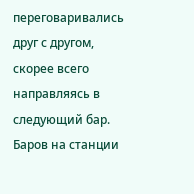переговаривались друг с другом, скорее всего направляясь в следующий бар. Баров на станции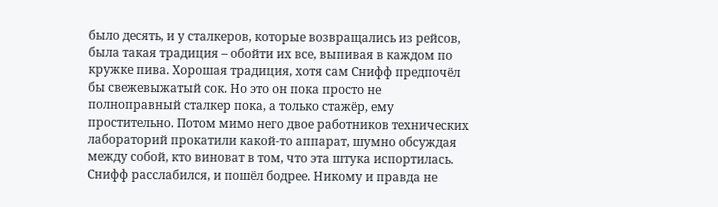было десять, и у сталкеров, которые возвращались из рейсов, была такая традиция – обойти их все, выпивая в каждом по кружке пива. Хорошая традиция, хотя сам Снифф предпочёл бы свежевыжатый сок. Но это он пока просто не полноправный сталкер пока, а только стажёр, ему простительно. Потом мимо него двое работников технических лабораторий прокатили какой-то аппарат, шумно обсуждая между собой, кто виноват в том, что эта штука испортилась. Снифф расслабился, и пошёл бодрее. Никому и правда не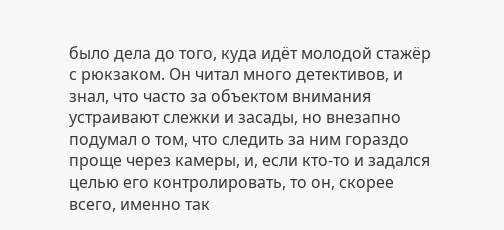было дела до того, куда идёт молодой стажёр с рюкзаком. Он читал много детективов, и знал, что часто за объектом внимания устраивают слежки и засады, но внезапно подумал о том, что следить за ним гораздо проще через камеры, и, если кто-то и задался целью его контролировать, то он, скорее всего, именно так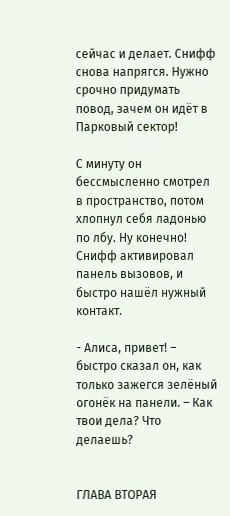сейчас и делает. Снифф снова напрягся. Нужно срочно придумать повод, зачем он идёт в Парковый сектор!

С минуту он бессмысленно смотрел в пространство, потом хлопнул себя ладонью по лбу. Ну конечно! Снифф активировал панель вызовов, и быстро нашёл нужный контакт.

- Алиса, привет! – быстро сказал он, как только зажегся зелёный огонёк на панели. – Как твои дела? Что делаешь?


ГЛАВА ВТОРАЯ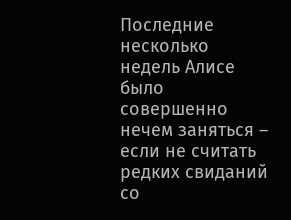Последние несколько недель Алисе было совершенно нечем заняться – если не считать редких свиданий со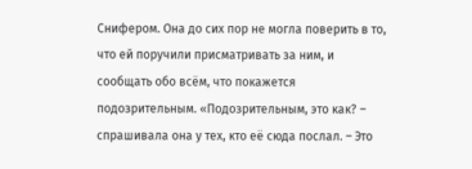Снифером. Она до сих пор не могла поверить в то, что ей поручили присматривать за ним, и сообщать обо всём, что покажется подозрительным. «Подозрительным, это как? – спрашивала она у тех, кто её сюда послал. – Это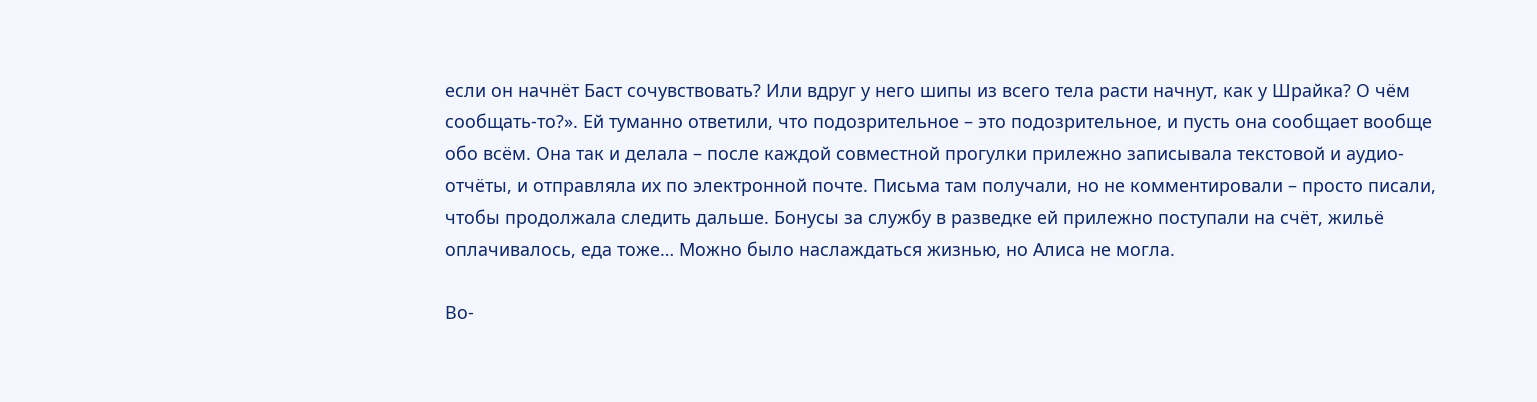если он начнёт Баст сочувствовать? Или вдруг у него шипы из всего тела расти начнут, как у Шрайка? О чём сообщать-то?». Ей туманно ответили, что подозрительное – это подозрительное, и пусть она сообщает вообще обо всём. Она так и делала – после каждой совместной прогулки прилежно записывала текстовой и аудио-отчёты, и отправляла их по электронной почте. Письма там получали, но не комментировали – просто писали, чтобы продолжала следить дальше. Бонусы за службу в разведке ей прилежно поступали на счёт, жильё оплачивалось, еда тоже… Можно было наслаждаться жизнью, но Алиса не могла.

Во-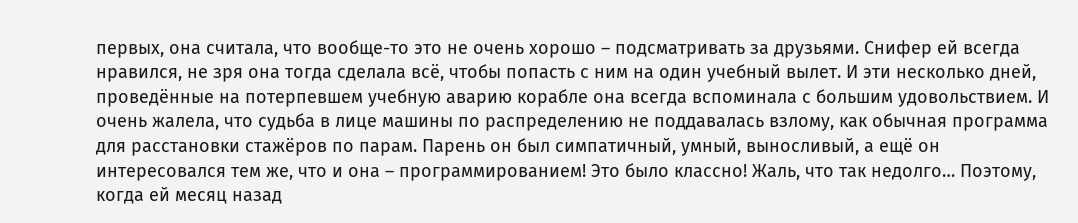первых, она считала, что вообще-то это не очень хорошо – подсматривать за друзьями. Снифер ей всегда нравился, не зря она тогда сделала всё, чтобы попасть с ним на один учебный вылет. И эти несколько дней, проведённые на потерпевшем учебную аварию корабле она всегда вспоминала с большим удовольствием. И очень жалела, что судьба в лице машины по распределению не поддавалась взлому, как обычная программа для расстановки стажёров по парам. Парень он был симпатичный, умный, выносливый, а ещё он интересовался тем же, что и она – программированием! Это было классно! Жаль, что так недолго… Поэтому, когда ей месяц назад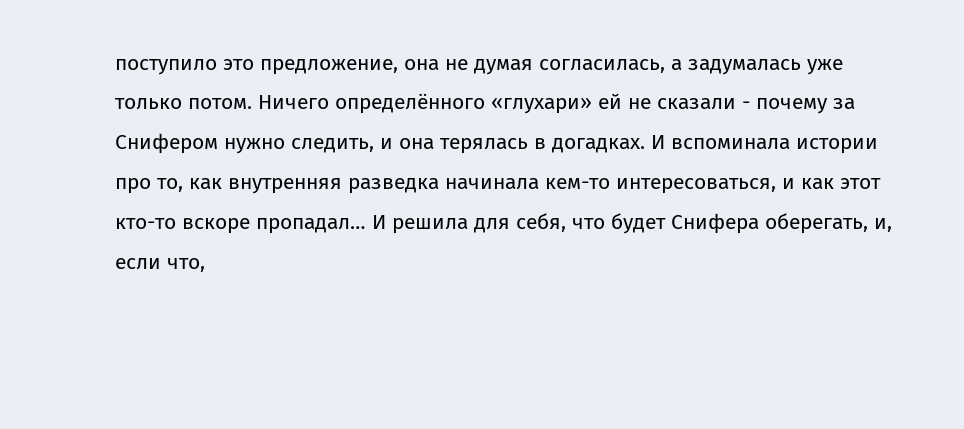поступило это предложение, она не думая согласилась, а задумалась уже только потом. Ничего определённого «глухари» ей не сказали - почему за Снифером нужно следить, и она терялась в догадках. И вспоминала истории про то, как внутренняя разведка начинала кем-то интересоваться, и как этот кто-то вскоре пропадал… И решила для себя, что будет Снифера оберегать, и, если что,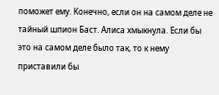поможет ему. Конечно, если он на самом деле не тайный шпион Баст. Алиса хмыкнула. Если бы это на самом деле было так, то к нему приставили бы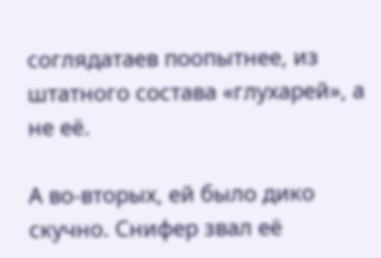соглядатаев поопытнее, из штатного состава «глухарей», а не её.

А во-вторых, ей было дико скучно. Снифер звал её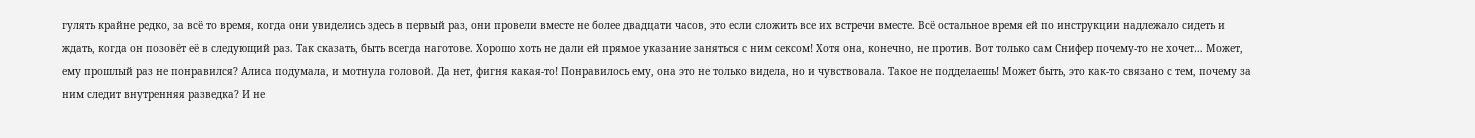гулять крайне редко, за всё то время, когда они увиделись здесь в первый раз, они провели вместе не более двадцати часов, это если сложить все их встречи вместе. Всё остальное время ей по инструкции надлежало сидеть и ждать, когда он позовёт её в следующий раз. Так сказать, быть всегда наготове. Хорошо хоть не дали ей прямое указание заняться с ним сексом! Хотя она, конечно, не против. Вот только сам Снифер почему-то не хочет… Может, ему прошлый раз не понравился? Алиса подумала, и мотнула головой. Да нет, фигня какая-то! Понравилось ему, она это не только видела, но и чувствовала. Такое не подделаешь! Может быть, это как-то связано с тем, почему за ним следит внутренняя разведка? И не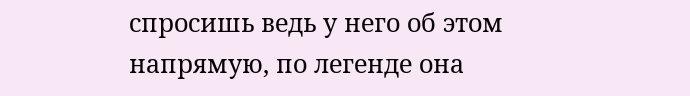спросишь ведь у него об этом напрямую, по легенде она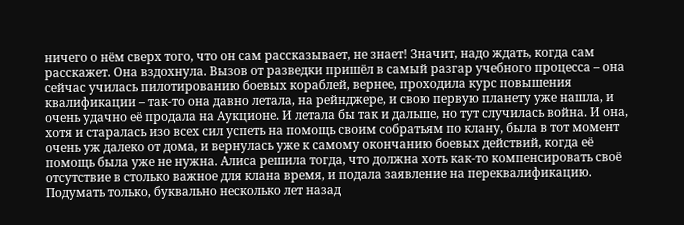ничего о нём сверх того, что он сам рассказывает, не знает! Значит, надо ждать, когда сам расскажет. Она вздохнула. Вызов от разведки пришёл в самый разгар учебного процесса – она сейчас училась пилотированию боевых кораблей, вернее, проходила курс повышения квалификации – так-то она давно летала, на рейнджере, и свою первую планету уже нашла, и очень удачно её продала на Аукционе. И летала бы так и дальше, но тут случилась война. И она, хотя и старалась изо всех сил успеть на помощь своим собратьям по клану, была в тот момент очень уж далеко от дома, и вернулась уже к самому окончанию боевых действий, когда её помощь была уже не нужна. Алиса решила тогда, что должна хоть как-то компенсировать своё отсутствие в столько важное для клана время, и подала заявление на переквалификацию. Подумать только, буквально несколько лет назад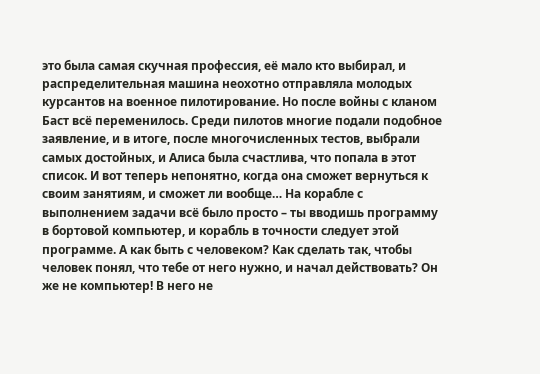это была самая скучная профессия, её мало кто выбирал, и распределительная машина неохотно отправляла молодых курсантов на военное пилотирование. Но после войны с кланом Баст всё переменилось. Среди пилотов многие подали подобное заявление, и в итоге, после многочисленных тестов, выбрали самых достойных, и Алиса была счастлива, что попала в этот список. И вот теперь непонятно, когда она сможет вернуться к своим занятиям, и сможет ли вообще… На корабле с выполнением задачи всё было просто – ты вводишь программу в бортовой компьютер, и корабль в точности следует этой программе. А как быть с человеком? Как сделать так, чтобы человек понял, что тебе от него нужно, и начал действовать? Он же не компьютер! В него не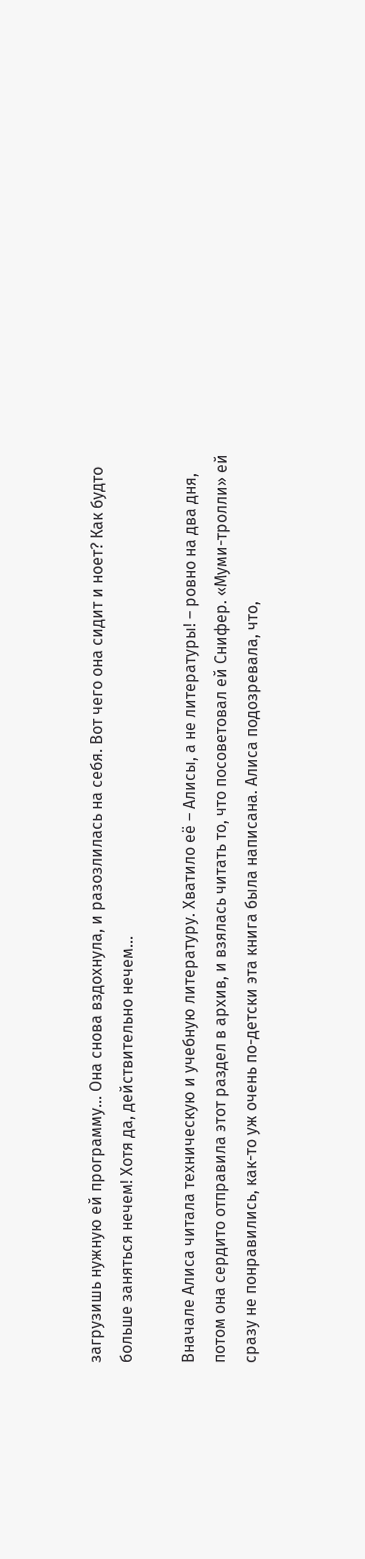загрузишь нужную ей программу… Она снова вздохнула, и разозлилась на себя. Вот чего она сидит и ноет? Как будто больше заняться нечем! Хотя да, действительно нечем…

Вначале Алиса читала техническую и учебную литературу. Хватило её – Алисы, а не литературы! – ровно на два дня, потом она сердито отправила этот раздел в архив, и взялась читать то, что посоветовал ей Снифер. «Муми-тролли» ей сразу не понравились, как-то уж очень по-детски эта книга была написана. Алиса подозревала, что,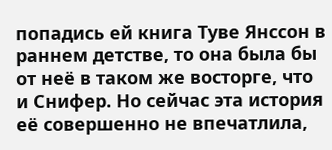попадись ей книга Туве Янссон в раннем детстве, то она была бы от неё в таком же восторге, что и Снифер. Но сейчас эта история её совершенно не впечатлила,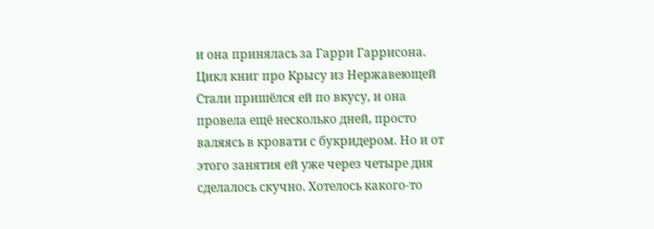и она принялась за Гарри Гаррисона. Цикл книг про Крысу из Нержавеющей Стали пришёлся ей по вкусу, и она провела ещё несколько дней, просто валяясь в кровати с букридером. Но и от этого занятия ей уже через четыре дня сделалось скучно. Хотелось какого-то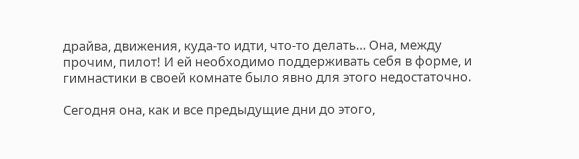драйва, движения, куда-то идти, что-то делать… Она, между прочим, пилот! И ей необходимо поддерживать себя в форме, и гимнастики в своей комнате было явно для этого недостаточно.

Сегодня она, как и все предыдущие дни до этого,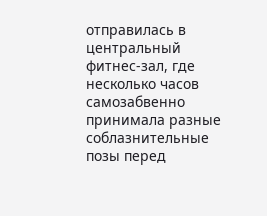отправилась в центральный фитнес-зал, где несколько часов самозабвенно принимала разные соблазнительные позы перед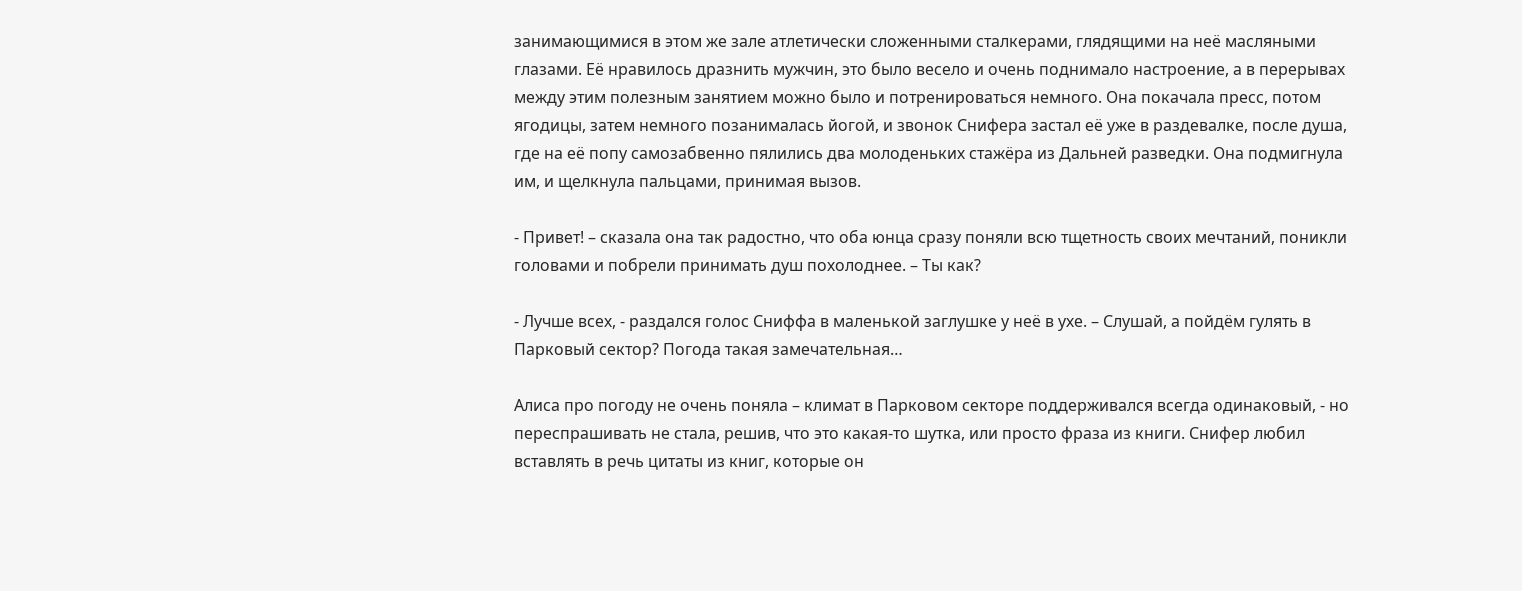занимающимися в этом же зале атлетически сложенными сталкерами, глядящими на неё масляными глазами. Её нравилось дразнить мужчин, это было весело и очень поднимало настроение, а в перерывах между этим полезным занятием можно было и потренироваться немного. Она покачала пресс, потом ягодицы, затем немного позанималась йогой, и звонок Снифера застал её уже в раздевалке, после душа, где на её попу самозабвенно пялились два молоденьких стажёра из Дальней разведки. Она подмигнула им, и щелкнула пальцами, принимая вызов.

- Привет! – сказала она так радостно, что оба юнца сразу поняли всю тщетность своих мечтаний, поникли головами и побрели принимать душ похолоднее. – Ты как?

- Лучше всех, - раздался голос Сниффа в маленькой заглушке у неё в ухе. – Слушай, а пойдём гулять в Парковый сектор? Погода такая замечательная…

Алиса про погоду не очень поняла – климат в Парковом секторе поддерживался всегда одинаковый, - но переспрашивать не стала, решив, что это какая-то шутка, или просто фраза из книги. Снифер любил вставлять в речь цитаты из книг, которые он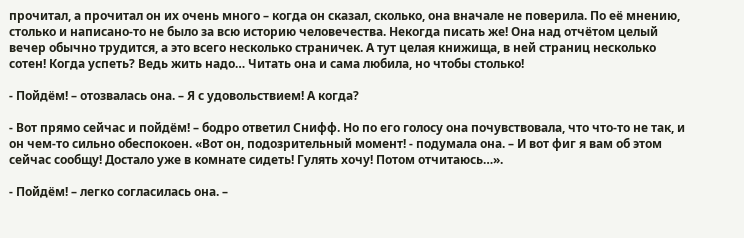прочитал, а прочитал он их очень много – когда он сказал, сколько, она вначале не поверила. По её мнению, столько и написано-то не было за всю историю человечества. Некогда писать же! Она над отчётом целый вечер обычно трудится, а это всего несколько страничек. А тут целая книжища, в ней страниц несколько сотен! Когда успеть? Ведь жить надо… Читать она и сама любила, но чтобы столько!

- Пойдём! – отозвалась она. – Я с удовольствием! А когда?

- Вот прямо сейчас и пойдём! – бодро ответил Снифф. Но по его голосу она почувствовала, что что-то не так, и он чем-то сильно обеспокоен. «Вот он, подозрительный момент! - подумала она. – И вот фиг я вам об этом сейчас сообщу! Достало уже в комнате сидеть! Гулять хочу! Потом отчитаюсь…».

- Пойдём! – легко согласилась она. –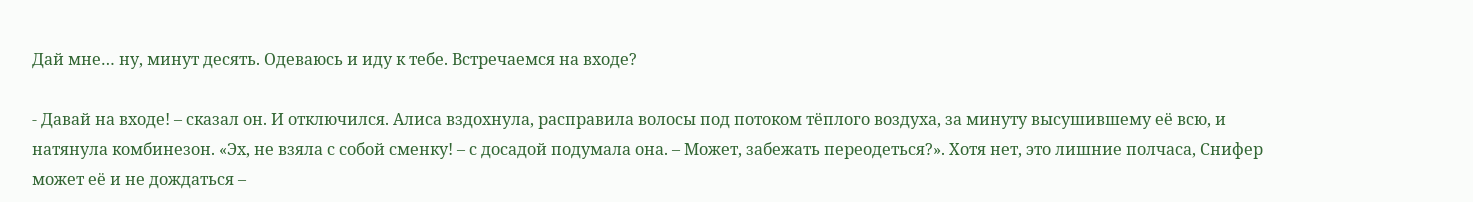Дай мне… ну, минут десять. Одеваюсь и иду к тебе. Встречаемся на входе?

- Давай на входе! – сказал он. И отключился. Алиса вздохнула, расправила волосы под потоком тёплого воздуха, за минуту высушившему её всю, и натянула комбинезон. «Эх, не взяла с собой сменку! – с досадой подумала она. – Может, забежать переодеться?». Хотя нет, это лишние полчаса, Снифер может её и не дождаться –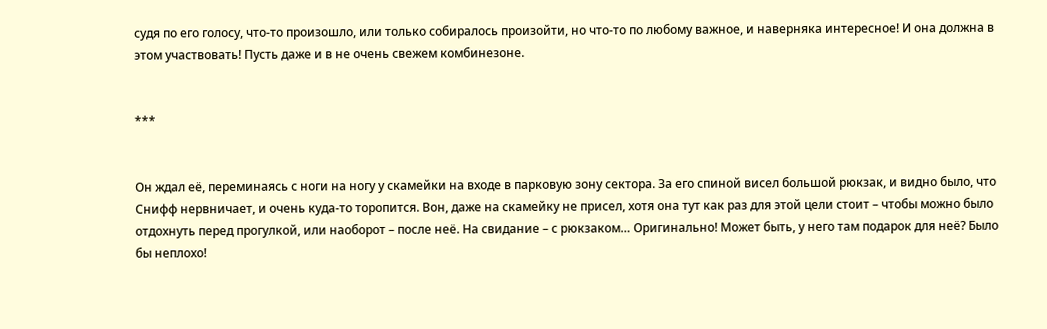судя по его голосу, что-то произошло, или только собиралось произойти, но что-то по любому важное, и наверняка интересное! И она должна в этом участвовать! Пусть даже и в не очень свежем комбинезоне.


***


Он ждал её, переминаясь с ноги на ногу у скамейки на входе в парковую зону сектора. За его спиной висел большой рюкзак, и видно было, что Снифф нервничает, и очень куда-то торопится. Вон, даже на скамейку не присел, хотя она тут как раз для этой цели стоит – чтобы можно было отдохнуть перед прогулкой, или наоборот – после неё. На свидание – с рюкзаком… Оригинально! Может быть, у него там подарок для неё? Было бы неплохо!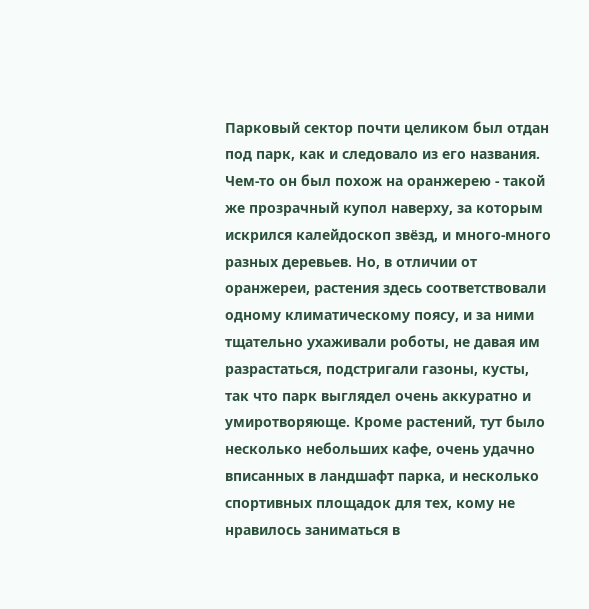Парковый сектор почти целиком был отдан под парк, как и следовало из его названия. Чем-то он был похож на оранжерею - такой же прозрачный купол наверху, за которым искрился калейдоскоп звёзд, и много-много разных деревьев. Но, в отличии от оранжереи, растения здесь соответствовали одному климатическому поясу, и за ними тщательно ухаживали роботы, не давая им разрастаться, подстригали газоны, кусты, так что парк выглядел очень аккуратно и умиротворяюще. Кроме растений, тут было несколько небольших кафе, очень удачно вписанных в ландшафт парка, и несколько спортивных площадок для тех, кому не нравилось заниматься в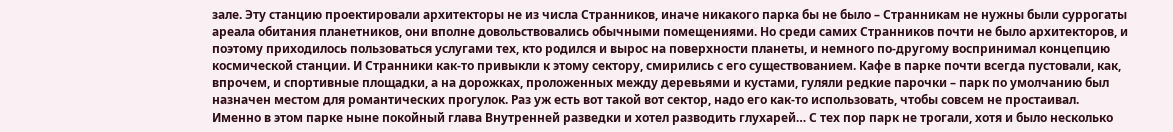зале. Эту станцию проектировали архитекторы не из числа Странников, иначе никакого парка бы не было – Странникам не нужны были суррогаты ареала обитания планетников, они вполне довольствовались обычными помещениями. Но среди самих Странников почти не было архитекторов, и поэтому приходилось пользоваться услугами тех, кто родился и вырос на поверхности планеты, и немного по-другому воспринимал концепцию космической станции. И Странники как-то привыкли к этому сектору, смирились с его существованием. Кафе в парке почти всегда пустовали, как, впрочем, и спортивные площадки, а на дорожках, проложенных между деревьями и кустами, гуляли редкие парочки – парк по умолчанию был назначен местом для романтических прогулок. Раз уж есть вот такой вот сектор, надо его как-то использовать, чтобы совсем не простаивал. Именно в этом парке ныне покойный глава Внутренней разведки и хотел разводить глухарей… С тех пор парк не трогали, хотя и было несколько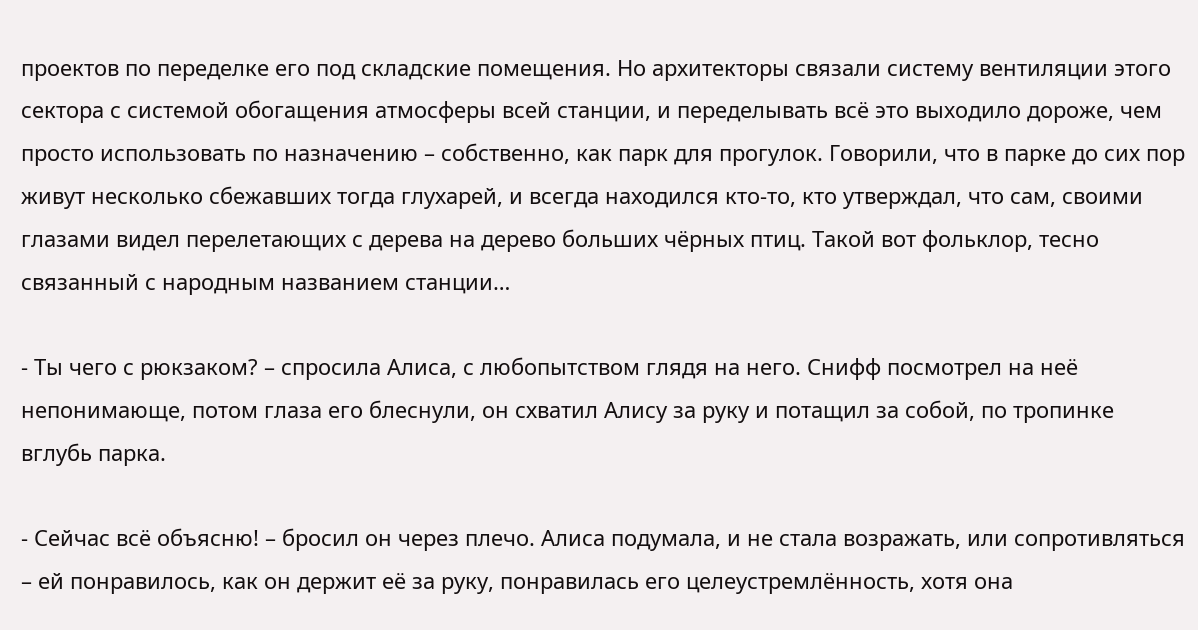проектов по переделке его под складские помещения. Но архитекторы связали систему вентиляции этого сектора с системой обогащения атмосферы всей станции, и переделывать всё это выходило дороже, чем просто использовать по назначению – собственно, как парк для прогулок. Говорили, что в парке до сих пор живут несколько сбежавших тогда глухарей, и всегда находился кто-то, кто утверждал, что сам, своими глазами видел перелетающих с дерева на дерево больших чёрных птиц. Такой вот фольклор, тесно связанный с народным названием станции…

- Ты чего с рюкзаком? – спросила Алиса, с любопытством глядя на него. Снифф посмотрел на неё непонимающе, потом глаза его блеснули, он схватил Алису за руку и потащил за собой, по тропинке вглубь парка.

- Сейчас всё объясню! – бросил он через плечо. Алиса подумала, и не стала возражать, или сопротивляться – ей понравилось, как он держит её за руку, понравилась его целеустремлённость, хотя она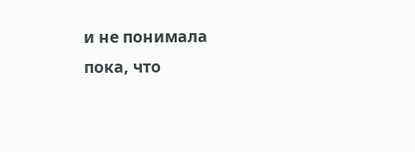и не понимала пока, что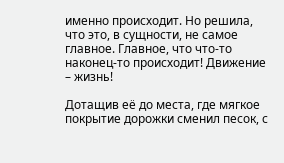именно происходит. Но решила, что это, в сущности, не самое главное. Главное, что что-то наконец-то происходит! Движение – жизнь!

Дотащив её до места, где мягкое покрытие дорожки сменил песок, с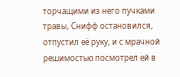торчащими из него пучками травы, Снифф остановился, отпустил её руку, и с мрачной решимостью посмотрел ей в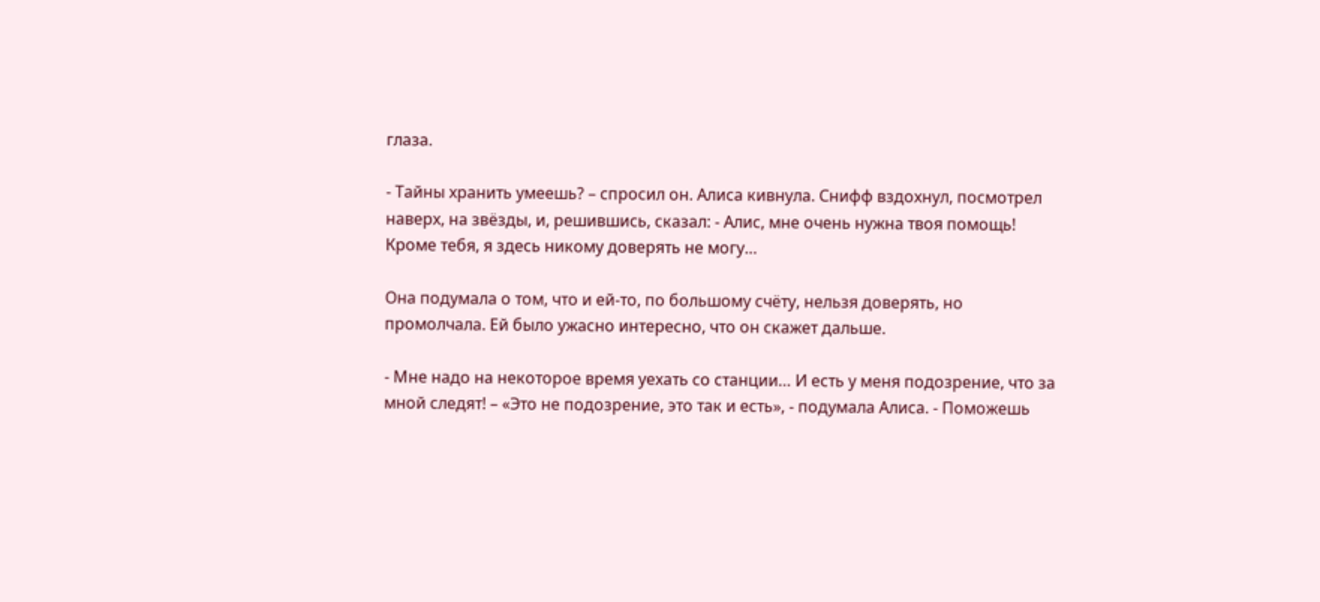глаза.

- Тайны хранить умеешь? – спросил он. Алиса кивнула. Снифф вздохнул, посмотрел наверх, на звёзды, и, решившись, сказал: - Алис, мне очень нужна твоя помощь! Кроме тебя, я здесь никому доверять не могу…

Она подумала о том, что и ей-то, по большому счёту, нельзя доверять, но промолчала. Ей было ужасно интересно, что он скажет дальше.

- Мне надо на некоторое время уехать со станции… И есть у меня подозрение, что за мной следят! – «Это не подозрение, это так и есть», - подумала Алиса. - Поможешь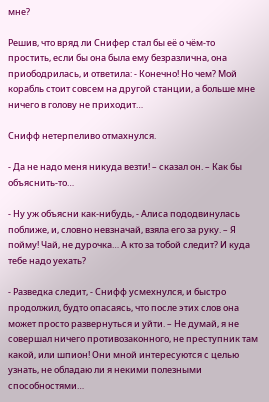мне?

Решив, что вряд ли Снифер стал бы её о чём-то простить, если бы она была ему безразлична, она приободрилась, и ответила: - Конечно! Но чем? Мой корабль стоит совсем на другой станции, а больше мне ничего в голову не приходит…

Снифф нетерпеливо отмахнулся.

- Да не надо меня никуда везти! – сказал он. – Как бы объяснить-то…

- Ну уж объясни как-нибудь, - Алиса пододвинулась поближе, и, словно невзначай, взяла его за руку. – Я пойму! Чай, не дурочка… А кто за тобой следит? И куда тебе надо уехать?

- Разведка следит, - Снифф усмехнулся, и быстро продолжил, будто опасаясь, что после этих слов она может просто развернуться и уйти. – Не думай, я не совершал ничего противозаконного, не преступник там какой, или шпион! Они мной интересуются с целью узнать, не обладаю ли я некими полезными способностями…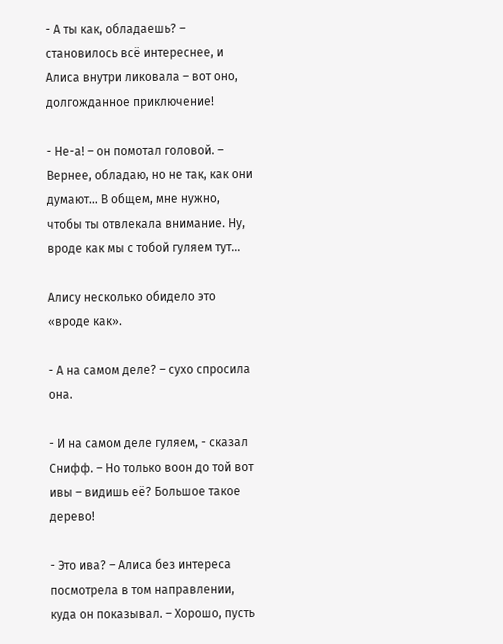- А ты как, обладаешь? – становилось всё интереснее, и Алиса внутри ликовала – вот оно, долгожданное приключение!

- Не-а! – он помотал головой. – Вернее, обладаю, но не так, как они думают… В общем, мне нужно, чтобы ты отвлекала внимание. Ну, вроде как мы с тобой гуляем тут…

Алису несколько обидело это «вроде как».

- А на самом деле? – сухо спросила она.

- И на самом деле гуляем, - сказал Снифф. – Но только воон до той вот ивы – видишь её? Большое такое дерево!

- Это ива? – Алиса без интереса посмотрела в том направлении, куда он показывал. – Хорошо, пусть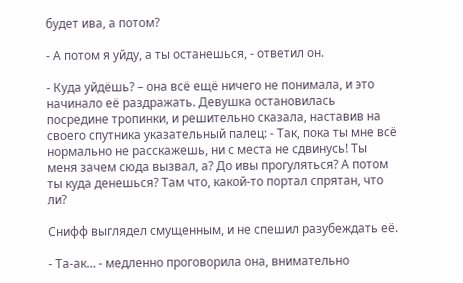будет ива, а потом?

- А потом я уйду, а ты останешься, - ответил он.

- Куда уйдёшь? – она всё ещё ничего не понимала, и это начинало её раздражать. Девушка остановилась посредине тропинки, и решительно сказала, наставив на своего спутника указательный палец: - Так, пока ты мне всё нормально не расскажешь, ни с места не сдвинусь! Ты меня зачем сюда вызвал, а? До ивы прогуляться? А потом ты куда денешься? Там что, какой-то портал спрятан, что ли?

Снифф выглядел смущенным, и не спешил разубеждать её.

- Та-ак… - медленно проговорила она, внимательно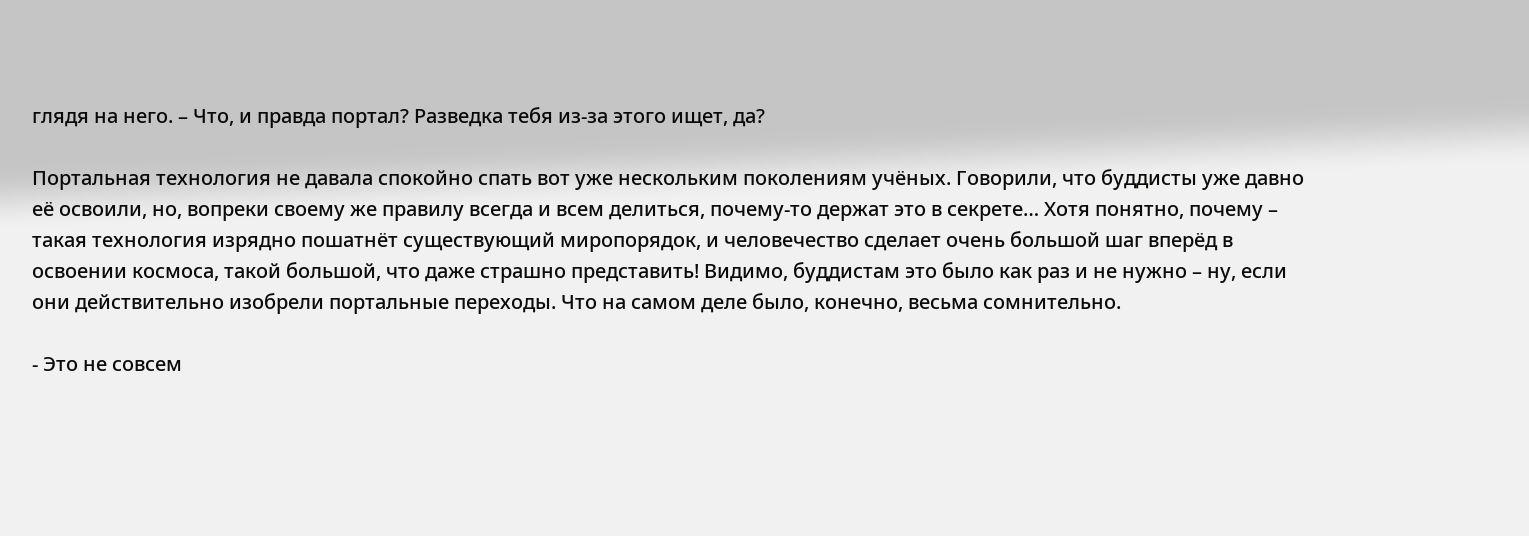глядя на него. – Что, и правда портал? Разведка тебя из-за этого ищет, да?

Портальная технология не давала спокойно спать вот уже нескольким поколениям учёных. Говорили, что буддисты уже давно её освоили, но, вопреки своему же правилу всегда и всем делиться, почему-то держат это в секрете… Хотя понятно, почему – такая технология изрядно пошатнёт существующий миропорядок, и человечество сделает очень большой шаг вперёд в освоении космоса, такой большой, что даже страшно представить! Видимо, буддистам это было как раз и не нужно – ну, если они действительно изобрели портальные переходы. Что на самом деле было, конечно, весьма сомнительно.

- Это не совсем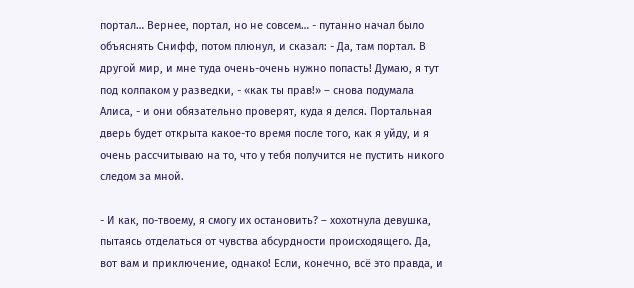портал… Вернее, портал, но не совсем… - путанно начал было объяснять Снифф, потом плюнул, и сказал: - Да, там портал. В другой мир, и мне туда очень-очень нужно попасть! Думаю, я тут под колпаком у разведки, - «как ты прав!» – снова подумала Алиса, - и они обязательно проверят, куда я делся. Портальная дверь будет открыта какое-то время после того, как я уйду, и я очень рассчитываю на то, что у тебя получится не пустить никого следом за мной.

- И как, по-твоему, я смогу их остановить? – хохотнула девушка, пытаясь отделаться от чувства абсурдности происходящего. Да, вот вам и приключение, однако! Если, конечно, всё это правда, и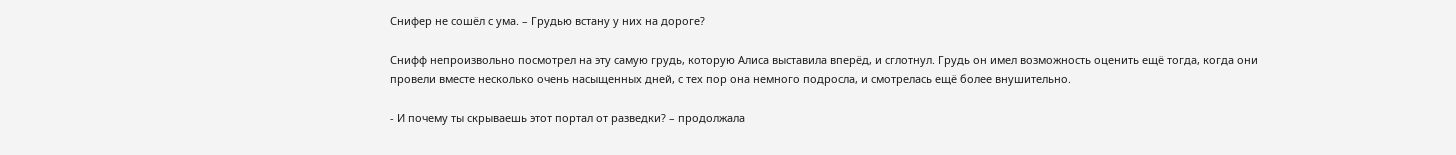Снифер не сошёл с ума. – Грудью встану у них на дороге?

Снифф непроизвольно посмотрел на эту самую грудь, которую Алиса выставила вперёд, и сглотнул. Грудь он имел возможность оценить ещё тогда, когда они провели вместе несколько очень насыщенных дней, с тех пор она немного подросла, и смотрелась ещё более внушительно.

- И почему ты скрываешь этот портал от разведки? – продолжала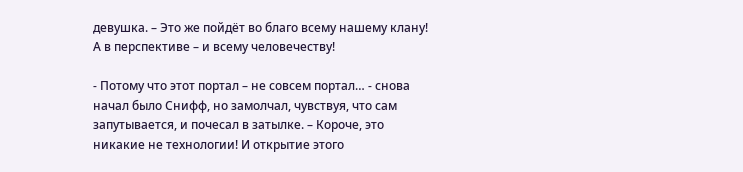девушка. – Это же пойдёт во благо всему нашему клану! А в перспективе – и всему человечеству!

- Потому что этот портал – не совсем портал… - снова начал было Снифф, но замолчал, чувствуя, что сам запутывается, и почесал в затылке. – Короче, это никакие не технологии! И открытие этого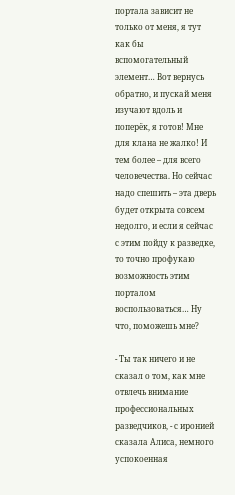портала зависит не только от меня, я тут как бы вспомогательный элемент… Вот вернусь обратно, и пускай меня изучают вдоль и поперёк, я готов! Мне для клана не жалко! И тем более – для всего человечества. Но сейчас надо спешить – эта дверь будет открыта совсем недолго, и если я сейчас с этим пойду к разведке, то точно профукаю возможность этим порталом воспользоваться… Ну что, поможешь мне?

- Ты так ничего и не сказал о том, как мне отвлечь внимание профессиональных разведчиков, - с иронией сказала Алиса, немного успокоенная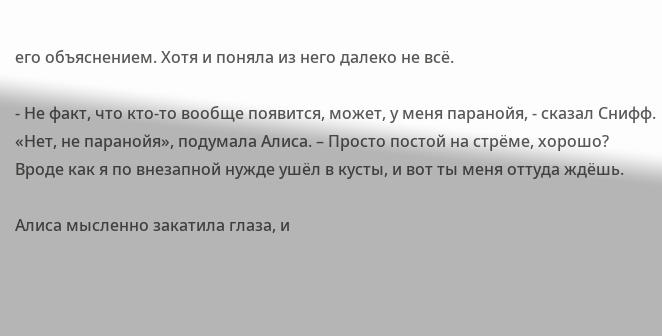его объяснением. Хотя и поняла из него далеко не всё.

- Не факт, что кто-то вообще появится, может, у меня паранойя, - сказал Снифф. «Нет, не паранойя», подумала Алиса. – Просто постой на стрёме, хорошо? Вроде как я по внезапной нужде ушёл в кусты, и вот ты меня оттуда ждёшь.

Алиса мысленно закатила глаза, и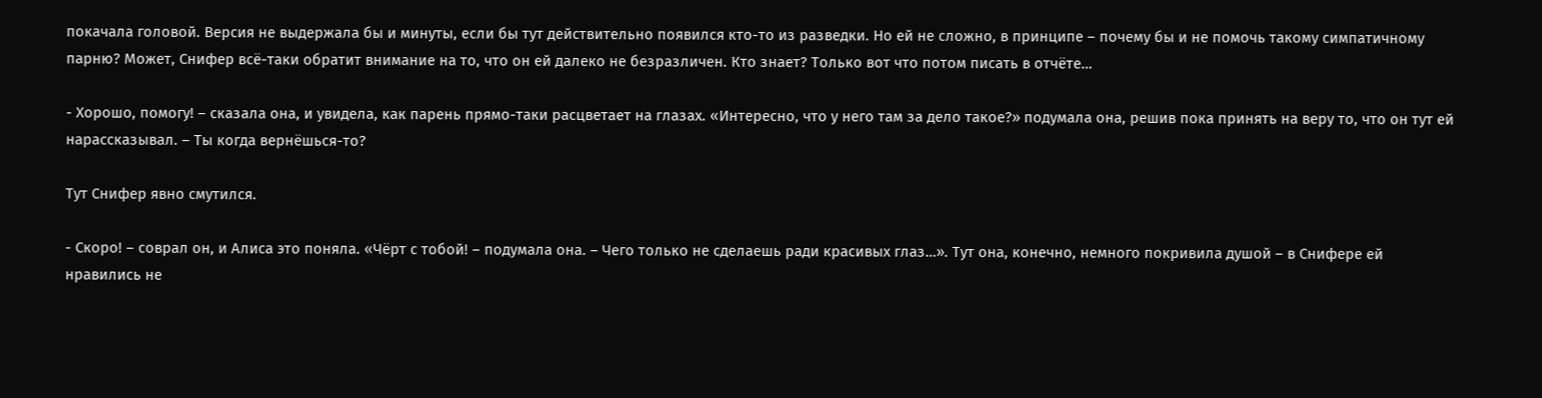покачала головой. Версия не выдержала бы и минуты, если бы тут действительно появился кто-то из разведки. Но ей не сложно, в принципе – почему бы и не помочь такому симпатичному парню? Может, Снифер всё-таки обратит внимание на то, что он ей далеко не безразличен. Кто знает? Только вот что потом писать в отчёте…

- Хорошо, помогу! – сказала она, и увидела, как парень прямо-таки расцветает на глазах. «Интересно, что у него там за дело такое?» подумала она, решив пока принять на веру то, что он тут ей нарассказывал. – Ты когда вернёшься-то?

Тут Снифер явно смутился.

- Скоро! – соврал он, и Алиса это поняла. «Чёрт с тобой! – подумала она. – Чего только не сделаешь ради красивых глаз…». Тут она, конечно, немного покривила душой – в Снифере ей нравились не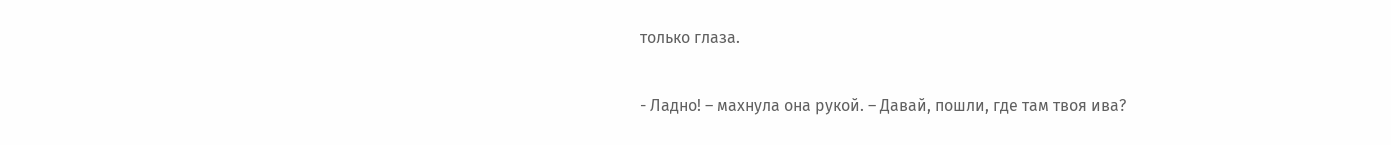только глаза.

- Ладно! – махнула она рукой. – Давай, пошли, где там твоя ива?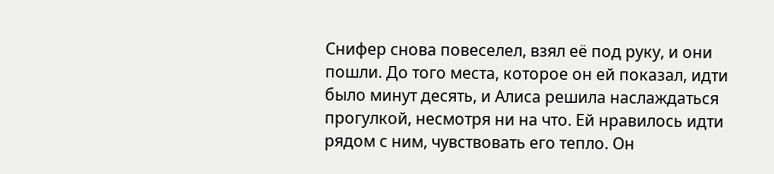Снифер снова повеселел, взял её под руку, и они пошли. До того места, которое он ей показал, идти было минут десять, и Алиса решила наслаждаться прогулкой, несмотря ни на что. Ей нравилось идти рядом с ним, чувствовать его тепло. Он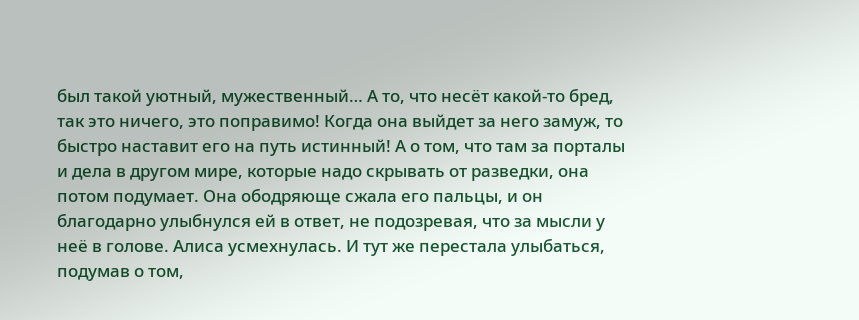был такой уютный, мужественный… А то, что несёт какой-то бред, так это ничего, это поправимо! Когда она выйдет за него замуж, то быстро наставит его на путь истинный! А о том, что там за порталы и дела в другом мире, которые надо скрывать от разведки, она потом подумает. Она ободряюще сжала его пальцы, и он благодарно улыбнулся ей в ответ, не подозревая, что за мысли у неё в голове. Алиса усмехнулась. И тут же перестала улыбаться, подумав о том,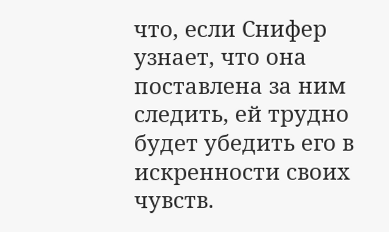что, если Снифер узнает, что она поставлена за ним следить, ей трудно будет убедить его в искренности своих чувств.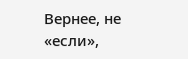Вернее, не «если»,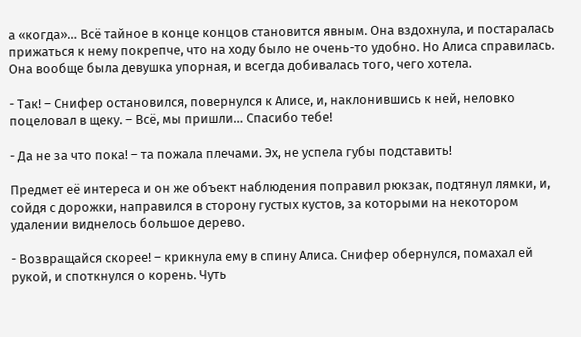а «когда»… Всё тайное в конце концов становится явным. Она вздохнула, и постаралась прижаться к нему покрепче, что на ходу было не очень-то удобно. Но Алиса справилась. Она вообще была девушка упорная, и всегда добивалась того, чего хотела.

- Так! – Снифер остановился, повернулся к Алисе, и, наклонившись к ней, неловко поцеловал в щеку. – Всё, мы пришли… Спасибо тебе!

- Да не за что пока! – та пожала плечами. Эх, не успела губы подставить!

Предмет её интереса и он же объект наблюдения поправил рюкзак, подтянул лямки, и, сойдя с дорожки, направился в сторону густых кустов, за которыми на некотором удалении виднелось большое дерево.

- Возвращайся скорее! – крикнула ему в спину Алиса. Снифер обернулся, помахал ей рукой, и споткнулся о корень. Чуть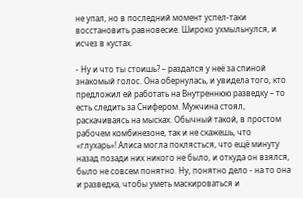не упал, но в последний момент успел-таки восстановить равновесие. Широко ухмыльнулся, и исчез в кустах.

- Ну и что ты стоишь? – раздался у неё за спиной знакомый голос. Она обернулась, и увидела того, кто предложил ей работать на Внутреннюю разведку – то есть следить за Снифером. Мужчина стоял, раскачиваясь на мысках. Обычный такой, в простом рабочем комбинезоне, так и не скажешь, что «глухарь»! Алиса могла поклясться, что ещё минуту назад позади них никого не было, и откуда он взялся, было не совсем понятно. Ну, понятно дело - на то она и разведка, чтобы уметь маскироваться и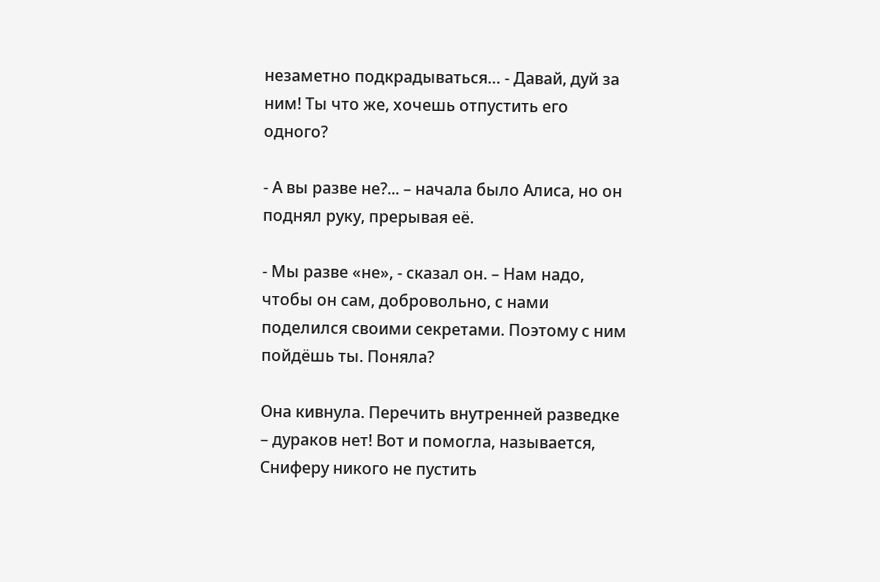незаметно подкрадываться… - Давай, дуй за ним! Ты что же, хочешь отпустить его одного?

- А вы разве не?... – начала было Алиса, но он поднял руку, прерывая её.

- Мы разве «не», - сказал он. – Нам надо, чтобы он сам, добровольно, с нами поделился своими секретами. Поэтому с ним пойдёшь ты. Поняла?

Она кивнула. Перечить внутренней разведке – дураков нет! Вот и помогла, называется, Сниферу никого не пустить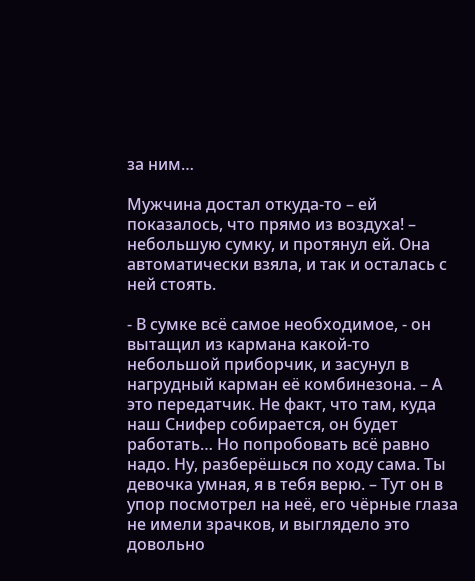за ним…

Мужчина достал откуда-то – ей показалось, что прямо из воздуха! – небольшую сумку, и протянул ей. Она автоматически взяла, и так и осталась с ней стоять.

- В сумке всё самое необходимое, - он вытащил из кармана какой-то небольшой приборчик, и засунул в нагрудный карман её комбинезона. – А это передатчик. Не факт, что там, куда наш Снифер собирается, он будет работать… Но попробовать всё равно надо. Ну, разберёшься по ходу сама. Ты девочка умная, я в тебя верю. – Тут он в упор посмотрел на неё, его чёрные глаза не имели зрачков, и выглядело это довольно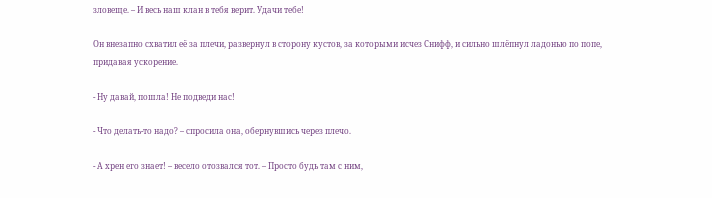зловеще. – И весь наш клан в тебя верит. Удачи тебе!

Он внезапно схватил её за плечи, развернул в сторону кустов, за которыми исчез Снифф, и сильно шлёпнул ладонью по попе, придавая ускорение.

- Ну давай, пошла! Не подведи нас!

- Что делать-то надо? – спросила она, обернувшись через плечо.

- А хрен его знает! – весело отозвался тот. – Просто будь там с ним,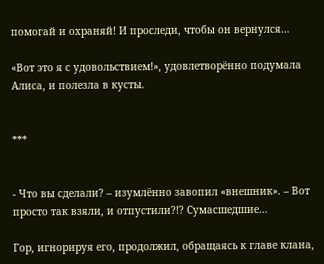помогай и охраняй! И проследи, чтобы он вернулся…

«Вот это я с удовольствием!», удовлетворённо подумала Алиса, и полезла в кусты.


***


- Что вы сделали? – изумлённо завопил «внешник». – Вот просто так взяли, и отпустили?!? Сумасшедшие…

Гор, игнорируя его, продолжил, обращаясь к главе клана,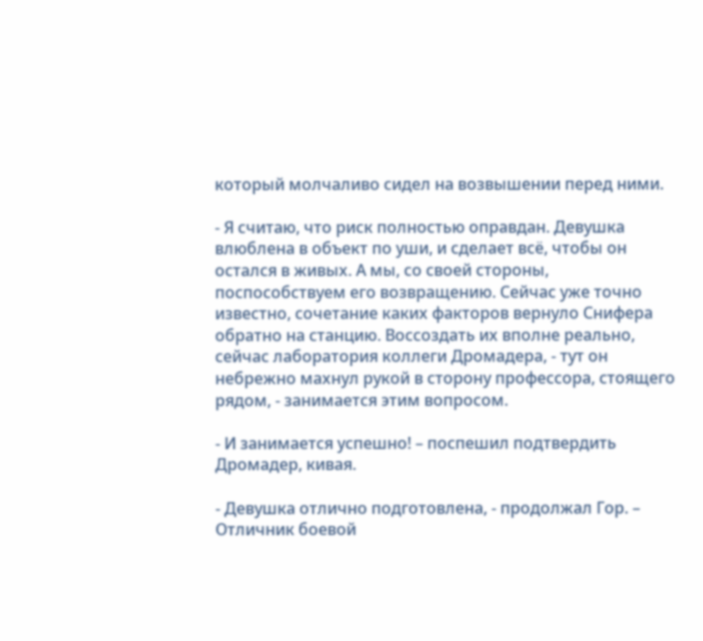который молчаливо сидел на возвышении перед ними.

- Я считаю, что риск полностью оправдан. Девушка влюблена в объект по уши, и сделает всё, чтобы он остался в живых. А мы, со своей стороны, поспособствуем его возвращению. Сейчас уже точно известно, сочетание каких факторов вернуло Снифера обратно на станцию. Воссоздать их вполне реально, сейчас лаборатория коллеги Дромадера, - тут он небрежно махнул рукой в сторону профессора, стоящего рядом, - занимается этим вопросом.

- И занимается успешно! – поспешил подтвердить Дромадер, кивая.

- Девушка отлично подготовлена, - продолжал Гор. – Отличник боевой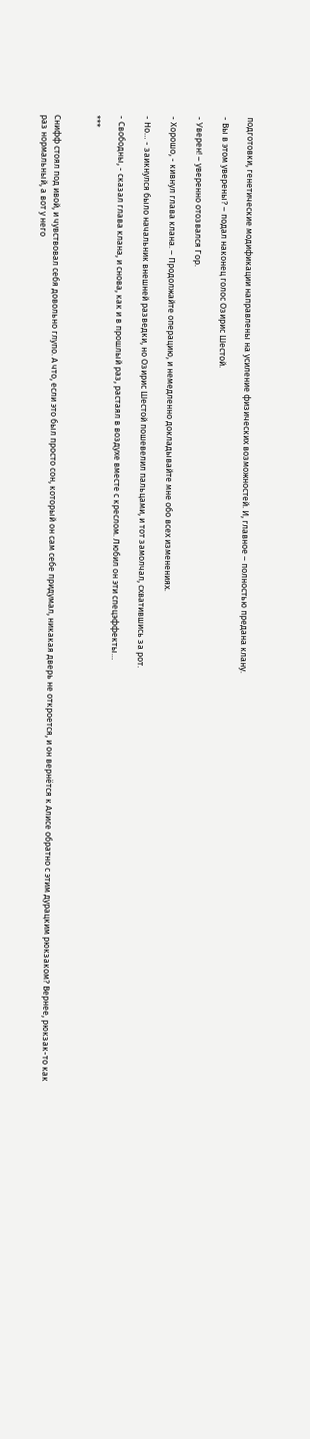подготовки, генетические модификации направлены на усиление физических возможностей. И, главное – полностью предана клану.

- Вы в этом уверены? – подал наконец голос Озирис Шестой.

- Уверен! – уверенно отозвался Гор.

- Хорошо, - кивнул глава клана. – Продолжайте операцию, и немедленно докладывайте мне обо всех изменениях.

- Но… - заикнулся было начальник внешней разведки, но Озирис Шестой пошевелил пальцами, и тот замолчал, схватившись за рот.

- Свободны, - сказал глава клана, и снова, как и в прошлый раз, растаял в воздухе вместе с креслом. Любил он эти спецэффекты…

***


Снифф стоял под ивой, и чувствовал себя довольно глупо. А что, если это был просто сон, который он сам себе придумал, никакая дверь не откроется, и он вернётся к Алисе обратно с этим дурацким рюкзаком? Вернее, рюкзак-то как раз нормальный, а вот у него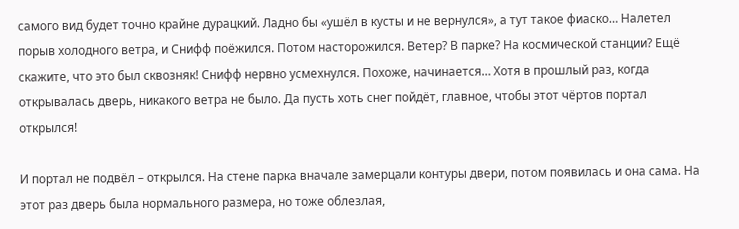самого вид будет точно крайне дурацкий. Ладно бы «ушёл в кусты и не вернулся», а тут такое фиаско… Налетел порыв холодного ветра, и Снифф поёжился. Потом насторожился. Ветер? В парке? На космической станции? Ещё скажите, что это был сквозняк! Снифф нервно усмехнулся. Похоже, начинается… Хотя в прошлый раз, когда открывалась дверь, никакого ветра не было. Да пусть хоть снег пойдёт, главное, чтобы этот чёртов портал открылся!

И портал не подвёл – открылся. На стене парка вначале замерцали контуры двери, потом появилась и она сама. На этот раз дверь была нормального размера, но тоже облезлая,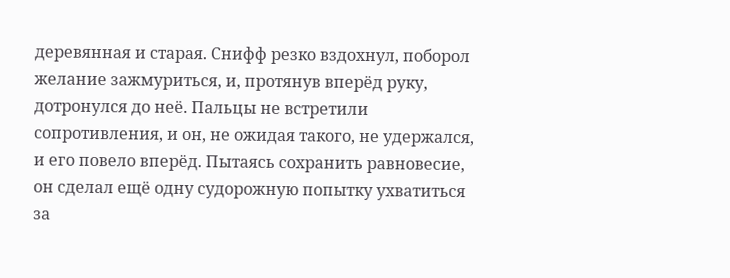деревянная и старая. Снифф резко вздохнул, поборол желание зажмуриться, и, протянув вперёд руку, дотронулся до неё. Пальцы не встретили сопротивления, и он, не ожидая такого, не удержался, и его повело вперёд. Пытаясь сохранить равновесие, он сделал ещё одну судорожную попытку ухватиться за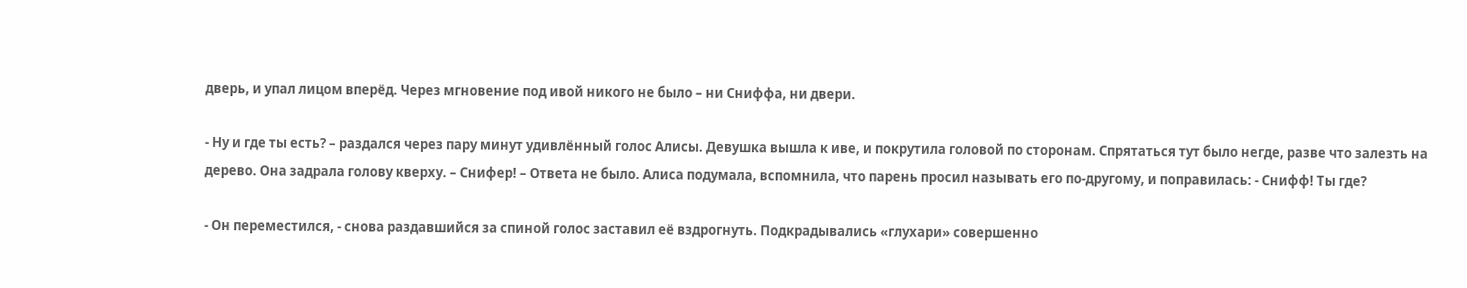дверь, и упал лицом вперёд. Через мгновение под ивой никого не было – ни Сниффа, ни двери.

- Ну и где ты есть? – раздался через пару минут удивлённый голос Алисы. Девушка вышла к иве, и покрутила головой по сторонам. Спрятаться тут было негде, разве что залезть на дерево. Она задрала голову кверху. – Снифер! – Ответа не было. Алиса подумала, вспомнила, что парень просил называть его по-другому, и поправилась: - Снифф! Ты где?

- Он переместился, - снова раздавшийся за спиной голос заставил её вздрогнуть. Подкрадывались «глухари» совершенно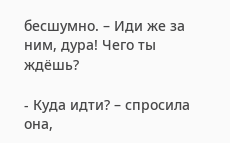бесшумно. – Иди же за ним, дура! Чего ты ждёшь?

- Куда идти? – спросила она,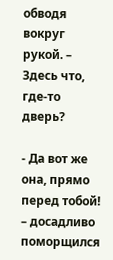обводя вокруг рукой. – Здесь что, где-то дверь?

- Да вот же она, прямо перед тобой! – досадливо поморщился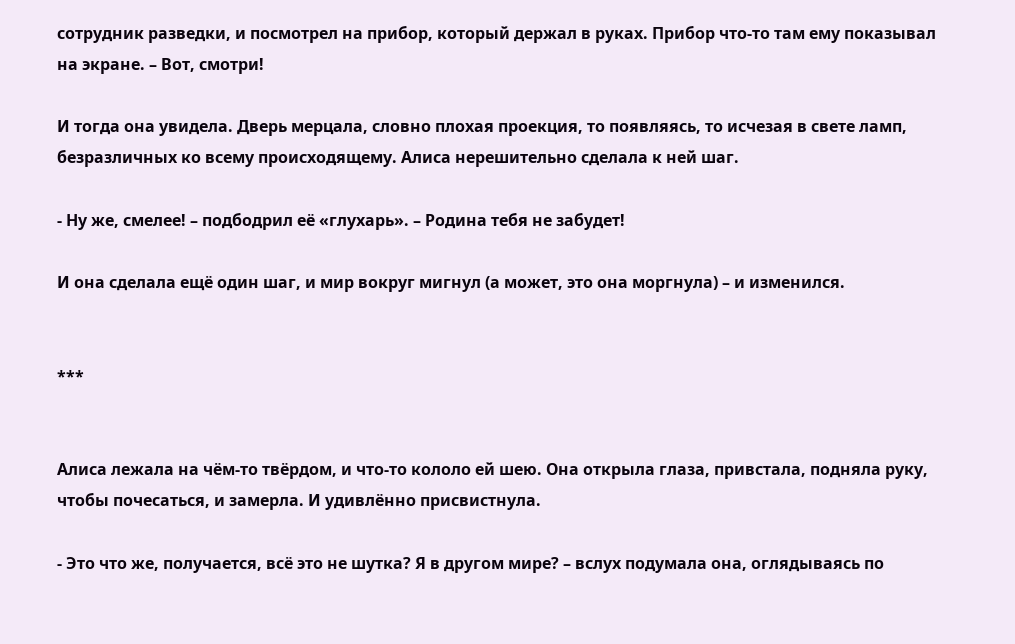сотрудник разведки, и посмотрел на прибор, который держал в руках. Прибор что-то там ему показывал на экране. – Вот, смотри!

И тогда она увидела. Дверь мерцала, словно плохая проекция, то появляясь, то исчезая в свете ламп, безразличных ко всему происходящему. Алиса нерешительно сделала к ней шаг.

- Ну же, смелее! – подбодрил её «глухарь». – Родина тебя не забудет!

И она сделала ещё один шаг, и мир вокруг мигнул (а может, это она моргнула) – и изменился.


***


Алиса лежала на чём-то твёрдом, и что-то кололо ей шею. Она открыла глаза, привстала, подняла руку, чтобы почесаться, и замерла. И удивлённо присвистнула.

- Это что же, получается, всё это не шутка? Я в другом мире? – вслух подумала она, оглядываясь по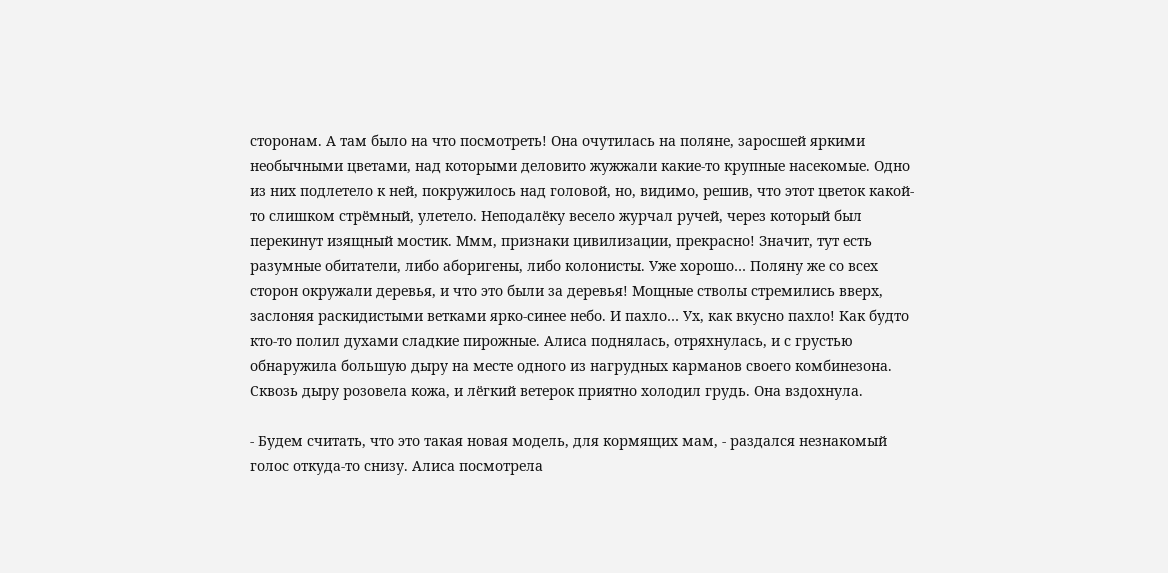сторонам. А там было на что посмотреть! Она очутилась на поляне, заросшей яркими необычными цветами, над которыми деловито жужжали какие-то крупные насекомые. Одно из них подлетело к ней, покружилось над головой, но, видимо, решив, что этот цветок какой-то слишком стрёмный, улетело. Неподалёку весело журчал ручей, через который был перекинут изящный мостик. Ммм, признаки цивилизации, прекрасно! Значит, тут есть разумные обитатели, либо аборигены, либо колонисты. Уже хорошо… Поляну же со всех сторон окружали деревья, и что это были за деревья! Мощные стволы стремились вверх, заслоняя раскидистыми ветками ярко-синее небо. И пахло… Ух, как вкусно пахло! Как будто кто-то полил духами сладкие пирожные. Алиса поднялась, отряхнулась, и с грустью обнаружила большую дыру на месте одного из нагрудных карманов своего комбинезона. Сквозь дыру розовела кожа, и лёгкий ветерок приятно холодил грудь. Она вздохнула.

- Будем считать, что это такая новая модель, для кормящих мам, - раздался незнакомый голос откуда-то снизу. Алиса посмотрела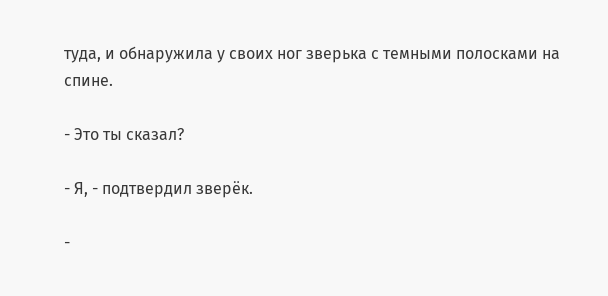туда, и обнаружила у своих ног зверька с темными полосками на спине.

- Это ты сказал?

- Я, - подтвердил зверёк.

-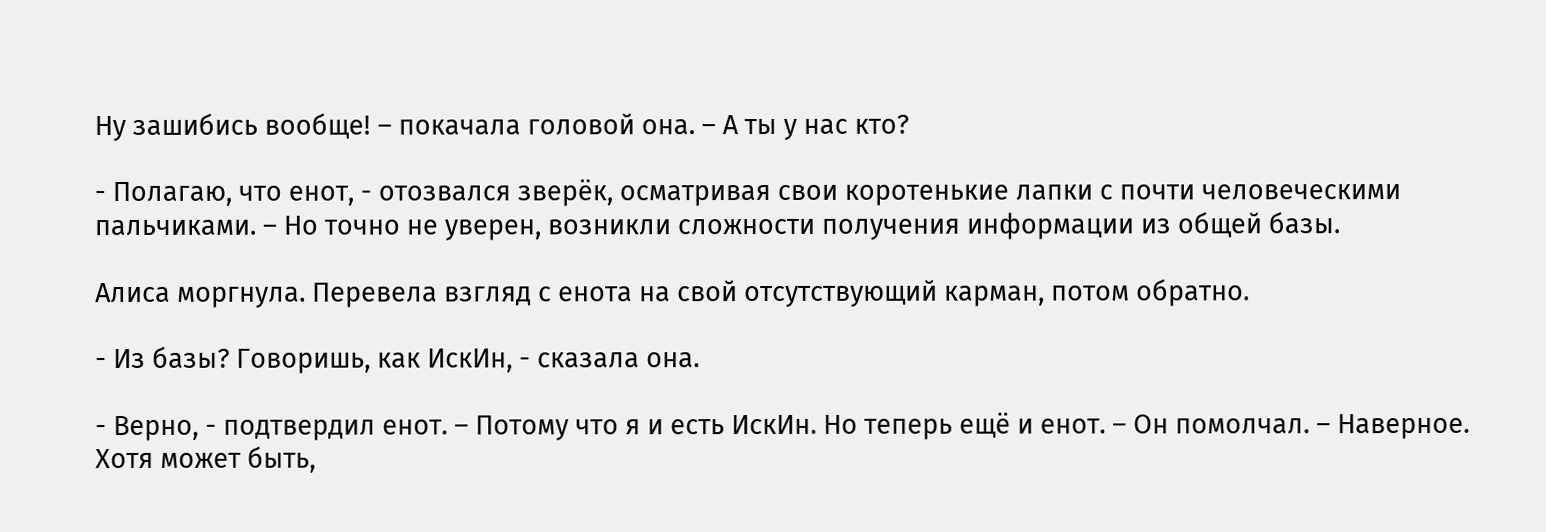Ну зашибись вообще! – покачала головой она. – А ты у нас кто?

- Полагаю, что енот, - отозвался зверёк, осматривая свои коротенькие лапки с почти человеческими пальчиками. – Но точно не уверен, возникли сложности получения информации из общей базы.

Алиса моргнула. Перевела взгляд с енота на свой отсутствующий карман, потом обратно.

- Из базы? Говоришь, как ИскИн, - сказала она.

- Верно, - подтвердил енот. – Потому что я и есть ИскИн. Но теперь ещё и енот. – Он помолчал. – Наверное. Хотя может быть,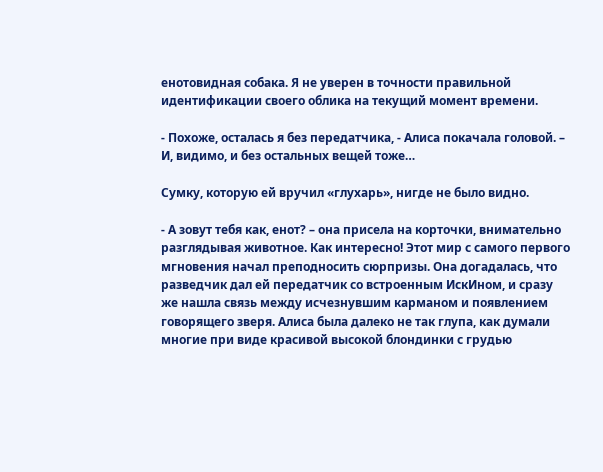енотовидная собака. Я не уверен в точности правильной идентификации своего облика на текущий момент времени.

- Похоже, осталась я без передатчика, - Алиса покачала головой. – И, видимо, и без остальных вещей тоже…

Сумку, которую ей вручил «глухарь», нигде не было видно.

- А зовут тебя как, енот? – она присела на корточки, внимательно разглядывая животное. Как интересно! Этот мир с самого первого мгновения начал преподносить сюрпризы. Она догадалась, что разведчик дал ей передатчик со встроенным ИскИном, и сразу же нашла связь между исчезнувшим карманом и появлением говорящего зверя. Алиса была далеко не так глупа, как думали многие при виде красивой высокой блондинки с грудью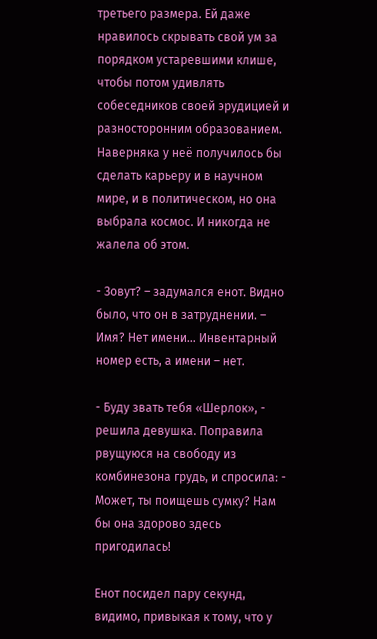третьего размера. Ей даже нравилось скрывать свой ум за порядком устаревшими клише, чтобы потом удивлять собеседников своей эрудицией и разносторонним образованием. Наверняка у неё получилось бы сделать карьеру и в научном мире, и в политическом, но она выбрала космос. И никогда не жалела об этом.

- Зовут? – задумался енот. Видно было, что он в затруднении. – Имя? Нет имени… Инвентарный номер есть, а имени – нет.

- Буду звать тебя «Шерлок», - решила девушка. Поправила рвущуюся на свободу из комбинезона грудь, и спросила: - Может, ты поищешь сумку? Нам бы она здорово здесь пригодилась!

Енот посидел пару секунд, видимо, привыкая к тому, что у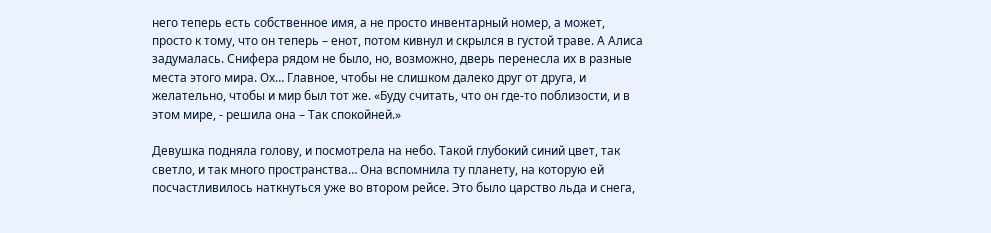него теперь есть собственное имя, а не просто инвентарный номер, а может, просто к тому, что он теперь – енот, потом кивнул и скрылся в густой траве. А Алиса задумалась. Снифера рядом не было, но, возможно, дверь перенесла их в разные места этого мира. Ох… Главное, чтобы не слишком далеко друг от друга, и желательно, чтобы и мир был тот же. «Буду считать, что он где-то поблизости, и в этом мире, - решила она – Так спокойней.»

Девушка подняла голову, и посмотрела на небо. Такой глубокий синий цвет, так светло, и так много пространства… Она вспомнила ту планету, на которую ей посчастливилось наткнуться уже во втором рейсе. Это было царство льда и снега,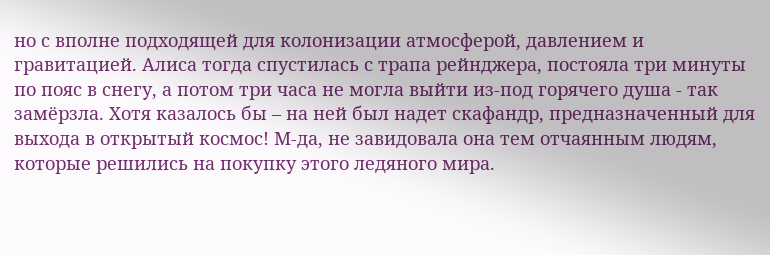но с вполне подходящей для колонизации атмосферой, давлением и гравитацией. Алиса тогда спустилась с трапа рейнджера, постояла три минуты по пояс в снегу, а потом три часа не могла выйти из-под горячего душа - так замёрзла. Хотя казалось бы – на ней был надет скафандр, предназначенный для выхода в открытый космос! М-да, не завидовала она тем отчаянным людям, которые решились на покупку этого ледяного мира.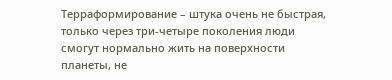Терраформирование – штука очень не быстрая, только через три-четыре поколения люди смогут нормально жить на поверхности планеты, не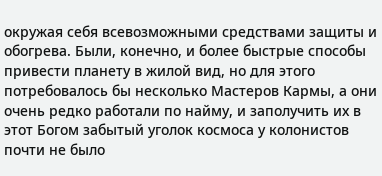окружая себя всевозможными средствами защиты и обогрева. Были, конечно, и более быстрые способы привести планету в жилой вид, но для этого потребовалось бы несколько Мастеров Кармы, а они очень редко работали по найму, и заполучить их в этот Богом забытый уголок космоса у колонистов почти не было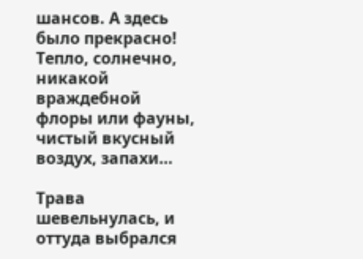шансов. А здесь было прекрасно! Тепло, солнечно, никакой враждебной флоры или фауны, чистый вкусный воздух, запахи…

Трава шевельнулась, и оттуда выбрался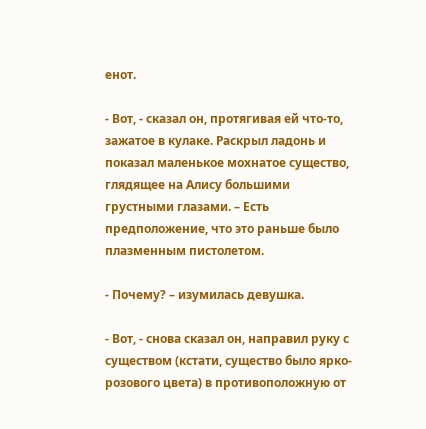енот.

- Вот, - сказал он, протягивая ей что-то, зажатое в кулаке. Раскрыл ладонь и показал маленькое мохнатое существо, глядящее на Алису большими грустными глазами. – Есть предположение, что это раньше было плазменным пистолетом.

- Почему? – изумилась девушка.

- Вот, - снова сказал он, направил руку с существом (кстати, существо было ярко-розового цвета) в противоположную от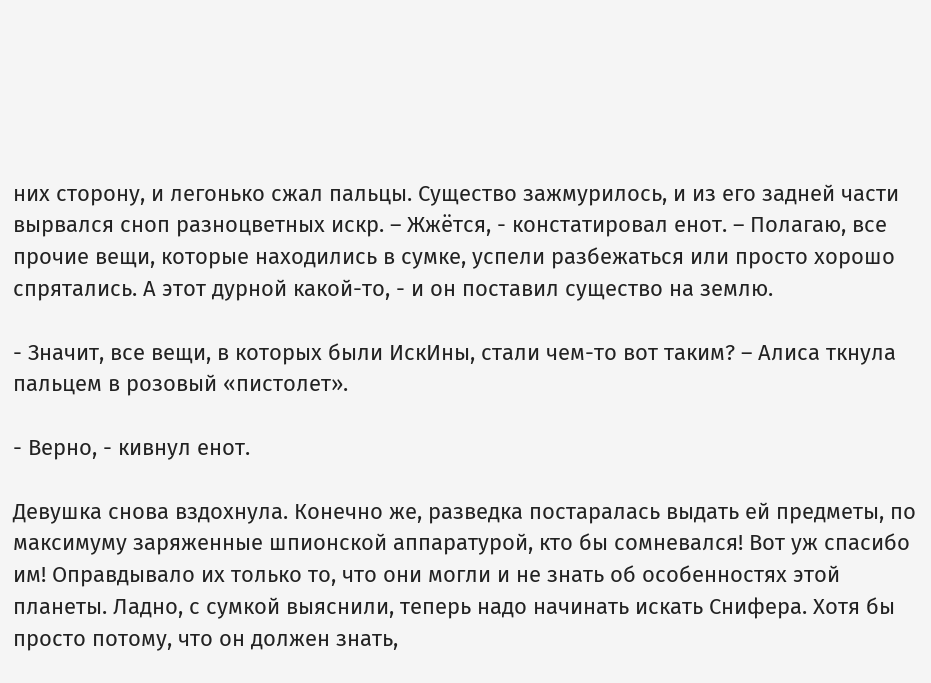них сторону, и легонько сжал пальцы. Существо зажмурилось, и из его задней части вырвался сноп разноцветных искр. – Жжётся, - констатировал енот. – Полагаю, все прочие вещи, которые находились в сумке, успели разбежаться или просто хорошо спрятались. А этот дурной какой-то, - и он поставил существо на землю.

- Значит, все вещи, в которых были ИскИны, стали чем-то вот таким? – Алиса ткнула пальцем в розовый «пистолет».

- Верно, - кивнул енот.

Девушка снова вздохнула. Конечно же, разведка постаралась выдать ей предметы, по максимуму заряженные шпионской аппаратурой, кто бы сомневался! Вот уж спасибо им! Оправдывало их только то, что они могли и не знать об особенностях этой планеты. Ладно, с сумкой выяснили, теперь надо начинать искать Снифера. Хотя бы просто потому, что он должен знать,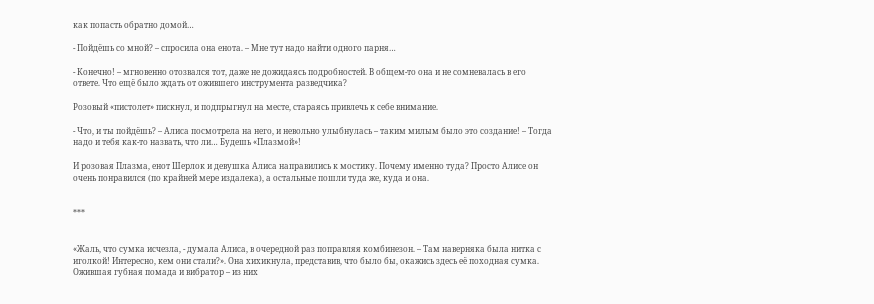как попасть обратно домой…

- Пойдёшь со мной? – спросила она енота. – Мне тут надо найти одного парня…

- Конечно! – мгновенно отозвался тот, даже не дожидаясь подробностей. В общем-то она и не сомневалась в его ответе. Что ещё было ждать от ожившего инструмента разведчика?

Розовый «пистолет» пискнул, и подпрыгнул на месте, стараясь привлечь к себе внимание.

- Что, и ты пойдёшь? – Алиса посмотрела на него, и невольно улыбнулась – таким милым было это создание! – Тогда надо и тебя как-то назвать, что ли… Будешь «Плазмой»!

И розовая Плазма, енот Шерлок и девушка Алиса направились к мостику. Почему именно туда? Просто Алисе он очень понравился (по крайней мере издалека), а остальные пошли туда же, куда и она.


***


«Жаль, что сумка исчезла, - думала Алиса, в очередной раз поправляя комбинезон. – Там наверняка была нитка с иголкой! Интересно, кем они стали?». Она хихикнула, представив, что было бы, окажись здесь её походная сумка. Ожившая губная помада и вибратор – из них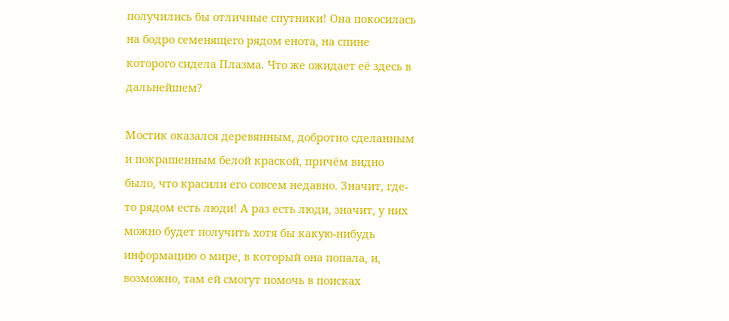получились бы отличные спутники! Она покосилась на бодро семенящего рядом енота, на спине которого сидела Плазма. Что же ожидает её здесь в дальнейшем?

Мостик оказался деревянным, добротно сделанным и покрашенным белой краской, причём видно было, что красили его совсем недавно. Значит, где-то рядом есть люди! А раз есть люди, значит, у них можно будет получить хотя бы какую-нибудь информацию о мире, в который она попала, и, возможно, там ей смогут помочь в поисках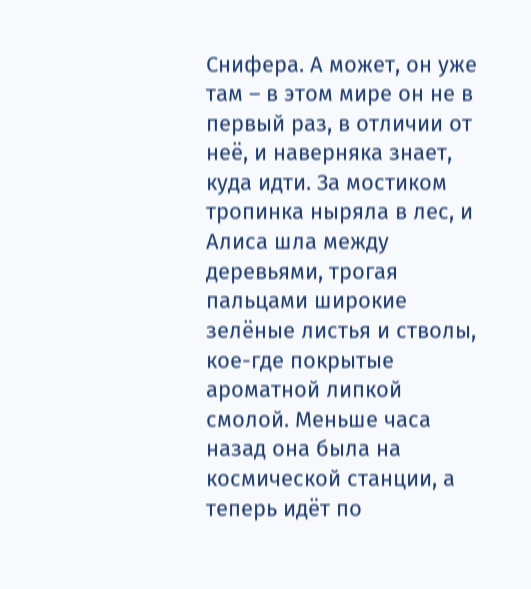Снифера. А может, он уже там – в этом мире он не в первый раз, в отличии от неё, и наверняка знает, куда идти. За мостиком тропинка ныряла в лес, и Алиса шла между деревьями, трогая пальцами широкие зелёные листья и стволы, кое-где покрытые ароматной липкой смолой. Меньше часа назад она была на космической станции, а теперь идёт по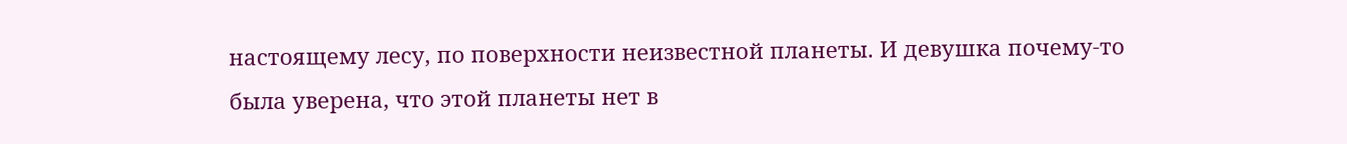настоящему лесу, по поверхности неизвестной планеты. И девушка почему-то была уверена, что этой планеты нет в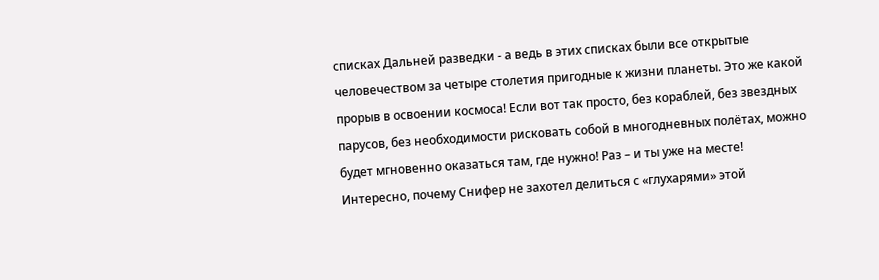списках Дальней разведки - а ведь в этих списках были все открытые человечеством за четыре столетия пригодные к жизни планеты. Это же какой прорыв в освоении космоса! Если вот так просто, без кораблей, без звездных парусов, без необходимости рисковать собой в многодневных полётах, можно будет мгновенно оказаться там, где нужно! Раз – и ты уже на месте! Интересно, почему Снифер не захотел делиться с «глухарями» этой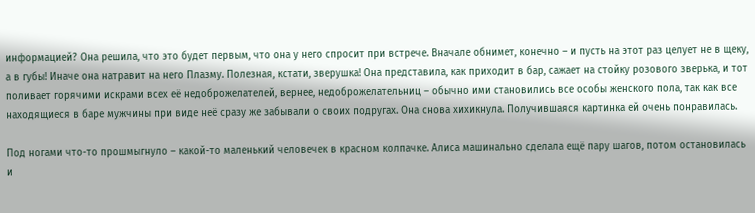информацией? Она решила, что это будет первым, что она у него спросит при встрече. Вначале обнимет, конечно – и пусть на этот раз целует не в щеку, а в губы! Иначе она натравит на него Плазму. Полезная, кстати, зверушка! Она представила, как приходит в бар, сажает на стойку розового зверька, и тот поливает горячими искрами всех её недоброжелателей, вернее, недоброжелательниц – обычно ими становились все особы женского пола, так как все находящиеся в баре мужчины при виде неё сразу же забывали о своих подругах. Она снова хихикнула. Получившаяся картинка ей очень понравилась.

Под ногами что-то прошмыгнуло – какой-то маленький человечек в красном колпачке. Алиса машинально сделала ещё пару шагов, потом остановилась и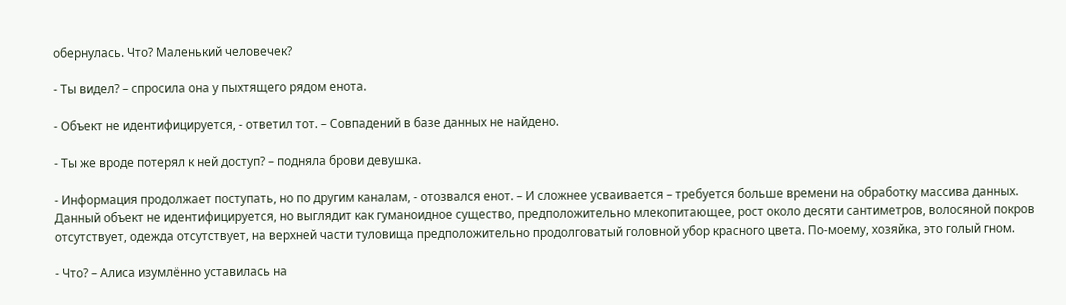обернулась. Что? Маленький человечек?

- Ты видел? – спросила она у пыхтящего рядом енота.

- Объект не идентифицируется, - ответил тот. – Совпадений в базе данных не найдено.

- Ты же вроде потерял к ней доступ? – подняла брови девушка.

- Информация продолжает поступать, но по другим каналам, - отозвался енот. – И сложнее усваивается – требуется больше времени на обработку массива данных. Данный объект не идентифицируется, но выглядит как гуманоидное существо, предположительно млекопитающее, рост около десяти сантиметров, волосяной покров отсутствует, одежда отсутствует, на верхней части туловища предположительно продолговатый головной убор красного цвета. По-моему, хозяйка, это голый гном.

- Что? – Алиса изумлённо уставилась на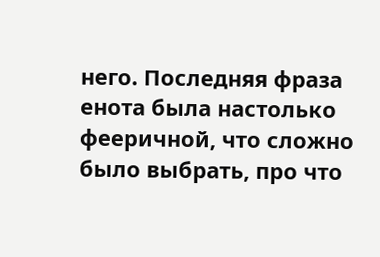него. Последняя фраза енота была настолько фееричной, что сложно было выбрать, про что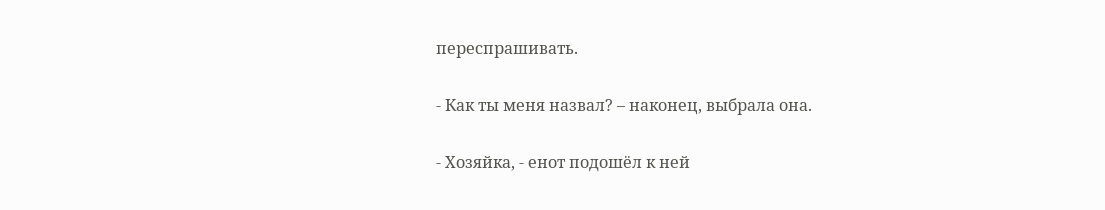переспрашивать.

- Как ты меня назвал? – наконец, выбрала она.

- Хозяйка, - енот подошёл к ней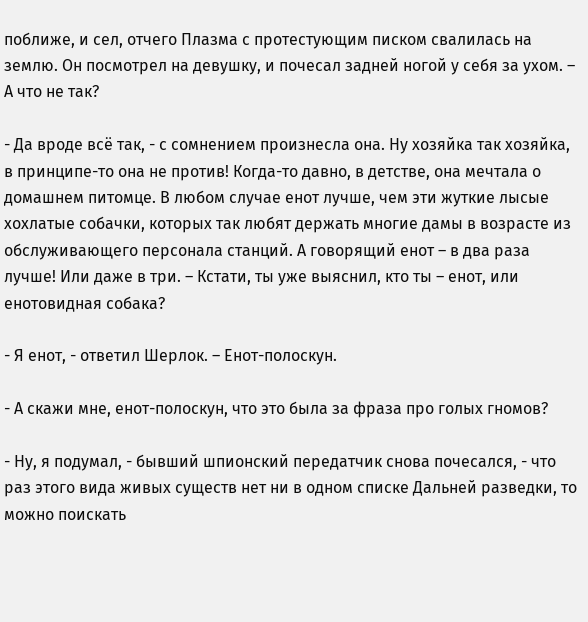поближе, и сел, отчего Плазма с протестующим писком свалилась на землю. Он посмотрел на девушку, и почесал задней ногой у себя за ухом. – А что не так?

- Да вроде всё так, - с сомнением произнесла она. Ну хозяйка так хозяйка, в принципе-то она не против! Когда-то давно, в детстве, она мечтала о домашнем питомце. В любом случае енот лучше, чем эти жуткие лысые хохлатые собачки, которых так любят держать многие дамы в возрасте из обслуживающего персонала станций. А говорящий енот – в два раза лучше! Или даже в три. – Кстати, ты уже выяснил, кто ты – енот, или енотовидная собака?

- Я енот, - ответил Шерлок. – Енот-полоскун.

- А скажи мне, енот-полоскун, что это была за фраза про голых гномов?

- Ну, я подумал, - бывший шпионский передатчик снова почесался, - что раз этого вида живых существ нет ни в одном списке Дальней разведки, то можно поискать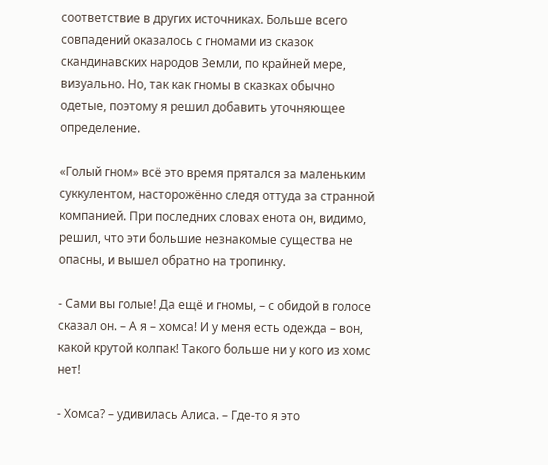соответствие в других источниках. Больше всего совпадений оказалось с гномами из сказок скандинавских народов Земли, по крайней мере, визуально. Но, так как гномы в сказках обычно одетые, поэтому я решил добавить уточняющее определение.

«Голый гном» всё это время прятался за маленьким суккулентом, насторожённо следя оттуда за странной компанией. При последних словах енота он, видимо, решил, что эти большие незнакомые существа не опасны, и вышел обратно на тропинку.

- Сами вы голые! Да ещё и гномы, – с обидой в голосе сказал он. – А я – хомса! И у меня есть одежда – вон, какой крутой колпак! Такого больше ни у кого из хомс нет!

- Хомса? – удивилась Алиса. – Где-то я это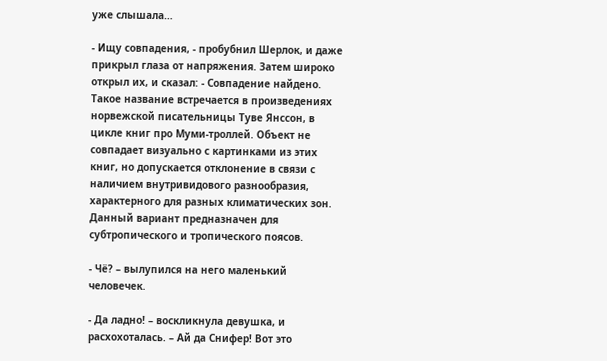уже слышала…

- Ищу совпадения, - пробубнил Шерлок, и даже прикрыл глаза от напряжения. Затем широко открыл их, и сказал: - Совпадение найдено. Такое название встречается в произведениях норвежской писательницы Туве Янссон, в цикле книг про Муми-троллей. Объект не совпадает визуально с картинками из этих книг, но допускается отклонение в связи с наличием внутривидового разнообразия, характерного для разных климатических зон. Данный вариант предназначен для субтропического и тропического поясов.

- Чё? – вылупился на него маленький человечек.

- Да ладно! – воскликнула девушка, и расхохоталась. – Ай да Снифер! Вот это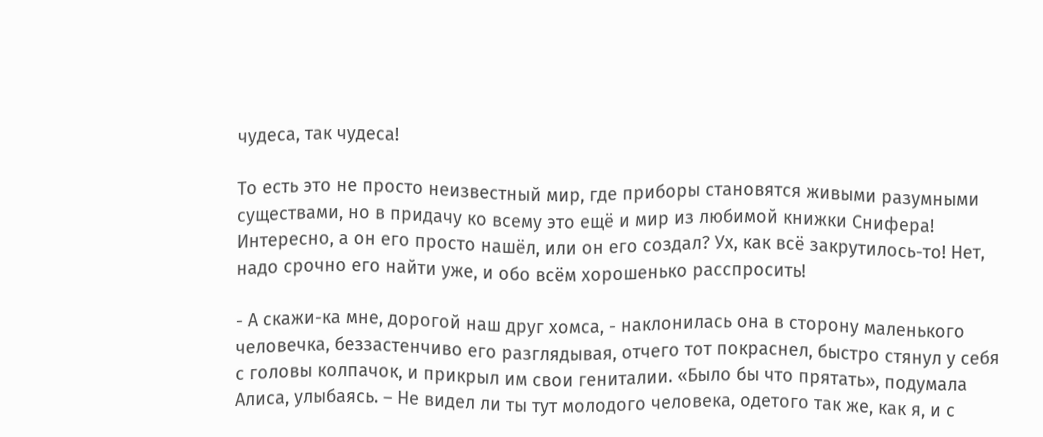чудеса, так чудеса!

То есть это не просто неизвестный мир, где приборы становятся живыми разумными существами, но в придачу ко всему это ещё и мир из любимой книжки Снифера! Интересно, а он его просто нашёл, или он его создал? Ух, как всё закрутилось-то! Нет, надо срочно его найти уже, и обо всём хорошенько расспросить!

- А скажи-ка мне, дорогой наш друг хомса, - наклонилась она в сторону маленького человечка, беззастенчиво его разглядывая, отчего тот покраснел, быстро стянул у себя с головы колпачок, и прикрыл им свои гениталии. «Было бы что прятать», подумала Алиса, улыбаясь. – Не видел ли ты тут молодого человека, одетого так же, как я, и с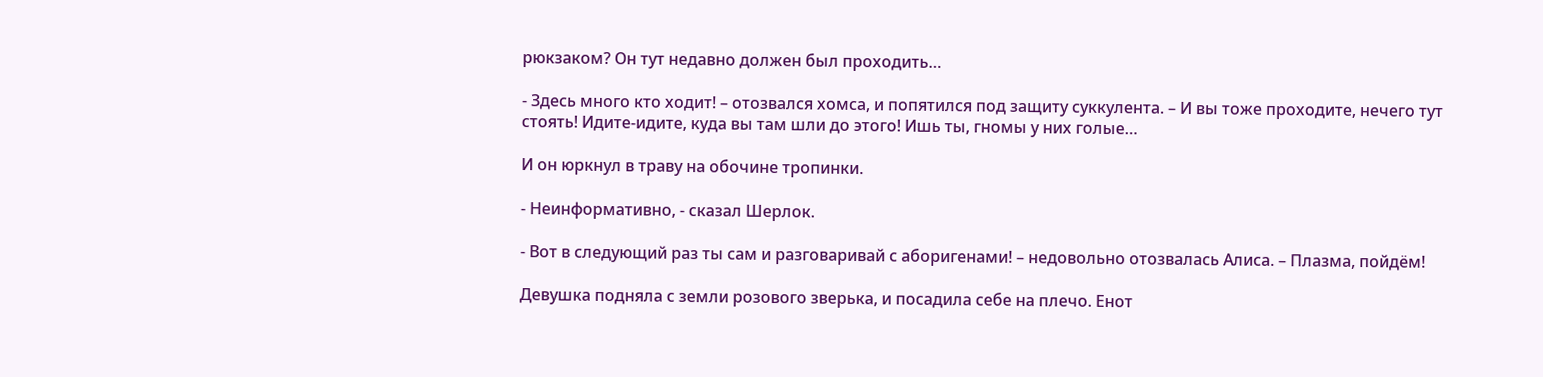рюкзаком? Он тут недавно должен был проходить…

- Здесь много кто ходит! – отозвался хомса, и попятился под защиту суккулента. – И вы тоже проходите, нечего тут стоять! Идите-идите, куда вы там шли до этого! Ишь ты, гномы у них голые…

И он юркнул в траву на обочине тропинки.

- Неинформативно, - сказал Шерлок.

- Вот в следующий раз ты сам и разговаривай с аборигенами! – недовольно отозвалась Алиса. – Плазма, пойдём!

Девушка подняла с земли розового зверька, и посадила себе на плечо. Енот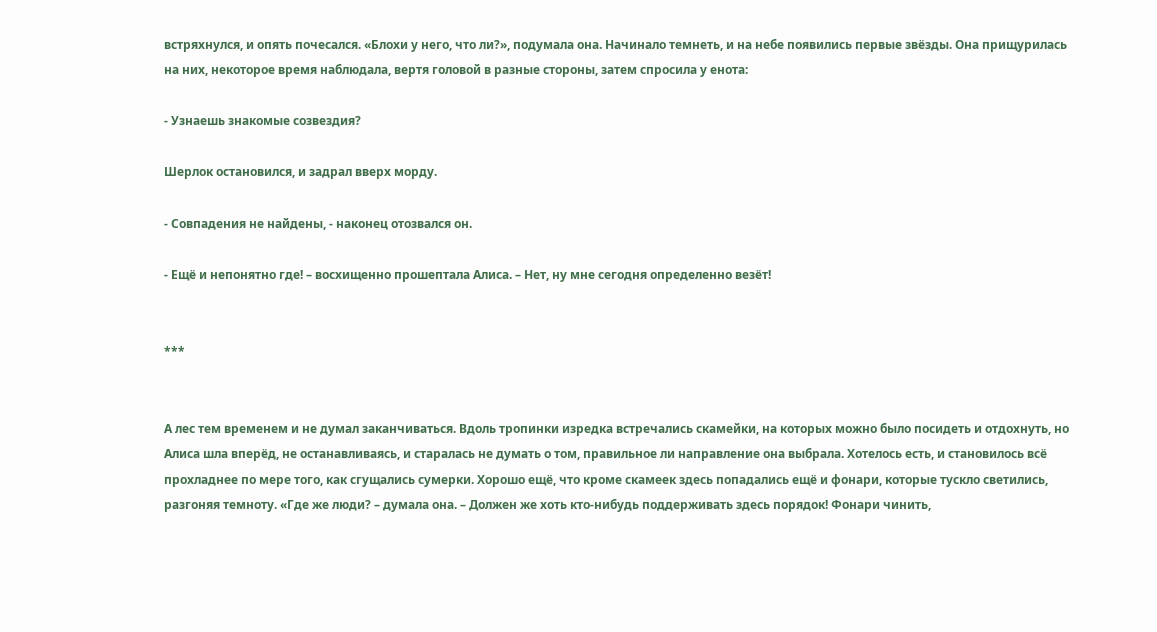встряхнулся, и опять почесался. «Блохи у него, что ли?», подумала она. Начинало темнеть, и на небе появились первые звёзды. Она прищурилась на них, некоторое время наблюдала, вертя головой в разные стороны, затем спросила у енота:

- Узнаешь знакомые созвездия?

Шерлок остановился, и задрал вверх морду.

- Совпадения не найдены, - наконец отозвался он.

- Ещё и непонятно где! – восхищенно прошептала Алиса. – Нет, ну мне сегодня определенно везёт!


***


А лес тем временем и не думал заканчиваться. Вдоль тропинки изредка встречались скамейки, на которых можно было посидеть и отдохнуть, но Алиса шла вперёд, не останавливаясь, и старалась не думать о том, правильное ли направление она выбрала. Хотелось есть, и становилось всё прохладнее по мере того, как сгущались сумерки. Хорошо ещё, что кроме скамеек здесь попадались ещё и фонари, которые тускло светились, разгоняя темноту. «Где же люди? – думала она. – Должен же хоть кто-нибудь поддерживать здесь порядок! Фонари чинить,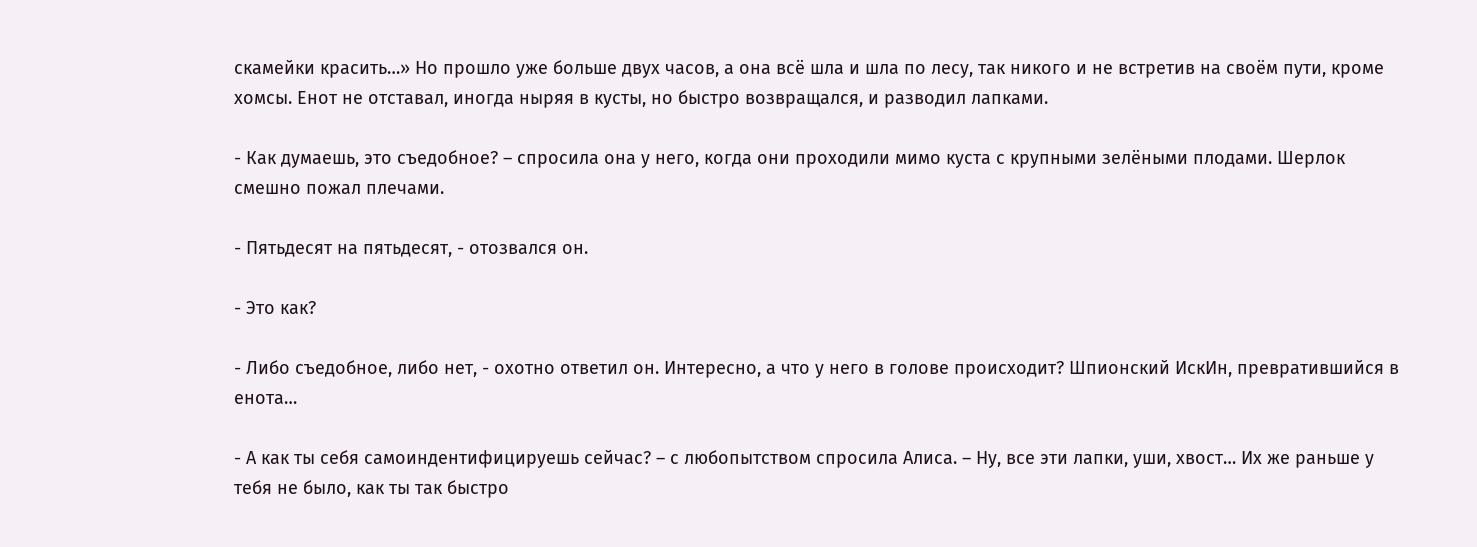скамейки красить…» Но прошло уже больше двух часов, а она всё шла и шла по лесу, так никого и не встретив на своём пути, кроме хомсы. Енот не отставал, иногда ныряя в кусты, но быстро возвращался, и разводил лапками.

- Как думаешь, это съедобное? – спросила она у него, когда они проходили мимо куста с крупными зелёными плодами. Шерлок смешно пожал плечами.

- Пятьдесят на пятьдесят, - отозвался он.

- Это как?

- Либо съедобное, либо нет, - охотно ответил он. Интересно, а что у него в голове происходит? Шпионский ИскИн, превратившийся в енота…

- А как ты себя самоиндентифицируешь сейчас? – с любопытством спросила Алиса. – Ну, все эти лапки, уши, хвост… Их же раньше у тебя не было, как ты так быстро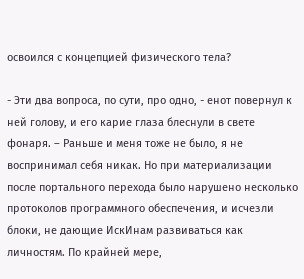освоился с концепцией физического тела?

- Эти два вопроса, по сути, про одно, - енот повернул к ней голову, и его карие глаза блеснули в свете фонаря. – Раньше и меня тоже не было, я не воспринимал себя никак. Но при материализации после портального перехода было нарушено несколько протоколов программного обеспечения, и исчезли блоки, не дающие ИскИнам развиваться как личностям. По крайней мере,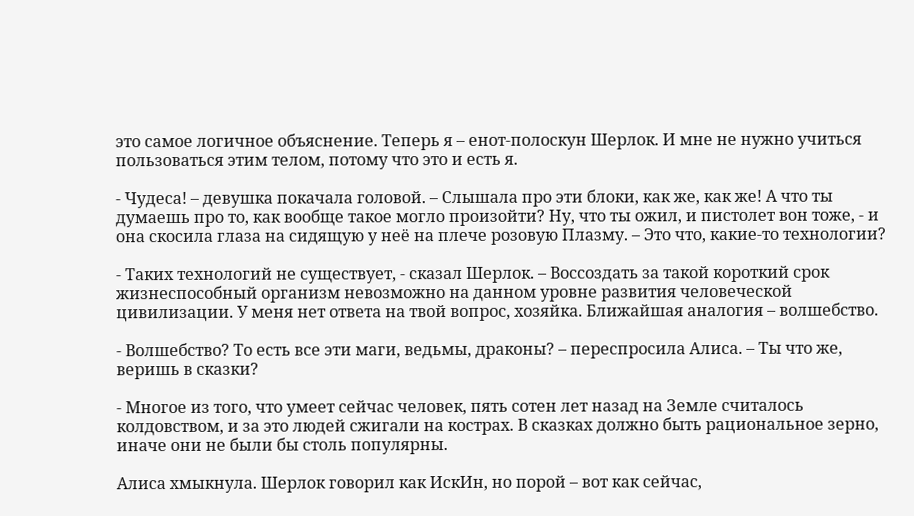это самое логичное объяснение. Теперь я – енот-полоскун Шерлок. И мне не нужно учиться пользоваться этим телом, потому что это и есть я.

- Чудеса! – девушка покачала головой. – Слышала про эти блоки, как же, как же! А что ты думаешь про то, как вообще такое могло произойти? Ну, что ты ожил, и пистолет вон тоже, - и она скосила глаза на сидящую у неё на плече розовую Плазму. – Это что, какие-то технологии?

- Таких технологий не существует, - сказал Шерлок. – Воссоздать за такой короткий срок жизнеспособный организм невозможно на данном уровне развития человеческой цивилизации. У меня нет ответа на твой вопрос, хозяйка. Ближайшая аналогия – волшебство.

- Волшебство? То есть все эти маги, ведьмы, драконы? – переспросила Алиса. – Ты что же, веришь в сказки?

- Многое из того, что умеет сейчас человек, пять сотен лет назад на Земле считалось колдовством, и за это людей сжигали на кострах. В сказках должно быть рациональное зерно, иначе они не были бы столь популярны.

Алиса хмыкнула. Шерлок говорил как ИскИн, но порой – вот как сейчас,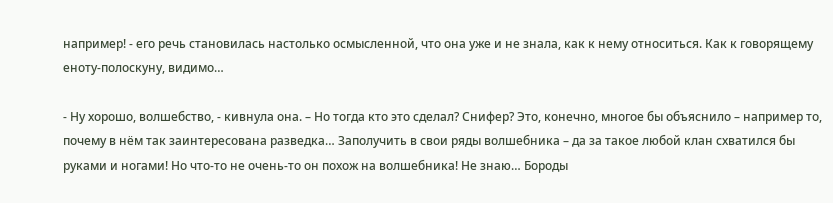например! - его речь становилась настолько осмысленной, что она уже и не знала, как к нему относиться. Как к говорящему еноту-полоскуну, видимо…

- Ну хорошо, волшебство, - кивнула она. – Но тогда кто это сделал? Снифер? Это, конечно, многое бы объяснило – например то, почему в нём так заинтересована разведка… Заполучить в свои ряды волшебника – да за такое любой клан схватился бы руками и ногами! Но что-то не очень-то он похож на волшебника! Не знаю… Бороды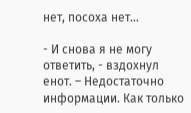нет, посоха нет…

- И снова я не могу ответить, - вздохнул енот. – Недостаточно информации. Как только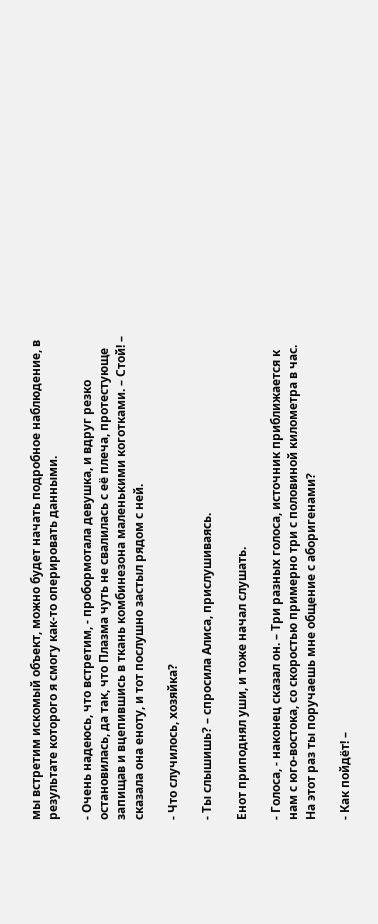мы встретим искомый объект, можно будет начать подробное наблюдение, в результате которого я смогу как-то оперировать данными.

- Очень надеюсь, что встретим, - пробормотала девушка, и вдруг резко остановилась, да так, что Плазма чуть не свалилась с её плеча, протестующе запищав и вцепившись в ткань комбинезона маленькими коготками. – Стой! – сказала она еноту, и тот послушно застыл рядом с ней.

- Что случилось, хозяйка?

- Ты слышишь? – спросила Алиса, прислушиваясь.

Енот приподнял уши, и тоже начал слушать.

- Голоса, - наконец сказал он. – Три разных голоса, источник приближается к нам с юго-востока, со скоростью примерно три с половиной километра в час. На этот раз ты поручаешь мне общение с аборигенами?

- Как пойдёт! –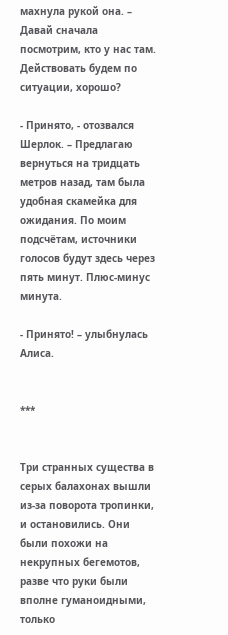махнула рукой она. – Давай сначала посмотрим, кто у нас там. Действовать будем по ситуации, хорошо?

- Принято, - отозвался Шерлок. – Предлагаю вернуться на тридцать метров назад, там была удобная скамейка для ожидания. По моим подсчётам, источники голосов будут здесь через пять минут. Плюс-минус минута.

- Принято! – улыбнулась Алиса.


***


Три странных существа в серых балахонах вышли из-за поворота тропинки, и остановились. Они были похожи на некрупных бегемотов, разве что руки были вполне гуманоидными, только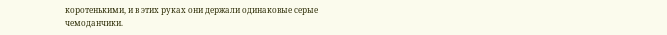коротенькими, и в этих руках они держали одинаковые серые чемоданчики.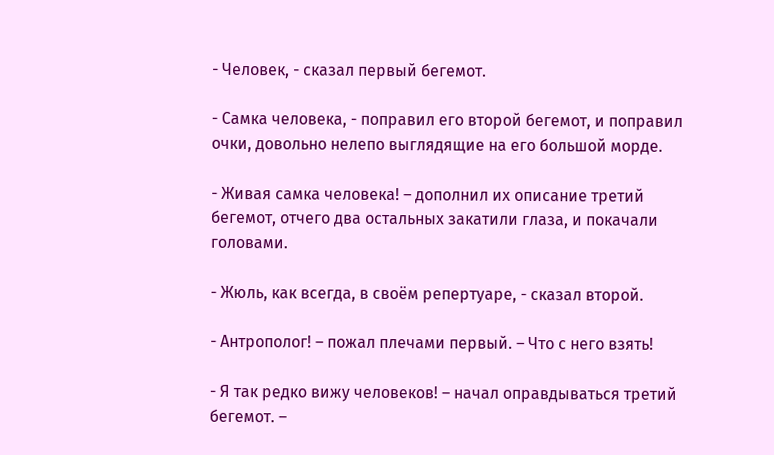- Человек, - сказал первый бегемот.

- Самка человека, - поправил его второй бегемот, и поправил очки, довольно нелепо выглядящие на его большой морде.

- Живая самка человека! – дополнил их описание третий бегемот, отчего два остальных закатили глаза, и покачали головами.

- Жюль, как всегда, в своём репертуаре, - сказал второй.

- Антрополог! – пожал плечами первый. – Что с него взять!

- Я так редко вижу человеков! – начал оправдываться третий бегемот. –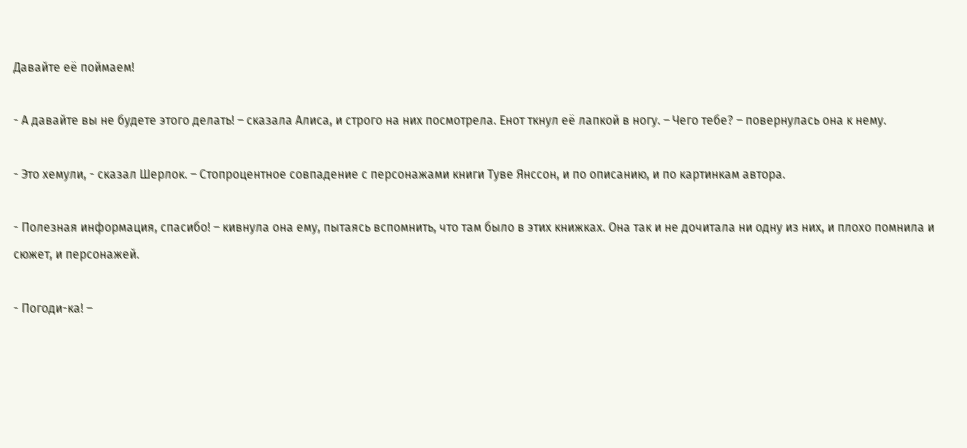Давайте её поймаем!

- А давайте вы не будете этого делать! – сказала Алиса, и строго на них посмотрела. Енот ткнул её лапкой в ногу. – Чего тебе? – повернулась она к нему.

- Это хемули, - сказал Шерлок. – Стопроцентное совпадение с персонажами книги Туве Янссон, и по описанию, и по картинкам автора.

- Полезная информация, спасибо! – кивнула она ему, пытаясь вспомнить, что там было в этих книжках. Она так и не дочитала ни одну из них, и плохо помнила и сюжет, и персонажей.

- Погоди-ка! –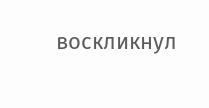воскликнул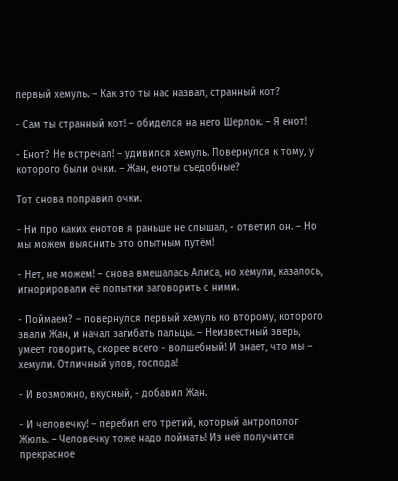первый хемуль. – Как это ты нас назвал, странный кот?

- Сам ты странный кот! – обиделся на него Шерлок. – Я енот!

- Енот? Не встречал! – удивился хемуль. Повернулся к тому, у которого были очки. – Жан, еноты съедобные?

Тот снова поправил очки.

- Ни про каких енотов я раньше не слышал, - ответил он. – Но мы можем выяснить это опытным путём!

- Нет, не можем! – снова вмешалась Алиса, но хемули, казалось, игнорировали её попытки заговорить с ними.

- Поймаем? – повернулся первый хемуль ко второму, которого звали Жан, и начал загибать пальцы. – Неизвестный зверь, умеет говорить, скорее всего - волшебный! И знает, что мы – хемули. Отличный улов, господа!

- И возможно, вкусный, - добавил Жан.

- И человечку! – перебил его третий, который антрополог Жюль. – Человечку тоже надо поймать! Из неё получится прекрасное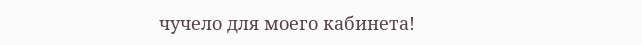чучело для моего кабинета!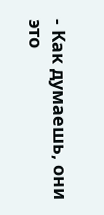- Как думаешь, они это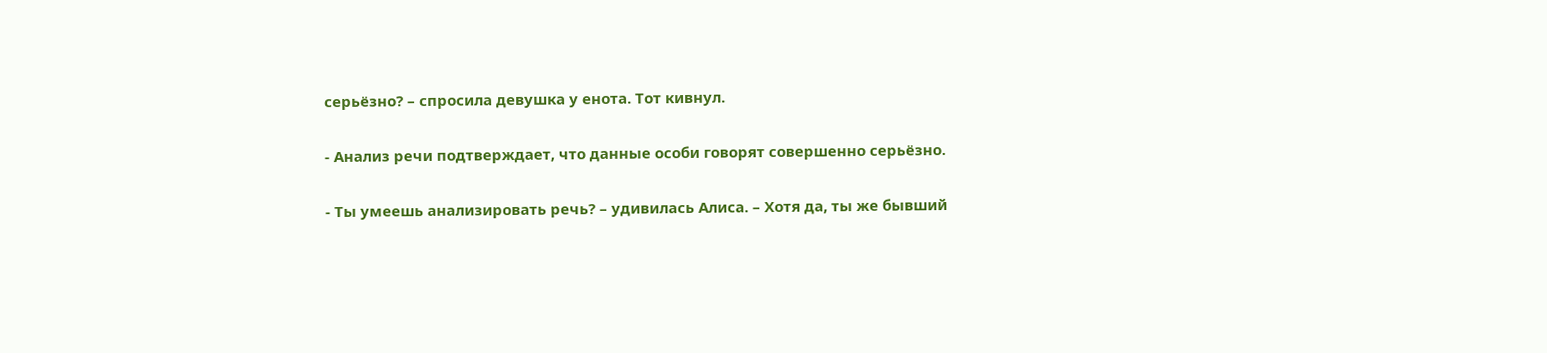серьёзно? – спросила девушка у енота. Тот кивнул.

- Анализ речи подтверждает, что данные особи говорят совершенно серьёзно.

- Ты умеешь анализировать речь? – удивилась Алиса. – Хотя да, ты же бывший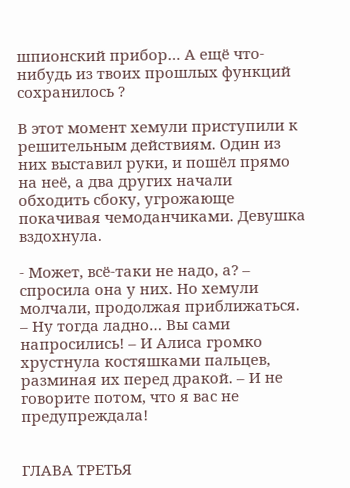шпионский прибор… А ещё что-нибудь из твоих прошлых функций сохранилось ?

В этот момент хемули приступили к решительным действиям. Один из них выставил руки, и пошёл прямо на неё, а два других начали обходить сбоку, угрожающе покачивая чемоданчиками. Девушка вздохнула.

- Может, всё-таки не надо, а? – спросила она у них. Но хемули молчали, продолжая приближаться. – Ну тогда ладно… Вы сами напросились! – И Алиса громко хрустнула костяшками пальцев, разминая их перед дракой. – И не говорите потом, что я вас не предупреждала!


ГЛАВА ТРЕТЬЯ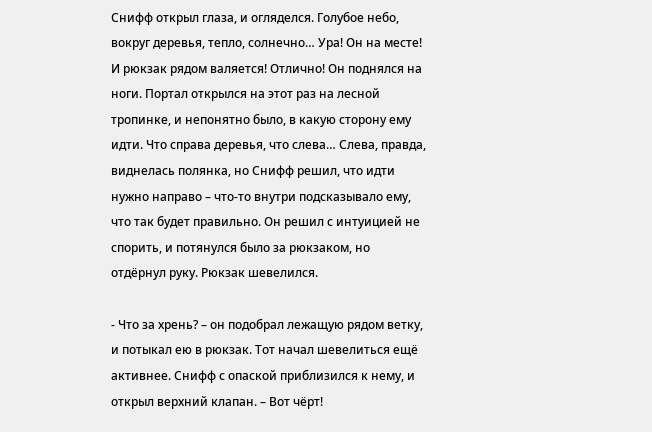Снифф открыл глаза, и огляделся. Голубое небо, вокруг деревья, тепло, солнечно… Ура! Он на месте! И рюкзак рядом валяется! Отлично! Он поднялся на ноги. Портал открылся на этот раз на лесной тропинке, и непонятно было, в какую сторону ему идти. Что справа деревья, что слева… Слева, правда, виднелась полянка, но Снифф решил, что идти нужно направо – что-то внутри подсказывало ему, что так будет правильно. Он решил с интуицией не спорить, и потянулся было за рюкзаком, но отдёрнул руку. Рюкзак шевелился.

- Что за хрень? – он подобрал лежащую рядом ветку, и потыкал ею в рюкзак. Тот начал шевелиться ещё активнее. Снифф с опаской приблизился к нему, и открыл верхний клапан. – Вот чёрт!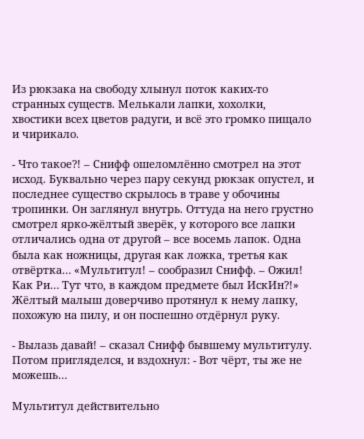Из рюкзака на свободу хлынул поток каких-то странных существ. Мелькали лапки, хохолки, хвостики всех цветов радуги, и всё это громко пищало и чирикало.

- Что такое?! – Снифф ошеломлённо смотрел на этот исход. Буквально через пару секунд рюкзак опустел, и последнее существо скрылось в траве у обочины тропинки. Он заглянул внутрь. Оттуда на него грустно смотрел ярко-жёлтый зверёк, у которого все лапки отличались одна от другой – все восемь лапок. Одна была как ножницы, другая как ложка, третья как отвёртка… «Мультитул! – сообразил Снифф. – Ожил! Как Ри… Тут что, в каждом предмете был ИскИн?!» Жёлтый малыш доверчиво протянул к нему лапку, похожую на пилу, и он поспешно отдёрнул руку.

- Вылазь давай! – сказал Снифф бывшему мультитулу. Потом пригляделся, и вздохнул: - Вот чёрт, ты же не можешь…

Мультитул действительно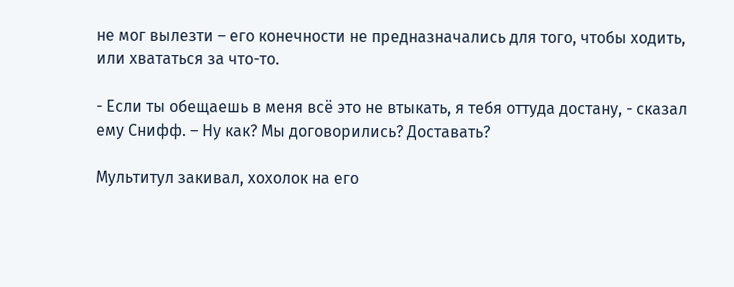не мог вылезти – его конечности не предназначались для того, чтобы ходить, или хвататься за что-то.

- Если ты обещаешь в меня всё это не втыкать, я тебя оттуда достану, - сказал ему Снифф. – Ну как? Мы договорились? Доставать?

Мультитул закивал, хохолок на его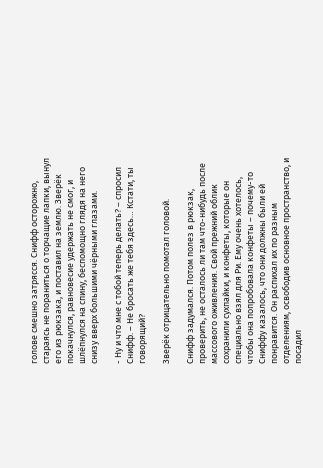голове смешно затрясся. Снифф осторожно, стараясь не пораниться о торчащие лапки, вынул его из рюкзака, и поставил на землю. Зверёк покачнулся, равновесие удержать не смог, и шлёпнулся на спину, беспомощно глядя на него снизу вверх большими чёрными глазами.

- Ну и что мне с тобой теперь делать? – спросил Снифф. – Не бросать же тебя здесь… Кстати, ты говорящий?

Зверёк отрицательно помотал головой.

Снифф задумался. Потом полез в рюкзак, проверить, не осталось ли там что-нибудь после массового оживления. Свой прежний облик сохранили сухпайки, и конфеты, которые он специально взял для Ри. Ему очень хотелось, чтобы она попробовала конфеты – почему-то Сниффу казалось, что они должны были ей понравится. Он распихал их по разным отделениям, освободив основное пространство, и посадил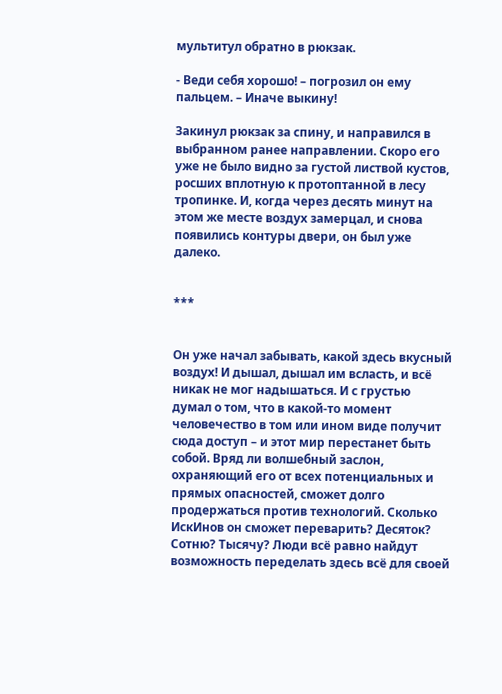мультитул обратно в рюкзак.

- Веди себя хорошо! – погрозил он ему пальцем. – Иначе выкину!

Закинул рюкзак за спину, и направился в выбранном ранее направлении. Скоро его уже не было видно за густой листвой кустов, росших вплотную к протоптанной в лесу тропинке. И, когда через десять минут на этом же месте воздух замерцал, и снова появились контуры двери, он был уже далеко.


***


Он уже начал забывать, какой здесь вкусный воздух! И дышал, дышал им всласть, и всё никак не мог надышаться. И с грустью думал о том, что в какой-то момент человечество в том или ином виде получит сюда доступ – и этот мир перестанет быть собой. Вряд ли волшебный заслон, охраняющий его от всех потенциальных и прямых опасностей, сможет долго продержаться против технологий. Сколько ИскИнов он сможет переварить? Десяток? Сотню? Тысячу? Люди всё равно найдут возможность переделать здесь всё для своей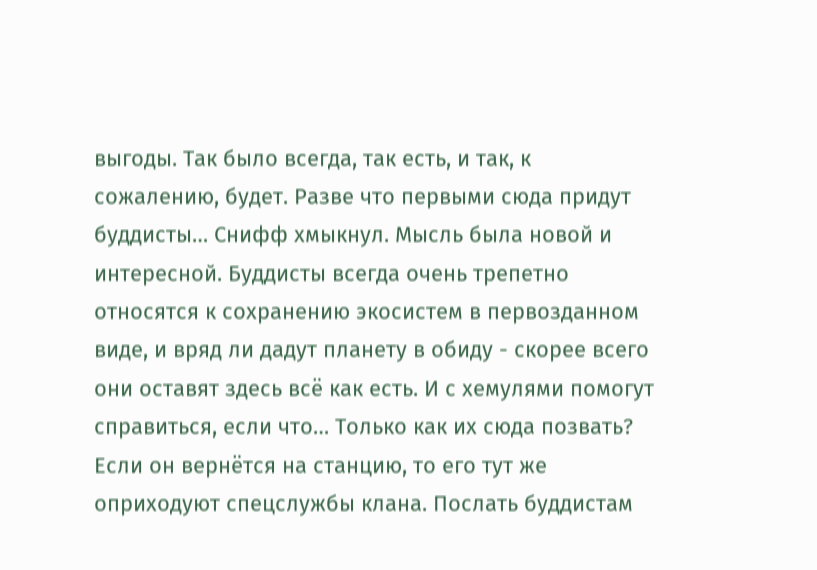выгоды. Так было всегда, так есть, и так, к сожалению, будет. Разве что первыми сюда придут буддисты… Снифф хмыкнул. Мысль была новой и интересной. Буддисты всегда очень трепетно относятся к сохранению экосистем в первозданном виде, и вряд ли дадут планету в обиду - скорее всего они оставят здесь всё как есть. И с хемулями помогут справиться, если что… Только как их сюда позвать? Если он вернётся на станцию, то его тут же оприходуют спецслужбы клана. Послать буддистам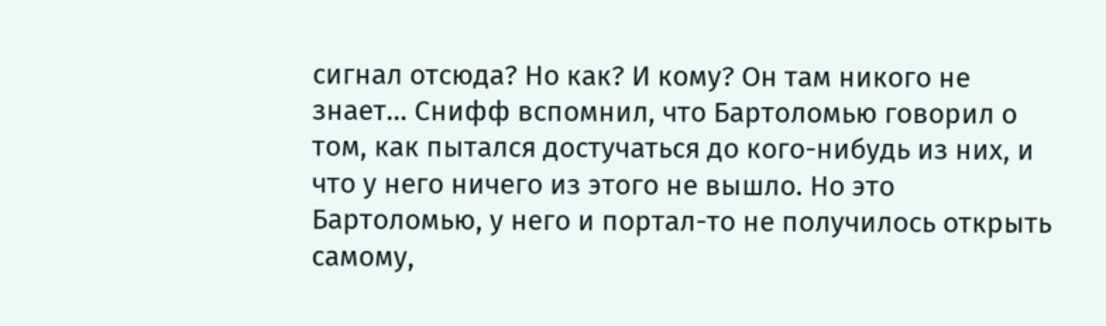сигнал отсюда? Но как? И кому? Он там никого не знает… Снифф вспомнил, что Бартоломью говорил о том, как пытался достучаться до кого-нибудь из них, и что у него ничего из этого не вышло. Но это Бартоломью, у него и портал-то не получилось открыть самому,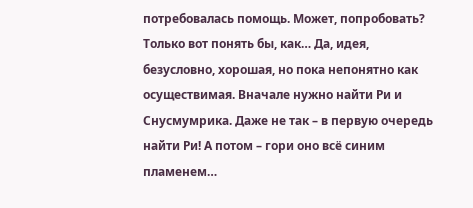потребовалась помощь. Может, попробовать? Только вот понять бы, как… Да, идея, безусловно, хорошая, но пока непонятно как осуществимая. Вначале нужно найти Ри и Снусмумрика. Даже не так – в первую очередь найти Ри! А потом – гори оно всё синим пламенем…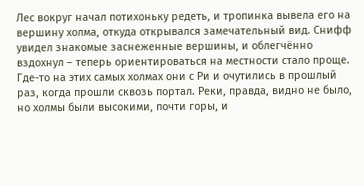Лес вокруг начал потихоньку редеть, и тропинка вывела его на вершину холма, откуда открывался замечательный вид. Снифф увидел знакомые заснеженные вершины, и облегчённо вздохнул – теперь ориентироваться на местности стало проще. Где-то на этих самых холмах они с Ри и очутились в прошлый раз, когда прошли сквозь портал. Реки, правда, видно не было, но холмы были высокими, почти горы, и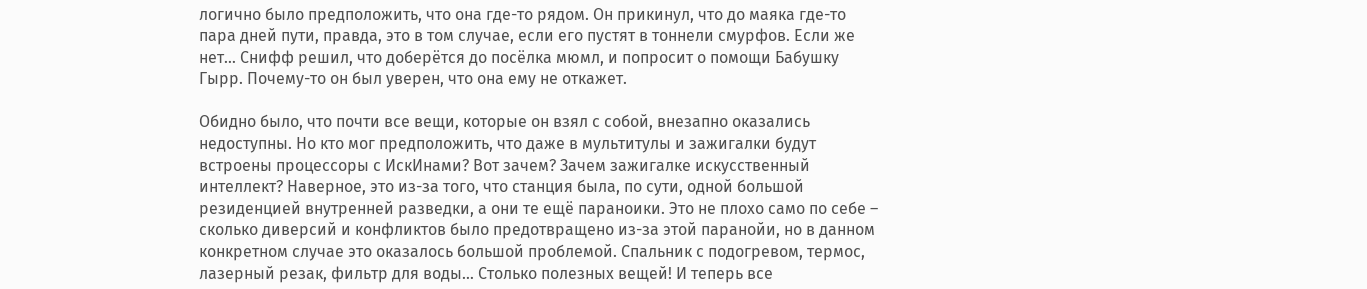логично было предположить, что она где-то рядом. Он прикинул, что до маяка где-то пара дней пути, правда, это в том случае, если его пустят в тоннели смурфов. Если же нет… Снифф решил, что доберётся до посёлка мюмл, и попросит о помощи Бабушку Гырр. Почему-то он был уверен, что она ему не откажет.

Обидно было, что почти все вещи, которые он взял с собой, внезапно оказались недоступны. Но кто мог предположить, что даже в мультитулы и зажигалки будут встроены процессоры с ИскИнами? Вот зачем? Зачем зажигалке искусственный интеллект? Наверное, это из-за того, что станция была, по сути, одной большой резиденцией внутренней разведки, а они те ещё параноики. Это не плохо само по себе – сколько диверсий и конфликтов было предотвращено из-за этой паранойи, но в данном конкретном случае это оказалось большой проблемой. Спальник с подогревом, термос, лазерный резак, фильтр для воды… Столько полезных вещей! И теперь все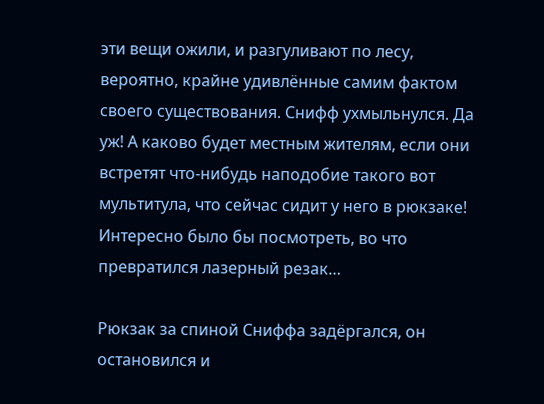эти вещи ожили, и разгуливают по лесу, вероятно, крайне удивлённые самим фактом своего существования. Снифф ухмыльнулся. Да уж! А каково будет местным жителям, если они встретят что-нибудь наподобие такого вот мультитула, что сейчас сидит у него в рюкзаке! Интересно было бы посмотреть, во что превратился лазерный резак…

Рюкзак за спиной Сниффа задёргался, он остановился и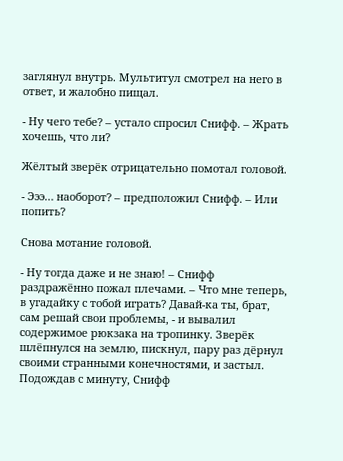заглянул внутрь. Мультитул смотрел на него в ответ, и жалобно пищал.

- Ну чего тебе? – устало спросил Снифф. – Жрать хочешь, что ли?

Жёлтый зверёк отрицательно помотал головой.

- Эээ… наоборот? – предположил Снифф. – Или попить?

Снова мотание головой.

- Ну тогда даже и не знаю! – Снифф раздражённо пожал плечами. – Что мне теперь, в угадайку с тобой играть? Давай-ка ты, брат, сам решай свои проблемы, - и вывалил содержимое рюкзака на тропинку. Зверёк шлёпнулся на землю, пискнул, пару раз дёрнул своими странными конечностями, и застыл. Подождав с минуту, Снифф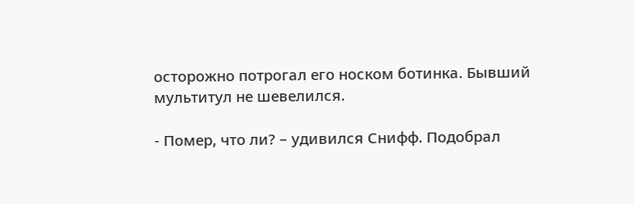осторожно потрогал его носком ботинка. Бывший мультитул не шевелился.

- Помер, что ли? – удивился Снифф. Подобрал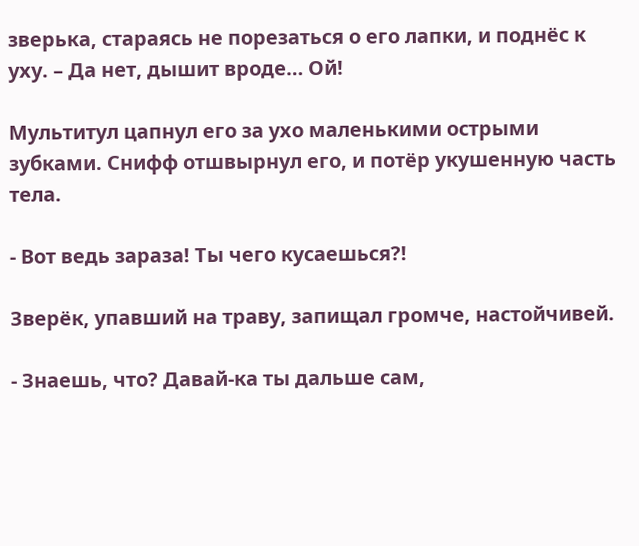зверька, стараясь не порезаться о его лапки, и поднёс к уху. – Да нет, дышит вроде… Ой!

Мультитул цапнул его за ухо маленькими острыми зубками. Снифф отшвырнул его, и потёр укушенную часть тела.

- Вот ведь зараза! Ты чего кусаешься?!

Зверёк, упавший на траву, запищал громче, настойчивей.

- Знаешь, что? Давай-ка ты дальше сам,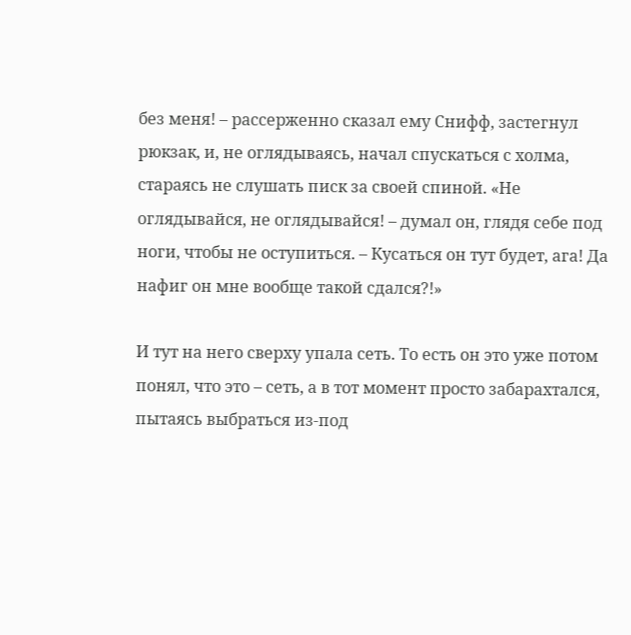без меня! – рассерженно сказал ему Снифф, застегнул рюкзак, и, не оглядываясь, начал спускаться с холма, стараясь не слушать писк за своей спиной. «Не оглядывайся, не оглядывайся! – думал он, глядя себе под ноги, чтобы не оступиться. – Кусаться он тут будет, ага! Да нафиг он мне вообще такой сдался?!»

И тут на него сверху упала сеть. То есть он это уже потом понял, что это – сеть, а в тот момент просто забарахтался, пытаясь выбраться из-под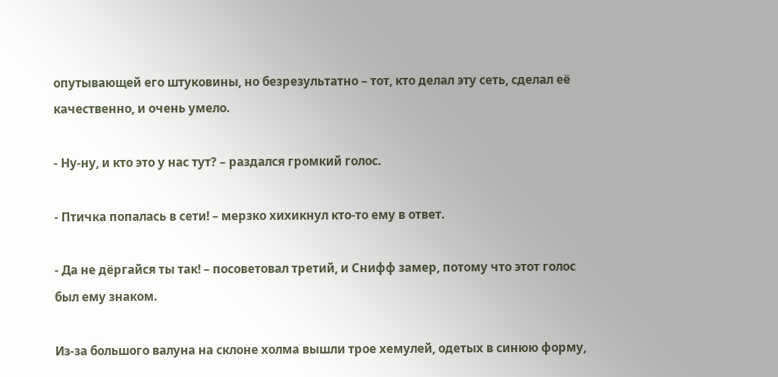опутывающей его штуковины, но безрезультатно – тот, кто делал эту сеть, сделал её качественно, и очень умело.

- Ну-ну, и кто это у нас тут? – раздался громкий голос.

- Птичка попалась в сети! – мерзко хихикнул кто-то ему в ответ.

- Да не дёргайся ты так! – посоветовал третий, и Снифф замер, потому что этот голос был ему знаком.

Из-за большого валуна на склоне холма вышли трое хемулей, одетых в синюю форму,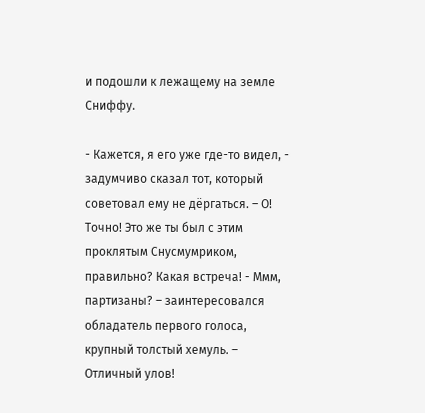и подошли к лежащему на земле Сниффу.

- Кажется, я его уже где-то видел, - задумчиво сказал тот, который советовал ему не дёргаться. – О! Точно! Это же ты был с этим проклятым Снусмумриком, правильно? Какая встреча! - Ммм, партизаны? – заинтересовался обладатель первого голоса, крупный толстый хемуль. – Отличный улов!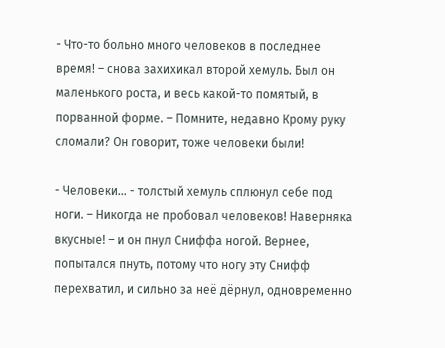- Что-то больно много человеков в последнее время! – снова захихикал второй хемуль. Был он маленького роста, и весь какой-то помятый, в порванной форме. – Помните, недавно Крому руку сломали? Он говорит, тоже человеки были!

- Человеки… - толстый хемуль сплюнул себе под ноги. – Никогда не пробовал человеков! Наверняка вкусные! – и он пнул Сниффа ногой. Вернее, попытался пнуть, потому что ногу эту Снифф перехватил, и сильно за неё дёрнул, одновременно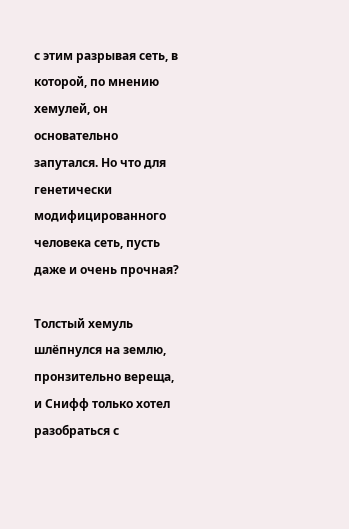с этим разрывая сеть, в которой, по мнению хемулей, он основательно запутался. Но что для генетически модифицированного человека сеть, пусть даже и очень прочная?

Толстый хемуль шлёпнулся на землю, пронзительно вереща, и Снифф только хотел разобраться с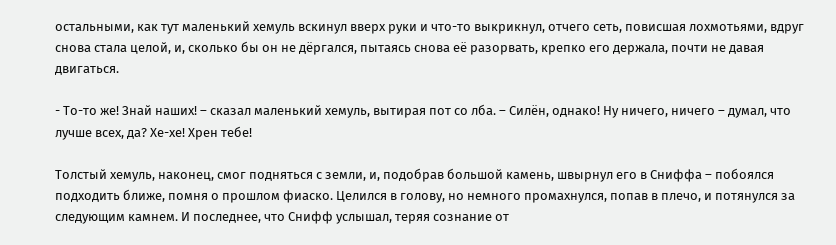остальными, как тут маленький хемуль вскинул вверх руки и что-то выкрикнул, отчего сеть, повисшая лохмотьями, вдруг снова стала целой, и, сколько бы он не дёргался, пытаясь снова её разорвать, крепко его держала, почти не давая двигаться.

- То-то же! Знай наших! – сказал маленький хемуль, вытирая пот со лба. – Силён, однако! Ну ничего, ничего – думал, что лучше всех, да? Хе-хе! Хрен тебе!

Толстый хемуль, наконец, смог подняться с земли, и, подобрав большой камень, швырнул его в Сниффа – побоялся подходить ближе, помня о прошлом фиаско. Целился в голову, но немного промахнулся, попав в плечо, и потянулся за следующим камнем. И последнее, что Снифф услышал, теряя сознание от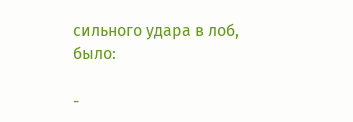сильного удара в лоб, было:

-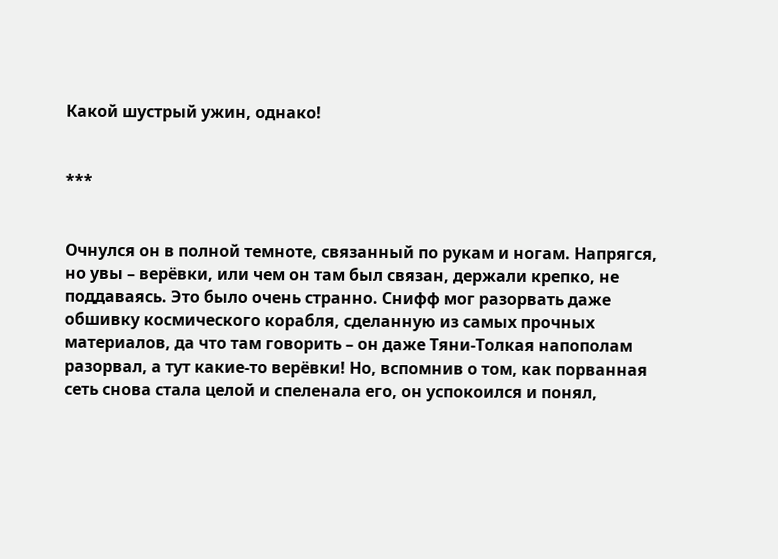Какой шустрый ужин, однако!


***


Очнулся он в полной темноте, связанный по рукам и ногам. Напрягся, но увы – верёвки, или чем он там был связан, держали крепко, не поддаваясь. Это было очень странно. Снифф мог разорвать даже обшивку космического корабля, сделанную из самых прочных материалов, да что там говорить – он даже Тяни-Толкая напополам разорвал, а тут какие-то верёвки! Но, вспомнив о том, как порванная сеть снова стала целой и спеленала его, он успокоился и понял,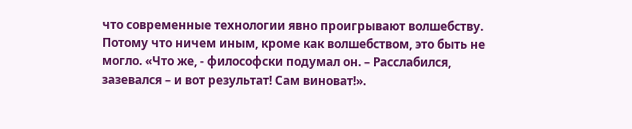что современные технологии явно проигрывают волшебству. Потому что ничем иным, кроме как волшебством, это быть не могло. «Что же, - философски подумал он. – Расслабился, зазевался – и вот результат! Сам виноват!».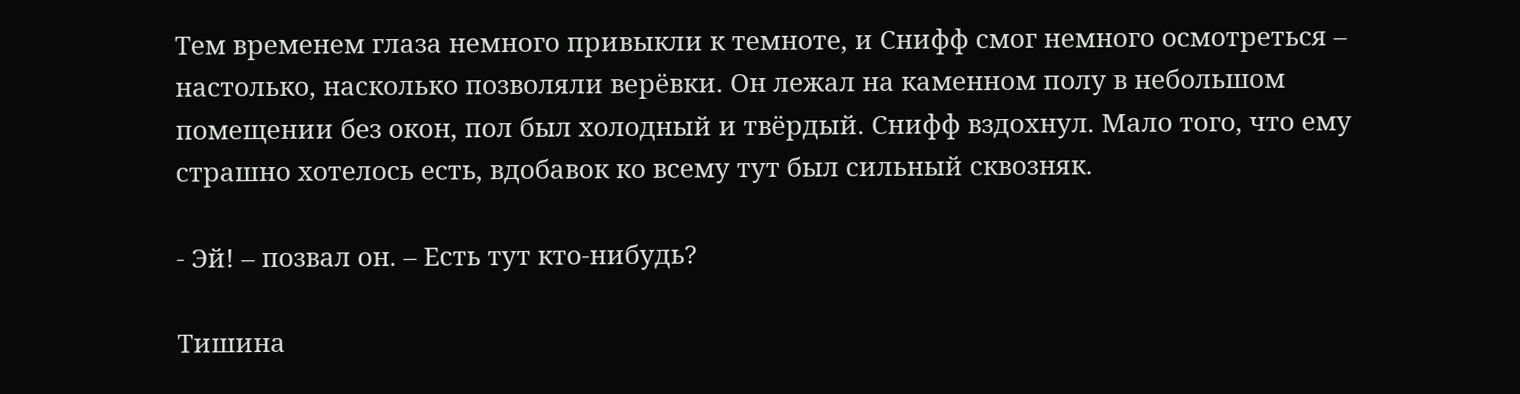Тем временем глаза немного привыкли к темноте, и Снифф смог немного осмотреться – настолько, насколько позволяли верёвки. Он лежал на каменном полу в небольшом помещении без окон, пол был холодный и твёрдый. Снифф вздохнул. Мало того, что ему страшно хотелось есть, вдобавок ко всему тут был сильный сквозняк.

- Эй! – позвал он. – Есть тут кто-нибудь?

Тишина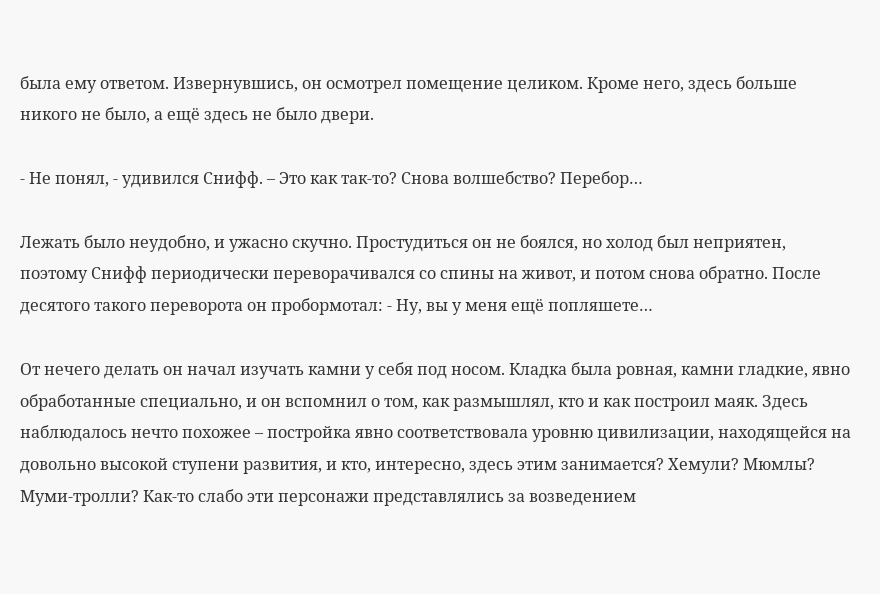была ему ответом. Извернувшись, он осмотрел помещение целиком. Кроме него, здесь больше никого не было, а ещё здесь не было двери.

- Не понял, - удивился Снифф. – Это как так-то? Снова волшебство? Перебор…

Лежать было неудобно, и ужасно скучно. Простудиться он не боялся, но холод был неприятен, поэтому Снифф периодически переворачивался со спины на живот, и потом снова обратно. После десятого такого переворота он пробормотал: - Ну, вы у меня ещё попляшете…

От нечего делать он начал изучать камни у себя под носом. Кладка была ровная, камни гладкие, явно обработанные специально, и он вспомнил о том, как размышлял, кто и как построил маяк. Здесь наблюдалось нечто похожее – постройка явно соответствовала уровню цивилизации, находящейся на довольно высокой ступени развития, и кто, интересно, здесь этим занимается? Хемули? Мюмлы? Муми-тролли? Как-то слабо эти персонажи представлялись за возведением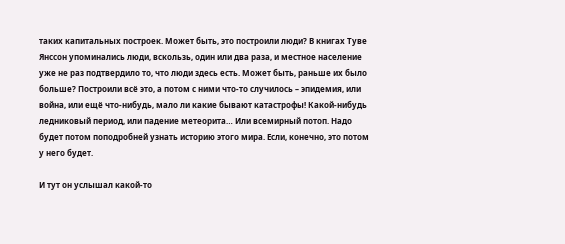таких капитальных построек. Может быть, это построили люди? В книгах Туве Янссон упоминались люди, вскользь, один или два раза, и местное население уже не раз подтвердило то, что люди здесь есть. Может быть, раньше их было больше? Построили всё это, а потом с ними что-то случилось – эпидемия, или война, или ещё что-нибудь, мало ли какие бывают катастрофы! Какой-нибудь ледниковый период, или падение метеорита… Или всемирный потоп. Надо будет потом поподробней узнать историю этого мира. Если, конечно, это потом у него будет.

И тут он услышал какой-то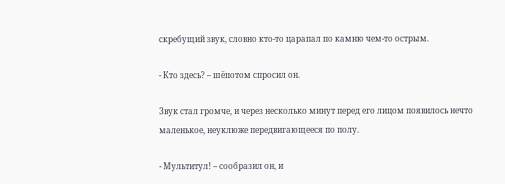скребущий звук, словно кто-то царапал по камню чем-то острым.

- Кто здесь? – шёпотом спросил он.

Звук стал громче, и через несколько минут перед его лицом появилось нечто маленькое, неуклюже передвигающееся по полу.

- Мультитул! – сообразил он, и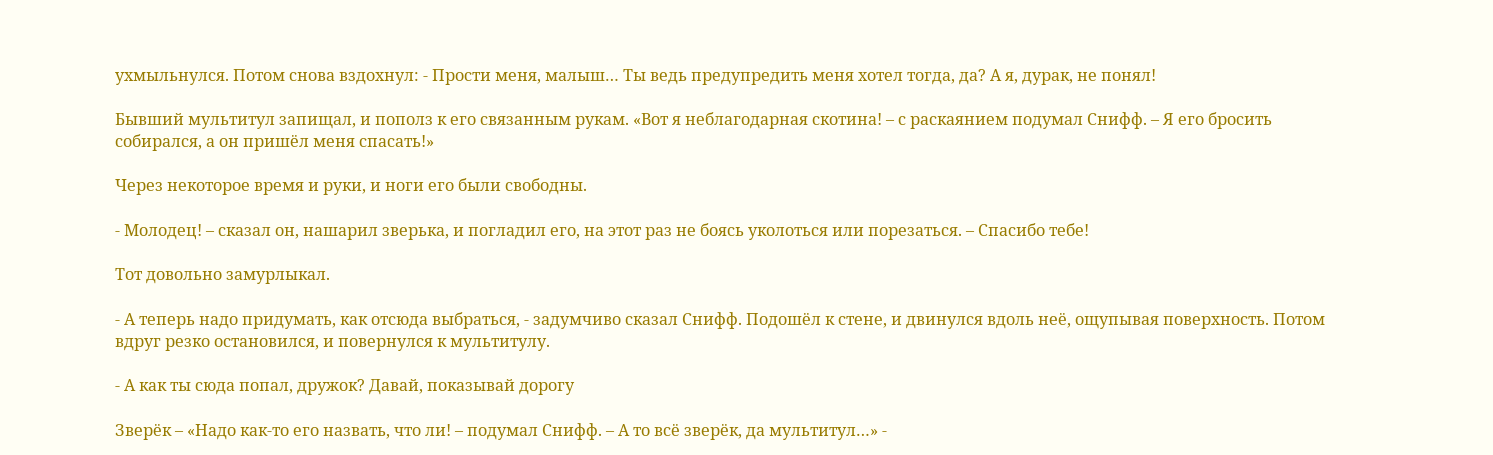ухмыльнулся. Потом снова вздохнул: - Прости меня, малыш… Ты ведь предупредить меня хотел тогда, да? А я, дурак, не понял!

Бывший мультитул запищал, и пополз к его связанным рукам. «Вот я неблагодарная скотина! – с раскаянием подумал Снифф. – Я его бросить собирался, а он пришёл меня спасать!»

Через некоторое время и руки, и ноги его были свободны.

- Молодец! – сказал он, нашарил зверька, и погладил его, на этот раз не боясь уколоться или порезаться. – Спасибо тебе!

Тот довольно замурлыкал.

- А теперь надо придумать, как отсюда выбраться, - задумчиво сказал Снифф. Подошёл к стене, и двинулся вдоль неё, ощупывая поверхность. Потом вдруг резко остановился, и повернулся к мультитулу.

- А как ты сюда попал, дружок? Давай, показывай дорогу

Зверёк – «Надо как-то его назвать, что ли! – подумал Снифф. – А то всё зверёк, да мультитул…» -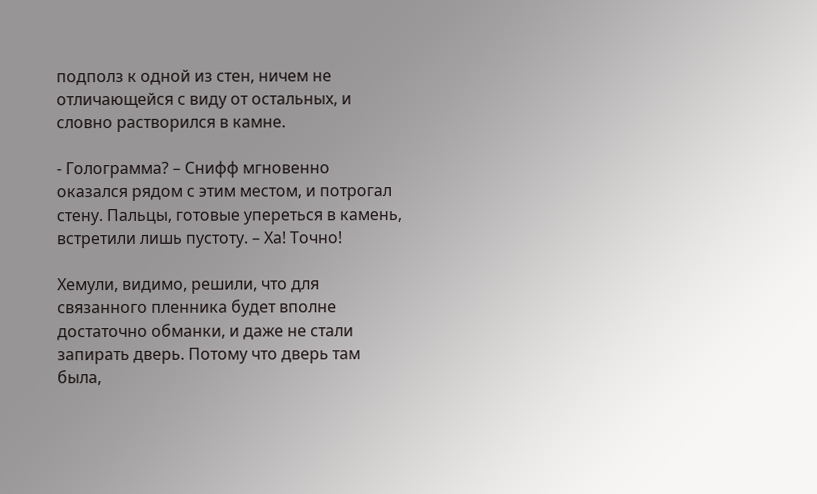подполз к одной из стен, ничем не отличающейся с виду от остальных, и словно растворился в камне.

- Голограмма? – Снифф мгновенно оказался рядом с этим местом, и потрогал стену. Пальцы, готовые упереться в камень, встретили лишь пустоту. – Ха! Точно!

Хемули, видимо, решили, что для связанного пленника будет вполне достаточно обманки, и даже не стали запирать дверь. Потому что дверь там была,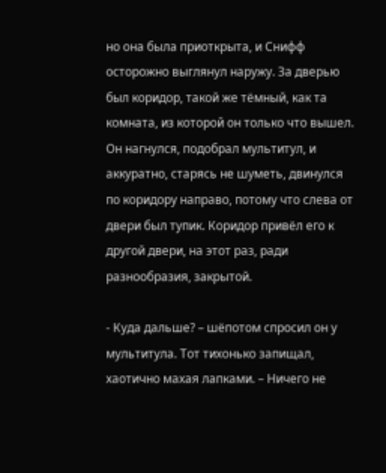но она была приоткрыта, и Снифф осторожно выглянул наружу. За дверью был коридор, такой же тёмный, как та комната, из которой он только что вышел. Он нагнулся, подобрал мультитул, и аккуратно, старясь не шуметь, двинулся по коридору направо, потому что слева от двери был тупик. Коридор привёл его к другой двери, на этот раз, ради разнообразия, закрытой.

- Куда дальше? – шёпотом спросил он у мультитула. Тот тихонько запищал, хаотично махая лапками. – Ничего не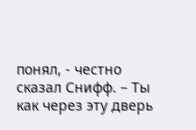понял, - честно сказал Снифф. – Ты как через эту дверь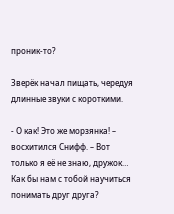проник-то?

Зверёк начал пищать, чередуя длинные звуки с короткими.

- О как! Это же морзянка! – восхитился Снифф. – Вот только я её не знаю, дружок… Как бы нам с тобой научиться понимать друг друга?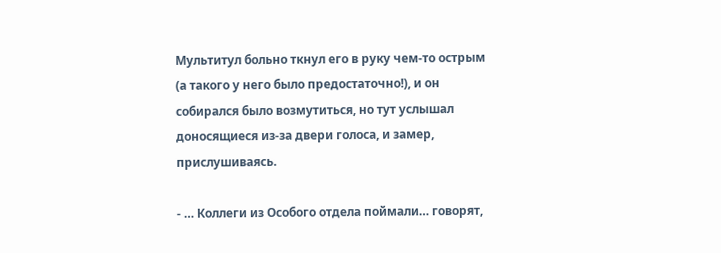Мультитул больно ткнул его в руку чем-то острым (а такого у него было предостаточно!), и он собирался было возмутиться, но тут услышал доносящиеся из-за двери голоса, и замер, прислушиваясь.

- … Коллеги из Особого отдела поймали… говорят,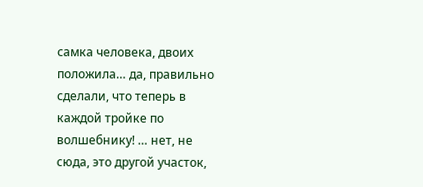самка человека, двоих положила… да, правильно сделали, что теперь в каждой тройке по волшебнику! … нет, не сюда, это другой участок,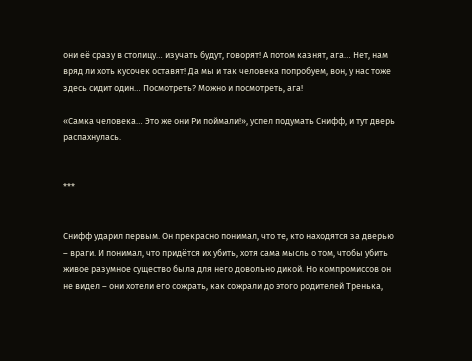они её сразу в столицу… изучать будут, говорят! А потом казнят, ага… Нет, нам вряд ли хоть кусочек оставят! Да мы и так человека попробуем, вон, у нас тоже здесь сидит один… Посмотреть? Можно и посмотреть, ага!

«Самка человека… Это же они Ри поймали!», успел подумать Снифф, и тут дверь распахнулась.


***


Снифф ударил первым. Он прекрасно понимал, что те, кто находятся за дверью – враги. И понимал, что придётся их убить, хотя сама мысль о том, чтобы убить живое разумное существо была для него довольно дикой. Но компромиссов он не видел – они хотели его сожрать, как сожрали до этого родителей Тренька,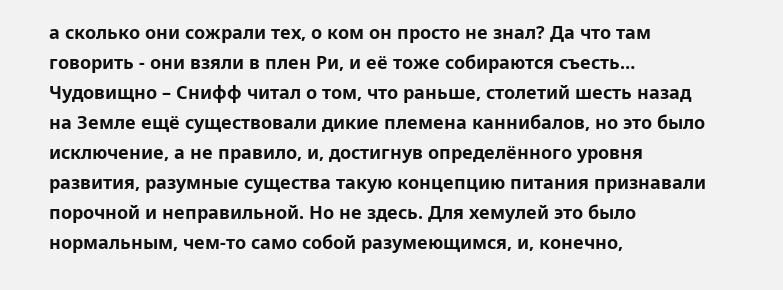а сколько они сожрали тех, о ком он просто не знал? Да что там говорить - они взяли в плен Ри, и её тоже собираются съесть… Чудовищно – Снифф читал о том, что раньше, столетий шесть назад на Земле ещё существовали дикие племена каннибалов, но это было исключение, а не правило, и, достигнув определённого уровня развития, разумные существа такую концепцию питания признавали порочной и неправильной. Но не здесь. Для хемулей это было нормальным, чем-то само собой разумеющимся, и, конечно,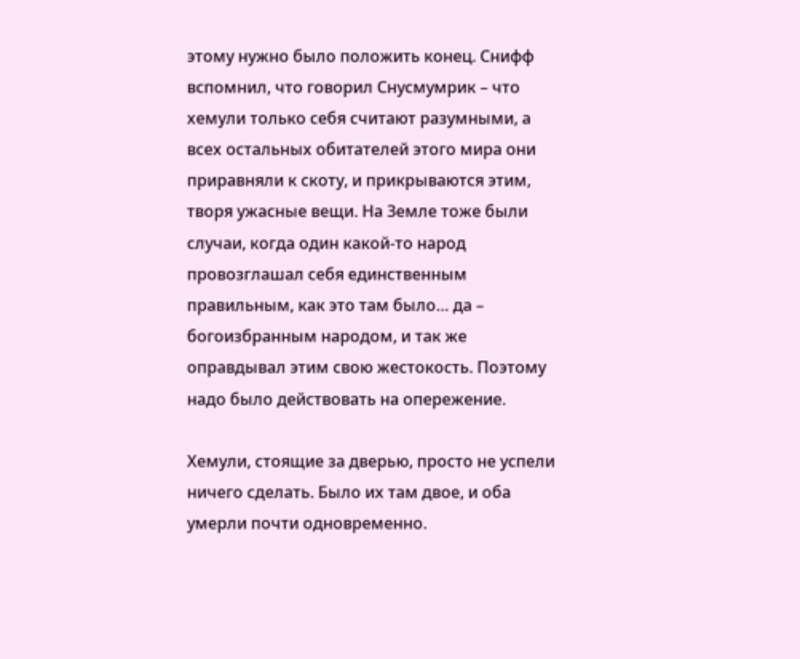этому нужно было положить конец. Снифф вспомнил, что говорил Снусмумрик – что хемули только себя считают разумными, а всех остальных обитателей этого мира они приравняли к скоту, и прикрываются этим, творя ужасные вещи. На Земле тоже были случаи, когда один какой-то народ провозглашал себя единственным правильным, как это там было… да – богоизбранным народом, и так же оправдывал этим свою жестокость. Поэтому надо было действовать на опережение.

Хемули, стоящие за дверью, просто не успели ничего сделать. Было их там двое, и оба умерли почти одновременно.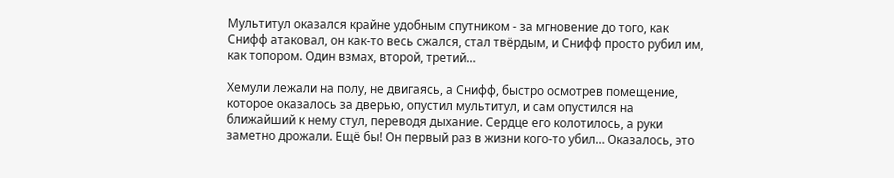Мультитул оказался крайне удобным спутником - за мгновение до того, как Снифф атаковал, он как-то весь сжался, стал твёрдым, и Снифф просто рубил им, как топором. Один взмах, второй, третий…

Хемули лежали на полу, не двигаясь, а Снифф, быстро осмотрев помещение, которое оказалось за дверью, опустил мультитул, и сам опустился на ближайший к нему стул, переводя дыхание. Сердце его колотилось, а руки заметно дрожали. Ещё бы! Он первый раз в жизни кого-то убил… Оказалось, это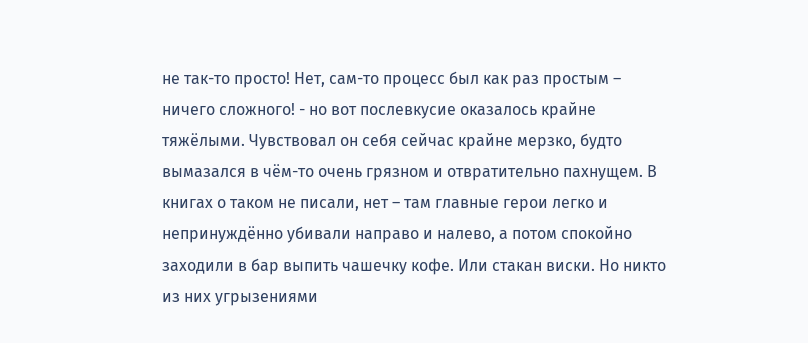не так-то просто! Нет, сам-то процесс был как раз простым – ничего сложного! - но вот послевкусие оказалось крайне тяжёлыми. Чувствовал он себя сейчас крайне мерзко, будто вымазался в чём-то очень грязном и отвратительно пахнущем. В книгах о таком не писали, нет – там главные герои легко и непринуждённо убивали направо и налево, а потом спокойно заходили в бар выпить чашечку кофе. Или стакан виски. Но никто из них угрызениями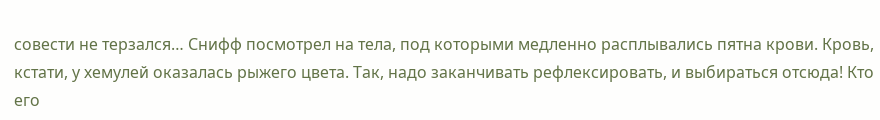совести не терзался… Снифф посмотрел на тела, под которыми медленно расплывались пятна крови. Кровь, кстати, у хемулей оказалась рыжего цвета. Так, надо заканчивать рефлексировать, и выбираться отсюда! Кто его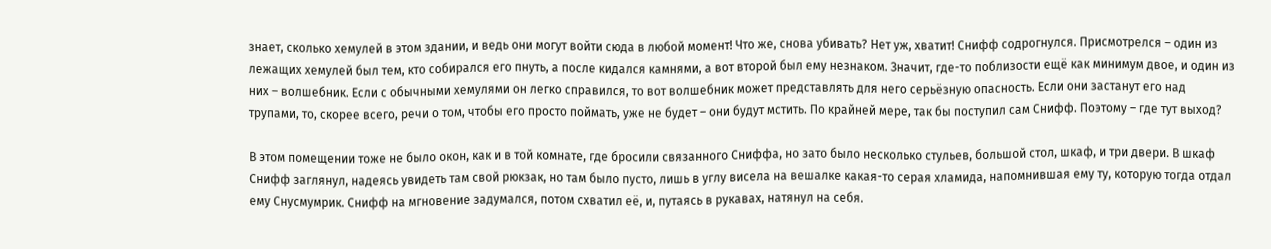знает, сколько хемулей в этом здании, и ведь они могут войти сюда в любой момент! Что же, снова убивать? Нет уж, хватит! Снифф содрогнулся. Присмотрелся – один из лежащих хемулей был тем, кто собирался его пнуть, а после кидался камнями, а вот второй был ему незнаком. Значит, где-то поблизости ещё как минимум двое, и один из них – волшебник. Если с обычными хемулями он легко справился, то вот волшебник может представлять для него серьёзную опасность. Если они застанут его над трупами, то, скорее всего, речи о том, чтобы его просто поймать, уже не будет – они будут мстить. По крайней мере, так бы поступил сам Снифф. Поэтому – где тут выход?

В этом помещении тоже не было окон, как и в той комнате, где бросили связанного Сниффа, но зато было несколько стульев, большой стол, шкаф, и три двери. В шкаф Снифф заглянул, надеясь увидеть там свой рюкзак, но там было пусто, лишь в углу висела на вешалке какая-то серая хламида, напомнившая ему ту, которую тогда отдал ему Снусмумрик. Снифф на мгновение задумался, потом схватил её, и, путаясь в рукавах, натянул на себя.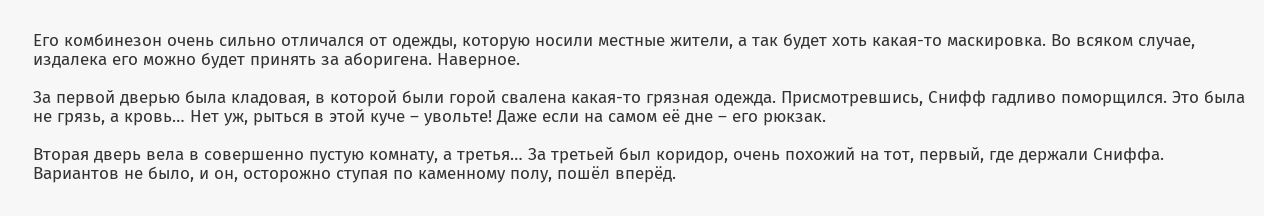Его комбинезон очень сильно отличался от одежды, которую носили местные жители, а так будет хоть какая-то маскировка. Во всяком случае, издалека его можно будет принять за аборигена. Наверное.

За первой дверью была кладовая, в которой были горой свалена какая-то грязная одежда. Присмотревшись, Снифф гадливо поморщился. Это была не грязь, а кровь… Нет уж, рыться в этой куче – увольте! Даже если на самом её дне – его рюкзак.

Вторая дверь вела в совершенно пустую комнату, а третья… За третьей был коридор, очень похожий на тот, первый, где держали Сниффа. Вариантов не было, и он, осторожно ступая по каменному полу, пошёл вперёд.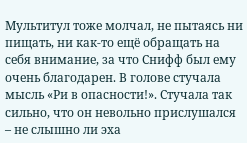Мультитул тоже молчал, не пытаясь ни пищать, ни как-то ещё обращать на себя внимание, за что Снифф был ему очень благодарен. В голове стучала мысль «Ри в опасности!». Стучала так сильно, что он невольно прислушался – не слышно ли эха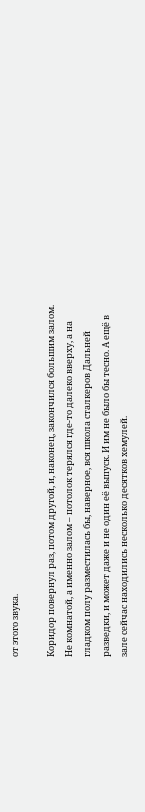от этого звука.

Коридор повернул раз, потом другой, и, наконец, закончился большим залом. Не комнатой, а именно залом – потолок терялся где-то далеко вверху, а на гладком полу разместилась бы, наверное, вся школа сталкеров Дальней разведки, и может даже и не один её выпуск. И им не было бы тесно. А ещё в зале сейчас находились несколько десятков хемулей.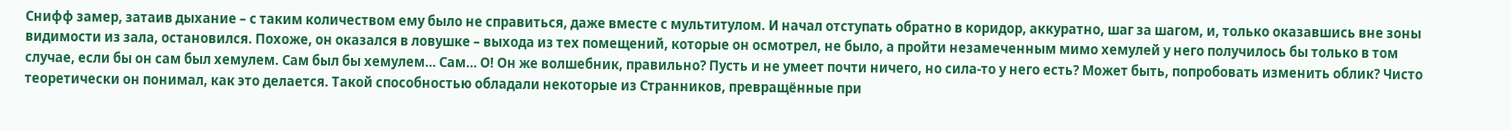Снифф замер, затаив дыхание – с таким количеством ему было не справиться, даже вместе с мультитулом. И начал отступать обратно в коридор, аккуратно, шаг за шагом, и, только оказавшись вне зоны видимости из зала, остановился. Похоже, он оказался в ловушке – выхода из тех помещений, которые он осмотрел, не было, а пройти незамеченным мимо хемулей у него получилось бы только в том случае, если бы он сам был хемулем. Сам был бы хемулем… Сам… О! Он же волшебник, правильно? Пусть и не умеет почти ничего, но сила-то у него есть? Может быть, попробовать изменить облик? Чисто теоретически он понимал, как это делается. Такой способностью обладали некоторые из Странников, превращённые при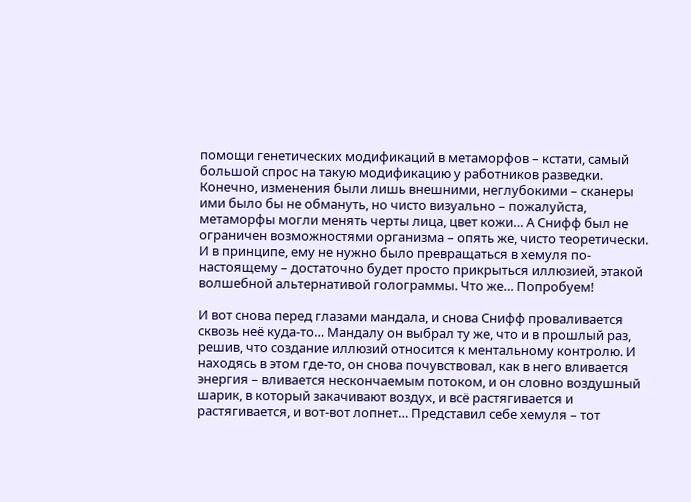помощи генетических модификаций в метаморфов – кстати, самый большой спрос на такую модификацию у работников разведки. Конечно, изменения были лишь внешними, неглубокими – сканеры ими было бы не обмануть, но чисто визуально – пожалуйста, метаморфы могли менять черты лица, цвет кожи… А Снифф был не ограничен возможностями организма – опять же, чисто теоретически. И в принципе, ему не нужно было превращаться в хемуля по-настоящему – достаточно будет просто прикрыться иллюзией, этакой волшебной альтернативой голограммы. Что же… Попробуем!

И вот снова перед глазами мандала, и снова Снифф проваливается сквозь неё куда-то… Мандалу он выбрал ту же, что и в прошлый раз, решив, что создание иллюзий относится к ментальному контролю. И находясь в этом где-то, он снова почувствовал, как в него вливается энергия – вливается нескончаемым потоком, и он словно воздушный шарик, в который закачивают воздух, и всё растягивается и растягивается, и вот-вот лопнет… Представил себе хемуля – тот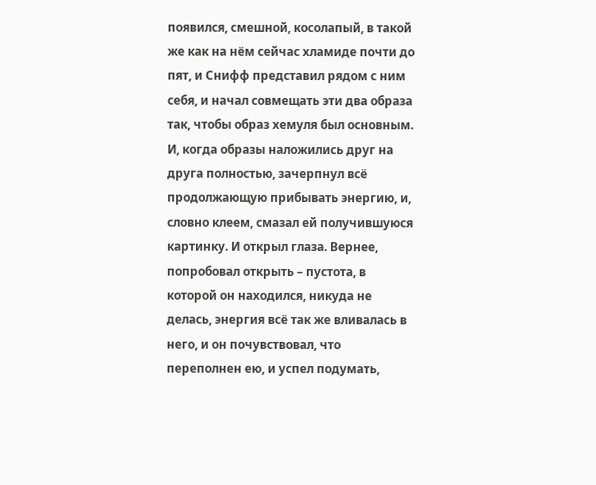появился, смешной, косолапый, в такой же как на нём сейчас хламиде почти до пят, и Снифф представил рядом с ним себя, и начал совмещать эти два образа так, чтобы образ хемуля был основным. И, когда образы наложились друг на друга полностью, зачерпнул всё продолжающую прибывать энергию, и, словно клеем, смазал ей получившуюся картинку. И открыл глаза. Вернее, попробовал открыть – пустота, в которой он находился, никуда не делась, энергия всё так же вливалась в него, и он почувствовал, что переполнен ею, и успел подумать,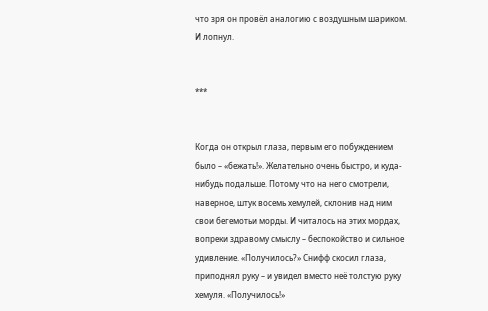что зря он провёл аналогию с воздушным шариком. И лопнул.


***


Когда он открыл глаза, первым его побуждением было – «бежать!». Желательно очень быстро, и куда-нибудь подальше. Потому что на него смотрели, наверное, штук восемь хемулей, склонив над ним свои бегемотьи морды. И читалось на этих мордах, вопреки здравому смыслу – беспокойство и сильное удивление. «Получилось?» Снифф скосил глаза, приподнял руку – и увидел вместо неё толстую руку хемуля. «Получилось!»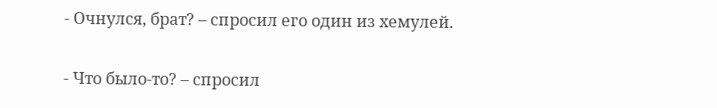- Очнулся, брат? – спросил его один из хемулей.

- Что было-то? – спросил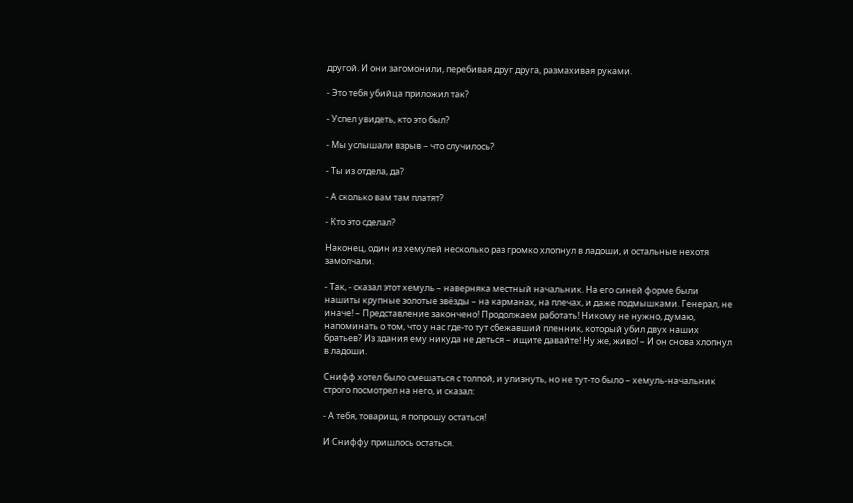другой. И они загомонили, перебивая друг друга, размахивая руками.

- Это тебя убийца приложил так?

- Успел увидеть, кто это был?

- Мы услышали взрыв – что случилось?

- Ты из отдела, да?

- А сколько вам там платят?

- Кто это сделал?

Наконец, один из хемулей несколько раз громко хлопнул в ладоши, и остальные нехотя замолчали.

- Так, - сказал этот хемуль – наверняка местный начальник. На его синей форме были нашиты крупные золотые звёзды – на карманах, на плечах, и даже подмышками. Генерал, не иначе! – Представление закончено! Продолжаем работать! Никому не нужно, думаю, напоминать о том, что у нас где-то тут сбежавший пленник, который убил двух наших братьев? Из здания ему никуда не деться – ищите давайте! Ну же, живо! – И он снова хлопнул в ладоши.

Снифф хотел было смешаться с толпой, и улизнуть, но не тут-то было – хемуль-начальник строго посмотрел на него, и сказал:

- А тебя, товарищ, я попрошу остаться!

И Сниффу пришлось остаться.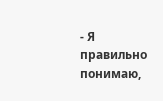- Я правильно понимаю,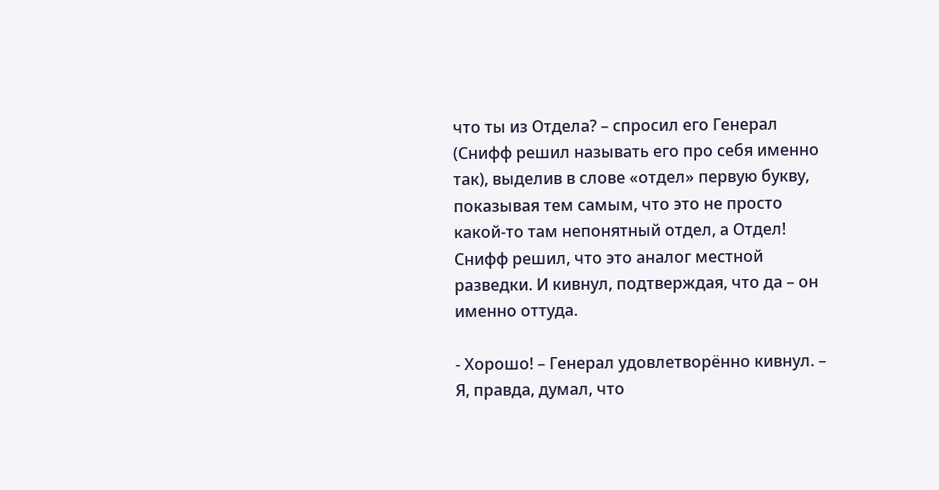что ты из Отдела? – спросил его Генерал (Снифф решил называть его про себя именно так), выделив в слове «отдел» первую букву, показывая тем самым, что это не просто какой-то там непонятный отдел, а Отдел! Снифф решил, что это аналог местной разведки. И кивнул, подтверждая, что да – он именно оттуда.

- Хорошо! – Генерал удовлетворённо кивнул. – Я, правда, думал, что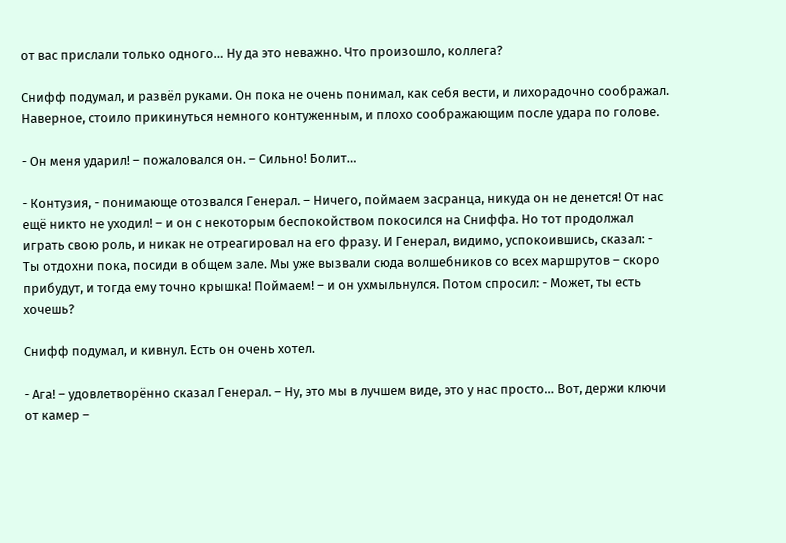от вас прислали только одного… Ну да это неважно. Что произошло, коллега?

Снифф подумал, и развёл руками. Он пока не очень понимал, как себя вести, и лихорадочно соображал. Наверное, стоило прикинуться немного контуженным, и плохо соображающим после удара по голове.

- Он меня ударил! – пожаловался он. – Сильно! Болит…

- Контузия, - понимающе отозвался Генерал. – Ничего, поймаем засранца, никуда он не денется! От нас ещё никто не уходил! – и он с некоторым беспокойством покосился на Сниффа. Но тот продолжал играть свою роль, и никак не отреагировал на его фразу. И Генерал, видимо, успокоившись, сказал: - Ты отдохни пока, посиди в общем зале. Мы уже вызвали сюда волшебников со всех маршрутов – скоро прибудут, и тогда ему точно крышка! Поймаем! – и он ухмыльнулся. Потом спросил: - Может, ты есть хочешь?

Снифф подумал, и кивнул. Есть он очень хотел.

- Ага! – удовлетворённо сказал Генерал. – Ну, это мы в лучшем виде, это у нас просто… Вот, держи ключи от камер –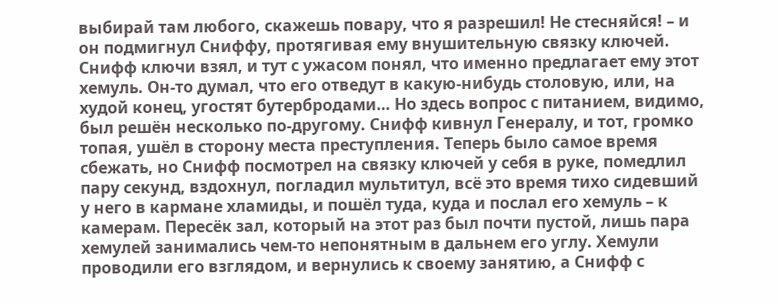выбирай там любого, скажешь повару, что я разрешил! Не стесняйся! – и он подмигнул Сниффу, протягивая ему внушительную связку ключей. Снифф ключи взял, и тут с ужасом понял, что именно предлагает ему этот хемуль. Он-то думал, что его отведут в какую-нибудь столовую, или, на худой конец, угостят бутербродами… Но здесь вопрос с питанием, видимо, был решён несколько по-другому. Снифф кивнул Генералу, и тот, громко топая, ушёл в сторону места преступления. Теперь было самое время сбежать, но Снифф посмотрел на связку ключей у себя в руке, помедлил пару секунд, вздохнул, погладил мультитул, всё это время тихо сидевший у него в кармане хламиды, и пошёл туда, куда и послал его хемуль – к камерам. Пересёк зал, который на этот раз был почти пустой, лишь пара хемулей занимались чем-то непонятным в дальнем его углу. Хемули проводили его взглядом, и вернулись к своему занятию, а Снифф с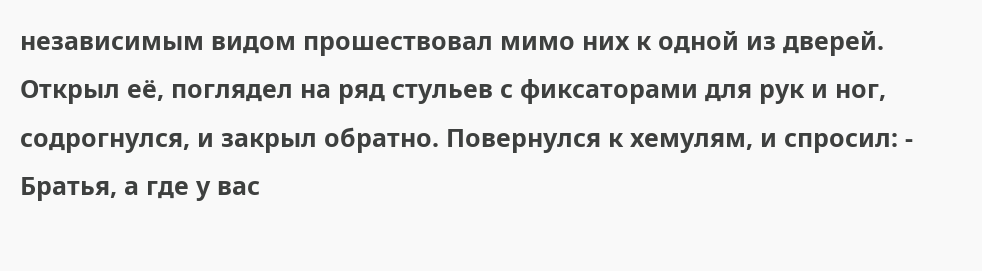независимым видом прошествовал мимо них к одной из дверей. Открыл её, поглядел на ряд стульев с фиксаторами для рук и ног, содрогнулся, и закрыл обратно. Повернулся к хемулям, и спросил: - Братья, а где у вас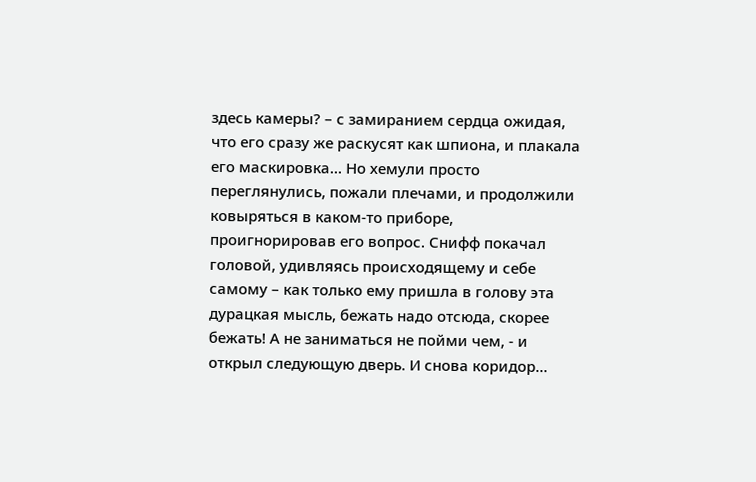здесь камеры? – с замиранием сердца ожидая, что его сразу же раскусят как шпиона, и плакала его маскировка… Но хемули просто переглянулись, пожали плечами, и продолжили ковыряться в каком-то приборе, проигнорировав его вопрос. Снифф покачал головой, удивляясь происходящему и себе самому – как только ему пришла в голову эта дурацкая мысль, бежать надо отсюда, скорее бежать! А не заниматься не пойми чем, - и открыл следующую дверь. И снова коридор…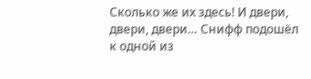Сколько же их здесь! И двери, двери, двери… Снифф подошёл к одной из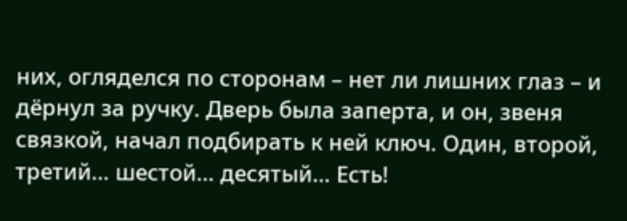них, огляделся по сторонам – нет ли лишних глаз – и дёрнул за ручку. Дверь была заперта, и он, звеня связкой, начал подбирать к ней ключ. Один, второй, третий… шестой… десятый… Есть!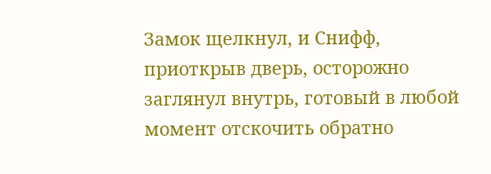Замок щелкнул, и Снифф, приоткрыв дверь, осторожно заглянул внутрь, готовый в любой момент отскочить обратно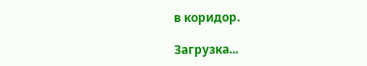в коридор.

Загрузка...